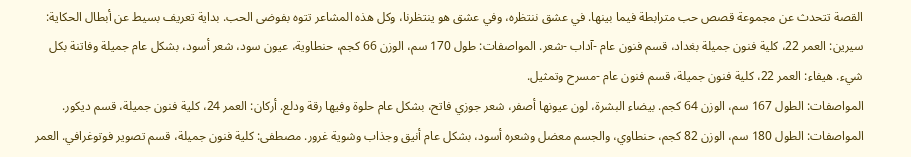القصة تتحدث عن مجموعة قصص حب مترابطة فيما بينها. في عشق ننتظره، وفي عشق هو ينتظرنا، وكل هذه المشاعر تتوه بفوضى الحب. بداية تعريف بسيط عن أبطال الحكاية: سيرين: العمر 22، كلية فنون جميلة بغداد، قسم فنون عام -آداب -شعر. المواصفات: طول 170 سم، الوزن 66 كجم، حنطاوية، عيون سود، شعر أسود، بشكل عام جميلة وفاتنة بكل شيء. هيفاء: العمر 22، كلية فنون جميلة، قسم فنون عام -مسرح وتمثيل.
المواصفات: الطول 167 سم، الوزن 64 كجم. بيضاء البشرة، لون عيونها أصفر، شعر جوزي فاتح، بشكل عام حلوة وفيها رقة ودلع. أركان: العمر 24، كلية فنون جميلة، قسم ديكور. المواصفات: الطول 180 سم، الوزن 82 كجم، حنطاوي، والجسم معضل وشعره أسود، بشكل عام أنيق وجذاب وشوية غرور. مصطفى: كلية فنون جميلة، قسم تصوير فوتوغرافي. العمر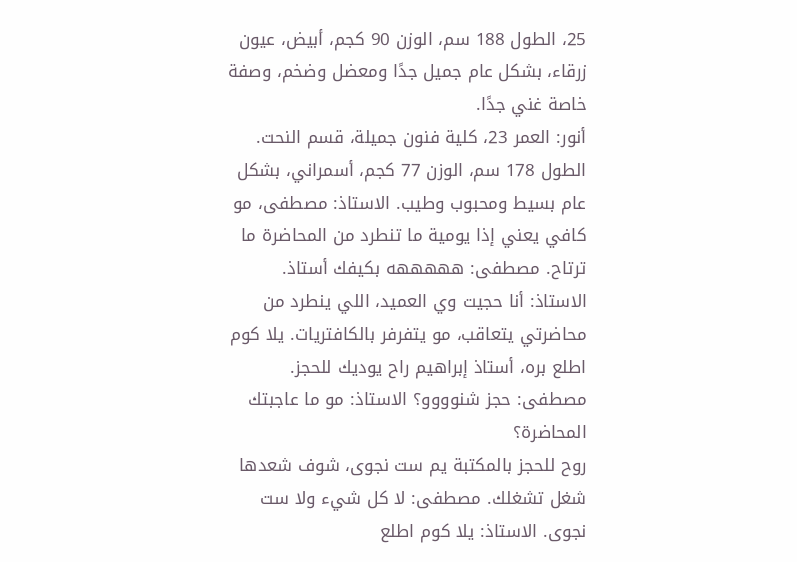25، الطول 188 سم، الوزن 90 كجم، أبيض، عيون زرقاء، بشكل عام جميل جدًا ومعضل وضخم، وصفة خاصة غني جدًا.
أنور: العمر 23، كلية فنون جميلة، قسم النحت. الطول 178 سم، الوزن 77 كجم، أسمراني، بشكل عام بسيط ومحبوب وطيب. الاستاذ: مصطفى، مو كافي يعني إذا يومية ما تنطرد من المحاضرة ما ترتاح. مصطفى: هههههه بكيفك أستاذ. الاستاذ: أنا حجيت وي العميد، اللي ينطرد من محاضرتي يتعاقب، مو يتفرفر بالكافتريات. يلا كوم اطلع بره، أستاذ إبراهيم راح يوديك للحجز. مصطفى: حجز شنوووو؟ الاستاذ: مو ما عاجبتك المحاضرة؟
روح للحجز بالمكتبة يم ست نجوى، شوف شعدها شغل تشغلك. مصطفى: لا كل شيء ولا ست نجوى. الاستاذ: يلا كوم اطلع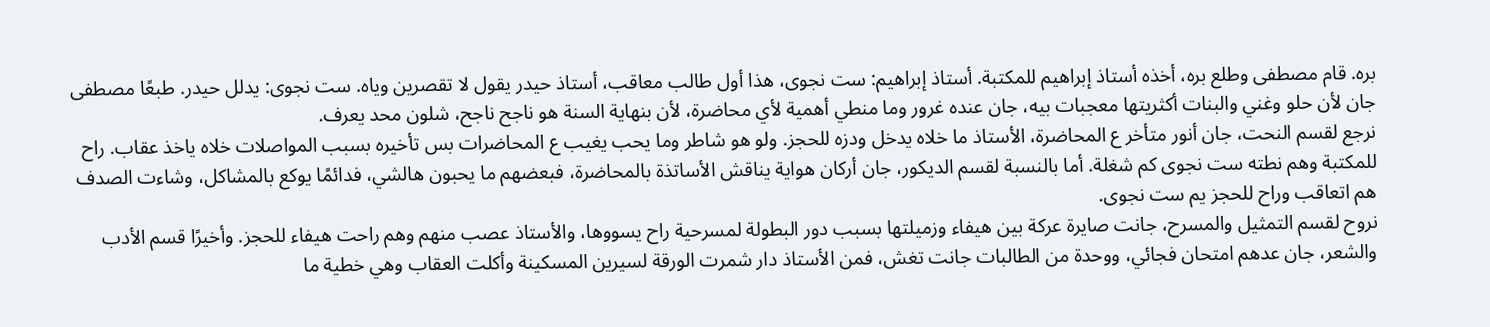بره. قام مصطفى وطلع بره، أخذه أستاذ إبراهيم للمكتبة. أستاذ إبراهيم: ست نجوى، هذا أول طالب معاقب، أستاذ حيدر يقول لا تقصرين وياه. ست نجوى: يدلل حيدر. طبعًا مصطفى جان لأن حلو وغني والبنات أكثريتها معجبات بيه، جان عنده غرور وما منطي أهمية لأي محاضرة، لأن بنهاية السنة هو ناجح ناجح، شلون محد يعرف.
نرجع لقسم النحت، جان أنور متأخر ع المحاضرة، الأستاذ ما خلاه يدخل ودزه للحجز. ولو هو شاطر وما يحب يغيب ع المحاضرات بس تأخيره بسبب المواصلات خلاه ياخذ عقاب. راح للمكتبة وهم نطته ست نجوى كم شغلة. أما بالنسبة لقسم الديكور، جان أركان هواية يناقش الأساتذة بالمحاضرة، فبعضهم ما يحبون هالشي، فدائمًا يوكع بالمشاكل، وشاءت الصدف هم اتعاقب وراح للحجز يم ست نجوى.
نروح لقسم التمثيل والمسرح، جانت صايرة عركة بين هيفاء وزميلتها بسبب دور البطولة لمسرحية راح يسووها، والأستاذ عصب منهم وهم راحت هيفاء للحجز. وأخيرًا قسم الأدب والشعر، جان عدهم امتحان فجائي، ووحدة من الطالبات جانت تغش، فمن الأستاذ دار شمرت الورقة لسيرين المسكينة وأكلت العقاب وهي خطية ما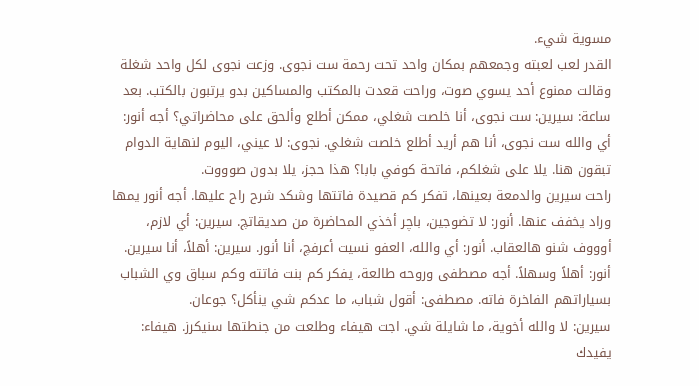مسوية شيء.
القدر لعب لعبته وجمعهم بمكان واحد تحت رحمة ست نجوى. وزعت نجوى لكل واحد شغلة وقالت ممنوع أحد يسوي صوت، وراحت قعدت بالمكتب والمساكين بدو يرتبون بالكتب. بعد ساعة: سيرين: ست نجوى، أنا خلصت شغلي، ممكن أطلع وألحق على محاضراتي؟ أجه أنور: أي والله ست نجوى، أنا هم أريد أطلع خلصت شغلي. نجوى: لا عيني، اليوم لنهاية الدوام تبقون هنا. يلا على شغلكم، فاتحة كوفي بابا؟ هذا حجز، يلا بدون صوووت.
راحت سيرين والدمعة بعينها، تفكر كم قصيدة فاتتها وشكد شرح راح عليها. أجه أنور يمها وراد يخفف عنها. أنور: لا تضوجين، باچر أخذي المحاضرة من صديقاتچ. سيرين: أي لازم، أوووف شنو هالعقاب. أنور: أي والله، العفو نسيت أعرفچ، أنا أنور. سيرين: أهلاً، أنا سيرين. أنور: أهلاً وسهلاً. أجه مصطفى وروحه طالعة، يفكر كم بنت فاتته وكم سباق وي الشباب بسياراتهم الفاخرة فاته. مصطفى: أقول شباب، ما عدكم شي ينأكل؟ جوعان.
سيرين: لا والله أخوية، ما شايلة شي. اجت هيفاء وطلعت من جنطتها سنيكرز. هيفاء: يفيدك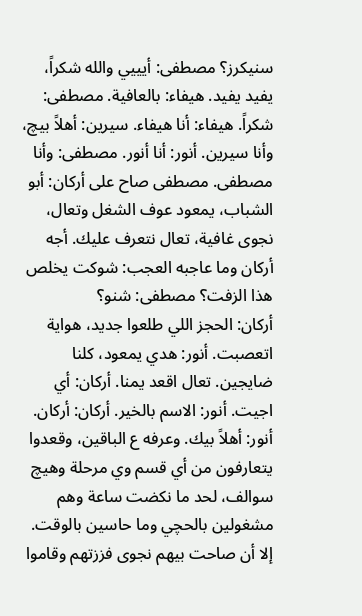سنيكرز؟ مصطفى: أيييي والله شكراً، يفيد يفيد. هيفاء: بالعافية. مصطفى: شكراً. هيفاء: أنا هيفاء. سيرين: أهلاً بيچ، وأنا سيرين. أنور: أنا أنور. مصطفى: وأنا مصطفى. مصطفى صاح على أركان: أبو الشباب، يمعود عوف الشغل وتعال، نجوى غافية، تعال نتعرف عليك. أجه أركان وما عاجبه العجب: شوكت يخلص هذا الزفت؟ مصطفى: شنو؟
أركان: الحجز اللي طلعوا جديد، هواية اتعصبت. أنور: هدي يمعود، كلنا ضايجين. تعال اقعد يمنا. أركان: أي اجيت. أنور: الاسم بالخير. أركان: أركان. أنور: أهلاً بيك. وعرفه ع الباقين، وقعدوا يتعارفون من أي قسم وي مرحلة وهيچ سوالف، لحد ما نكضت ساعة وهم مشغولين بالحچي وما حاسين بالوقت. إلا أن صاحت بيهم نجوى فززتهم وقاموا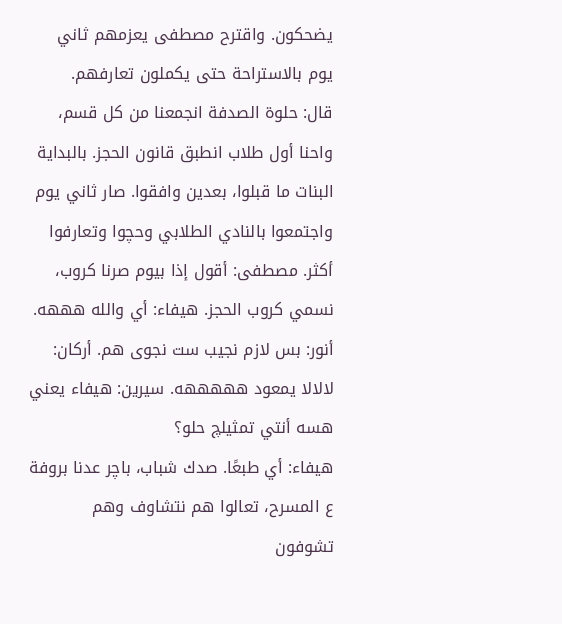يضحكون. واقترح مصطفى يعزمهم ثاني يوم بالاستراحة حتى يكملون تعارفهم.
قال: حلوة الصدفة انجمعنا من كل قسم، واحنا أول طلاب انطبق قانون الحجز. بالبداية البنات ما قبلوا، بعدين وافقوا. صار ثاني يوم واجتمعوا بالنادي الطلابي وحچوا وتعارفوا أكثر. مصطفى: أقول إذا بيوم صرنا كروب، نسمي كروب الحجز. هيفاء: أي والله هههه. أنور: بس لازم نجيب ست نجوى هم. أركان: لالالا يمعود هههههه. سيرين: هيفاء يعني هسه أنتي تمثيلچ حلو؟
هيفاء: أي طبعًا. صدك شباب، باچر عدنا بروفة ع المسرح، تعالوا هم نتشاوف وهم تشوفون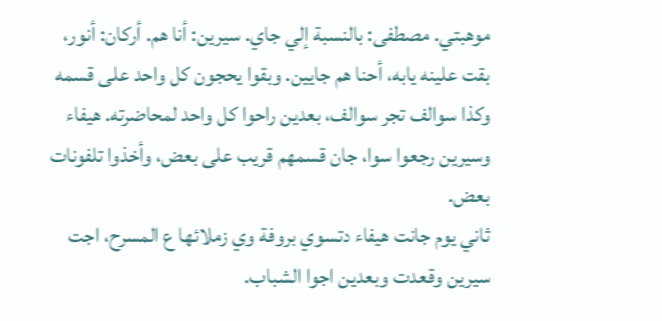موهبتي. مصطفى: بالنسبة إلي جاي. سيرين: أنا هم. أركان: أنور، بقت علينه يابه، أحنا هم جايين. وبقوا يحجون كل واحد على قسمه وكذا سوالف تجر سوالف، بعدين راحوا كل واحد لمحاضرته. هيفاء وسيرين رجعوا سوا، جان قسمهم قريب على بعض، وأخذوا تلفونات بعض.
ثاني يوم جانت هيفاء دتسوي بروفة وي زملائها ع المسرح، اجت سيرين وقعدت وبعدين اجوا الشباب.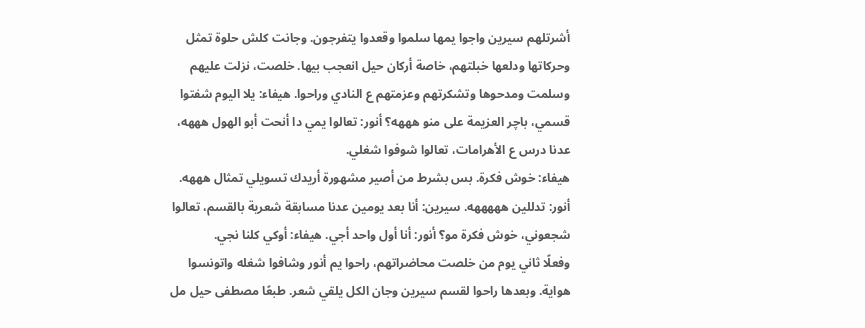أشرتلهم سيرين واجوا يمها سلموا وقعدوا يتفرجون. وجانت كلش حلوة تمثل وحركاتها ودلعها خبلتهم، خاصة أركان حيل انعجب بيها. خلصت، نزلت عليهم وسلمت ومدحوها وتشكرتهم وعزمتهم ع النادي وراحوا. هيفاء: يلا اليوم شفتوا قسمي، باچر العزيمة على منو هههه؟ أنور: تعالوا يمي دا أنحت أبو الهول هههه، عدنا درس ع الأهرامات، تعالوا شوفوا شغلي.
هيفاء: خوش فكرة. بس بشرط من أصير مشهورة أريدك تسويلي تمثال هههه. أنور: تدللين هههههه. سيرين: أنا بعد يومين عدنا مسابقة شعرية بالقسم، تعالوا شجعوني، خوش فكرة مو؟ أنور: أنا أول واحد أجي. هيفاء: أوكي كلنا نجي.
وفعلًا ثاني يوم من خلصت محاضراتهم، راحوا يم أنور وشافوا شغله واتونسوا هواية. وبعدها راحوا لقسم سيرين وجان الكل يلقي شعر. طبعًا مصطفى حيل مل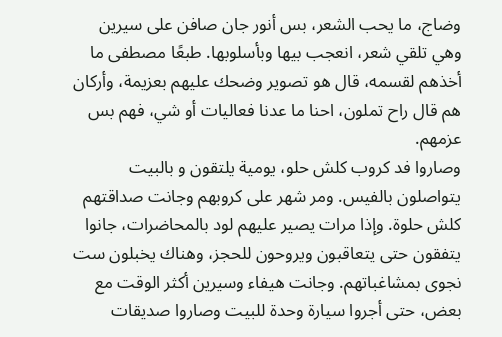وضاج، ما يحب الشعر، بس أنور جان صافن على سيرين وهي تلقي شعر، انعجب بيها وبأسلوبها. طبعًا مصطفى ما أخذهم لقسمه، قال هو تصوير وضحك عليهم بعزيمة، وأركان هم قال راح تملون، احنا ما عدنا فعاليات أو شي، فهم بس عزمهم.
وصاروا فد كروب كلش حلو، يومية يلتقون و بالبيت يتواصلون بالفيس. ومر شهر على كروبهم وجانت صداقتهم كلش حلوة. وإذا مرات يصير عليهم لود بالمحاضرات، جانوا يتفقون حتى يتعاقبون ويروحون للحجز، وهناك يخبلون ست نجوى بمشاغباتهم. وجانت هيفاء وسيرين أكثر الوقت مع بعض، حتى أجروا سيارة وحدة للبيت وصاروا صديقات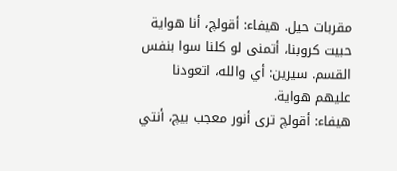مقربات حيل. هيفاء: أقولچ، أنا هواية حبيت كروبنا، أتمنى لو كلنا سوا بنفس القسم. سيرين: أي والله، اتعودنا عليهم هواية.
هيفاء: أقولچ ترى أنور معجب بيچ، أنتي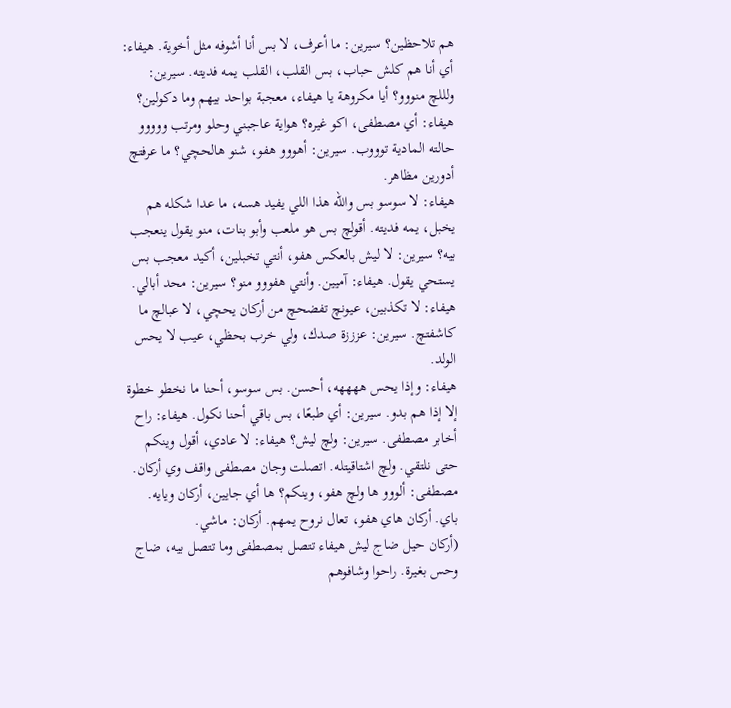هم تلاحظين؟ سيرين: ما أعرف، لا بس أنا أشوفه مثل أخوية. هيفاء: أي أنا هم كلش حباب، بس القلب، القلب يمه فديته. سيرين: ولللچ منووو؟ أيا مكروهة يا هيفاء، معجبة بواحد بيهم وما دكولين؟ هيفاء: أي مصطفى، اكو غيره؟ هواية عاجبني وحلو ومرتب ووووو حالته المادية توووب. سيرين: أهووو هفو، شنو هالحچي؟ ما عرفتچ أدورين مظاهر.
هيفاء: لا سوسو بس والله هذا اللي يفيد هسه، ما عدا شكله هم يخبل، يمه فديته. أقولچ بس هو ملعب وأبو بنات، منو يقول ينعجب بيه؟ سيرين: لا ليش بالعكس هفو، أنتي تخبلين، أكيد معجب بس يستحي يقول. هيفاء: آميين. وأنتي هفووو منو؟ سيرين: محد أبالي. هيفاء: لا تكذبين، عيونچ تفضحچ من أركان يحچي، لا عبالچ ما كاشفتچ. سيرين: عزززة صدك، ولي خرب بحظي، عيب لا يحس الولد.
هيفاء: وإذا يحس ههههه، أحسن. بس سوسو، أحنا ما نخطو خطوة إلا إذا هم بدو. سيرين: أي طبعًا، بس باقي أحنا نكول. هيفاء: راح أخابر مصطفى. سيرين: ولچ ليش؟ هيفاء: لا عادي، أقول وينكم حتى نلتقي. ولچ اشتاقيتله. اتصلت وجان مصطفى واقف وي أركان. مصطفى: ألووو ها ولچ هفو، وينكم؟ ها أي جايين، أركان ويايه. باي. أركان هاي هفو، تعال نروح يمهم. أركان: ماشي.
(أركان حيل ضاج ليش هيفاء تتصل بمصطفى وما تتصل بيه، ضاج وحس بغيرة. راحوا وشافوهم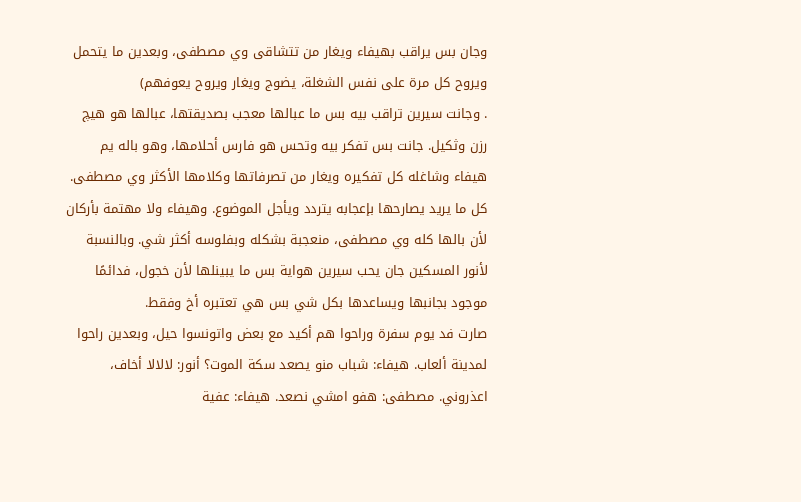وجان بس يراقب بهيفاء ويغار من تتشاقى وي مصطفى، وبعدين ما يتحمل ويروح كل مرة على نفس الشغلة، يضوج ويغار ويروح يعوفهم)
. وجانت سيرين تراقب بيه بس ما عبالها معجب بصديقتها، عبالها هو هيچ رزن وثكيل. جانت بس تفكر بيه وتحس هو فارس أحلامها، وهو باله يم هيفاء وشاغله كل تفكيره ويغار من تصرفاتها وكلامها الأكثر وي مصطفى. كل ما يريد يصارحها بإعجابه يتردد ويأجل الموضوع. وهيفاء ولا مهتمة بأركان لأن بالها كله وي مصطفى، منعجبة بشكله وبفلوسه أكثر شي. وبالنسبة لأنور المسكين جان يحب سيرين هواية بس ما يبينلها لأن خجول، فدائمًا موجود بجانبها ويساعدها بكل شي بس هي تعتبره أخ وفقط.
صارت فد يوم سفرة وراحوا هم أكيد مع بعض واتونسوا حيل، وبعدين راحوا لمدينة ألعاب. هيفاء: شباب منو يصعد سكة الموت؟ أنور: لالالا أخاف، اعذروني. مصطفى: هفو امشي نصعد. هيفاء: عفية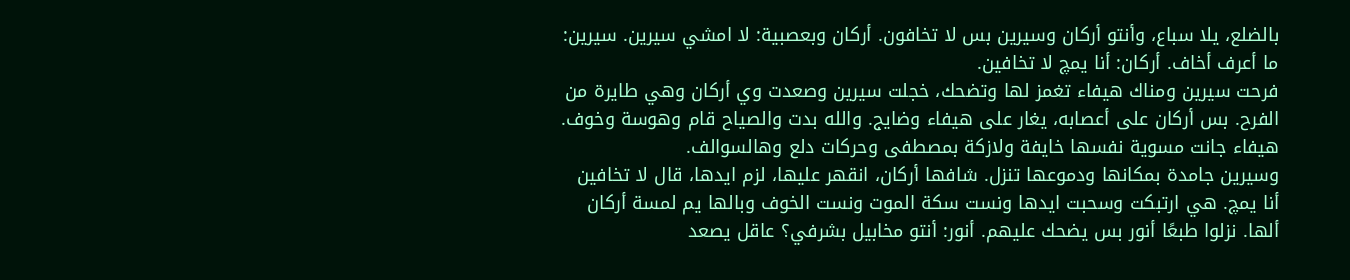بالضلع، يلا سباع، وأنتو أركان وسيرين بس لا تخافون. أركان وبعصبية: لا امشي سيرين. سيرين: ما أعرف أخاف. أركان: أنا يمچ لا تخافين.
فرحت سيرين ومناك هيفاء تغمز لها وتضحك، خجلت سيرين وصعدت وي أركان وهي طايرة من الفرح. بس أركان على أعصابه، يغار على هيفاء وضايج. والله بدت والصياح قام وهوسة وخوف. هيفاء جانت مسوية نفسها خايفة ولازكة بمصطفى وحركات دلع وهالسوالف.
وسيرين جامدة بمكانها ودموعها تنزل. شافها أركان، انقهر عليها، لزم ايدها، قال لا تخافين أنا يمچ. هي ارتبكت وسحبت ايدها ونست سكة الموت ونست الخوف وبالها يم لمسة أركان ألها. نزلوا طبعًا أنور بس يضحك عليهم. أنور: أنتو مخابيل بشرفي؟ عاقل يصعد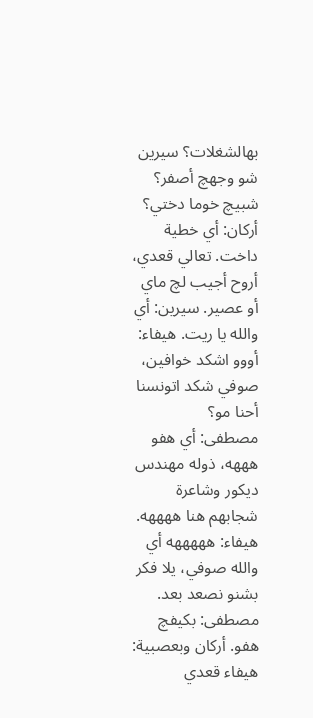بهالشغلات؟ سيرين شو وجهچ أصفر؟ شبيچ خوما دختي؟ أركان: أي خطية داخت. تعالي قعدي، أروح أجيب لچ ماي أو عصير. سيرين: أي والله يا ريت. هيفاء: أووو اشكد خوافين، صوفي شكد اتونسنا أحنا مو؟
مصطفى: أي هفو هههه، ذوله مهندس ديكور وشاعرة شجابهم هنا ههههه. هيفاء: هههههه أي والله صوفي، يلا فكر بشنو نصعد بعد. مصطفى: بكيفچ هفو. أركان وبعصبية: هيفاء قعدي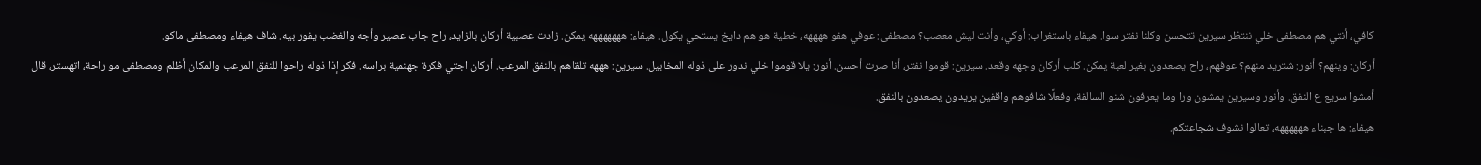كافي، أنتي هم مصطفى خلي ننتظر سيرين تتحسن وكلنا نفتر سوا. هيفاء باستغراب: أوكي، وأنت ليش معصب؟ مصطفى: عوفي هفو ههههه، خطية هو هم دايخ يستحي يكول. هيفاء: هههههههه يمكن. زادت عصبية أركان بالزايد، راح جاب عصير وأجه والغضب يفور بيه. شاف هيفاء ومصطفى ماكو.
أركان: وينهم؟ أنور: شتريد منهم؟ عوفهم، راح يصعدون بغير لعبة يمكن. كلب أركان وجهه وقعد. سيرين: قوموا نفتر، أنا صرت أحسن. أنور: يلا قوموا خلي ندور على ذوله المخابيل. سيرين: هههه تلقاهم بالنفق المرعب. أركان اجتي فكرة جهنمية براسه. فكر إذا ذوله راحوا للنفق المرعب والمكان أظلم ومصطفى مو راحة، اتهستر، قال أمشوا سريع ع النفق. وأنور وسيرين يمشون ورا وما يعرفون شنو السالفة، وفعلًا شافوهم واقفين يريدون يصعدون بالنفق.
هيفاء: ها جبناء ههههههه، تعالوا نشوف شجاعتكم.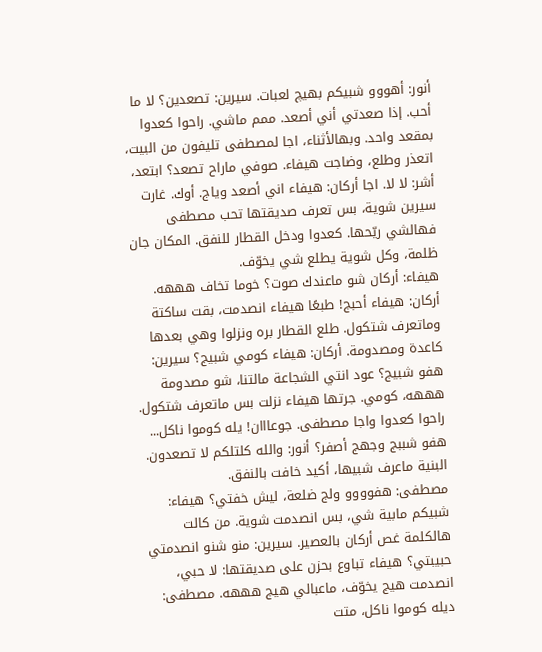أنور: أهووو شبيكم بهيچ لعبات. سيرين: تصعدين؟ لا ما أحب. إذا صعدتي أني أصعد. ممم ماشي. راحوا كعدوا بمقعد واحد. وبهالأثناء، اجا لمصطفى تليفون من البيت، اتعذر وطلع، وضاجت هيفاء. صوفي ماراح تصعد؟ ابتعد، أشر: لا لا. اجا أركان: هيفاء اني أصعد وياج. أوك. غارت سيرين شوية، بس تعرف صديقتها تحب مصطفى فهالشي ريّحها. كعدوا ودخل القطار للنفق. المكان جان ظلمة، وكل شوية يطلع شي يخوّف.
هيفاء: أركان شو ماعندك صوت؟ خوما تخاف هههه. أركان: هيفاء أحبج! طبعًا هيفاء انصدمت، بقت ساكتة وماتعرف شتكول. طلع القطار بره ونزلوا وهي بعدها كاعدة ومصدومة. أركان: هيفاء كومي شبيج؟ سيرين: هفو شبيج؟ عود انتي الشجاعة مالتنا، شو مصدومة هههه، كومي. جرتها هيفاء نزلت بس ماتعرف شتكول. راحوا كعدوا واجا مصطفى. جوعااان! يله كوموا ناكل... هفو شببج وجهج أصفر؟ أنور: والله كلتلكم لا تصعدون. البنية ماعرف شبيها، أكيد خافت بالنفق.
مصطفى: هفوووو ولج ضلعة، ليش خفتي؟ هيفاء: شبيكم مابية شي، بس انصدمت شوية. من كالت هالكلمة غص أركان بالعصير. سيرين: منو شنو انصدمتي حبيبتي؟ هيفاء تباوع بحزن على صديقتها: لا حبي، انصدمت هيج يخوّف، ماعبالي هيج هههه. مصطفى: ديله كوموا ناكل، متت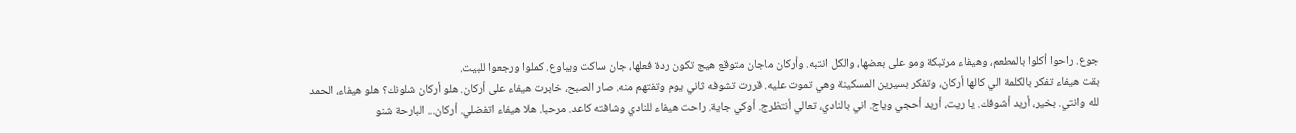جوع. راحوا أكلوا بالمطعم، وهيفاء مرتبكة ومو على بعضها، والكل انتبه. وأركان ماجان متوقع هيج تكون ردة فعلها، جان ساكت ويباوع. كملوا ورجعوا للبيت.
بقت هيفاء تفكر بالكلمة الي كالها أركان، وتفكر بسيرين المسكينة وهي تموت عليه. قررت تشوفه ثاني يوم وتفتهم منه. صار الصبح، خابرت هيفاء على أركان. هلو أركان شلونك؟ هلو هيفاء، الحمد لله وانتي. بخير، أريد أشوفك. يا ريت، أريد أحجي وياج. اني بالنادي، تعالي أنتظرج. أوكي جاية. راحت هيفاء للنادي وشافته كاعد. مرحبا. هلا هيفاء اتفضلي. أركان... البارحة شنو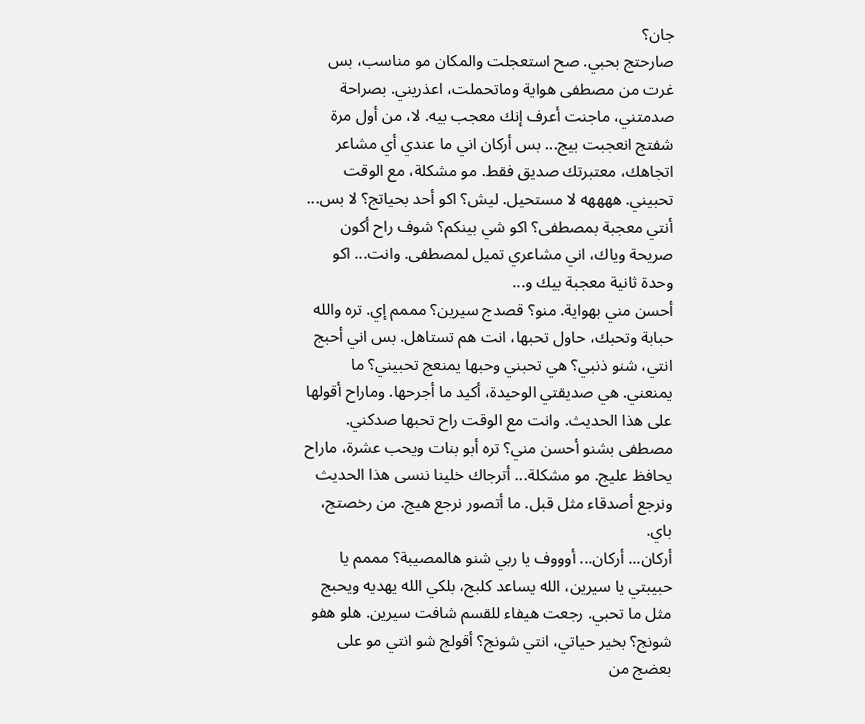جان؟
صارحتج بحبي. صح استعجلت والمكان مو مناسب، بس غرت من مصطفى هواية وماتحملت، اعذريني. بصراحة صدمتني، ماجنت أعرف إنك معجب بيه. لا، من أول مرة شفتج انعجبت بيج... بس أركان اني ما عندي أي مشاعر اتجاهك، معتبرتك صديق فقط. مو مشكلة، مع الوقت تحبيني. ههههه لا مستحيل. ليش؟ اكو أحد بحياتج؟ لا بس... أنتي معجبة بمصطفى؟ اكو شي بينكم؟ شوف راح أكون صريحة وياك، اني مشاعري تميل لمصطفى. وانت... اكو وحدة ثانية معجبة بيك و...
أحسن مني بهواية. منو؟ قصدج سيرين؟ مممم إي. تره والله حبابة وتحبك، حاول تحبها، انت هم تستاهل. بس اني أحبج انتي، شنو ذنبي؟ هي تحبني وحبها يمنعج تحبيني؟ ما يمنعني. هي صديقتي الوحيدة، أكيد ما أجرحها. وماراح أقولها على هذا الحديث. وانت مع الوقت راح تحبها صدكني. مصطفى بشنو أحسن مني؟ تره أبو بنات ويحب عشرة، ماراح يحافظ عليج. مو مشكلة... أترجاك خلينا ننسى هذا الحديث ونرجع أصدقاء مثل قبل. ما أتصور نرجع هيج. من رخصتج، باي.
أركان... أركان... أوووف يا ربي شنو هالمصيبة؟ مممم يا حبيبتي يا سيرين، الله يساعد كلبج، بلكي الله يهديه ويحبج مثل ما تحبي. رجعت هيفاء للقسم شافت سيرين. هلو هفو شونج؟ بخير حياتي، انتي شونج؟ أقولج شو انتي مو على بعضج من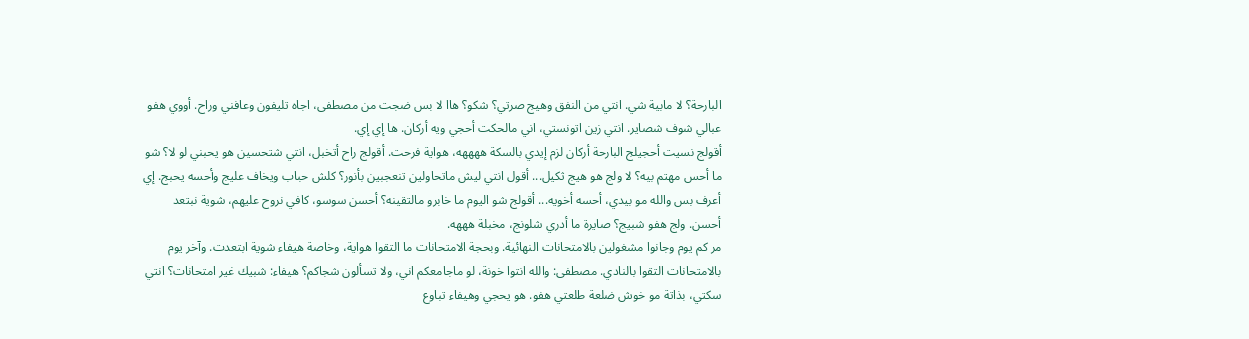البارحة؟ لا مابية شي. انتي من النفق وهيج صرتي؟ شكو؟ هاا لا بس ضجت من مصطفى، اجاه تليفون وعافني وراح. أووي هفو عبالي شوف شصاير. انتي زين اتونستي، اني مالحكت أحجي ويه أركان. ها إي إي.
أقولج نسيت أحجيلج البارحة أركان لزم إيدي بالسكة ههههه، هواية فرحت. أقولج راح أتخبل، انتي شتحسين هو يحبني لو لا؟ شو ما أحس مهتم بيه؟ لا ولج هو هيج ثكيل... أقول انتي ليش ماتحاولين تنعجبين بأنور؟ كلش حباب ويخاف عليج وأحسه يحبج. إي أعرف بس والله مو بيدي، أحسه أخويه... أقولج شو اليوم ما خابرو مالتقينه؟ أحسن سوسو، كافي نروح عليهم، شوية نبتعد أحسن. ولج هفو شبيج؟ صايرة ما أدري شلونج، مخبلة هههه.
مر كم يوم وجانوا مشغولين بالامتحانات النهائية. وبحجة الامتحانات ما التقوا هواية، وخاصة هيفاء شوية ابتعدت. وآخر يوم بالامتحانات التقوا بالنادي. مصطفى: والله انتوا خونة، لو ماجامعكم اني، ولا تسألون شجاكم؟ هيفاء: شبيك غير امتحانات؟ انتي سكتي، بذاتة مو خوش ضلعة طلعتي هفو. هو يحجي وهيفاء تباوع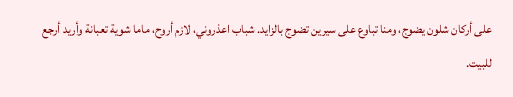على أركان شلون يضوج، ومنا تباوع على سيرين تضوج بالزايد. شباب اعذروني، لازم أروح، ماما شوية تعبانة وأريد أرجع للبيت.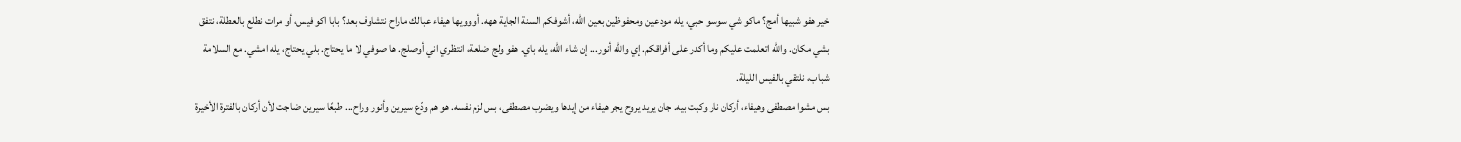خير هفو شبيها أمج؟ ماكو شي سوسو حبي، يله مودعين ومحفوظين بعين الله، أشوفكم السنة الجاية ههه. أووويها هيفاء عبالك ماراح نتشاوف بعد؟ بابا اكو فيس، أو مرات نطلع بالعطلة، نتفق بشي مكان. والله اتعلمت عليكم وما أكدر على أفراقكم. إي والله أنور... إن شاء الله، يله باي. هفو ولج ضلعة، انتظري اني أوصلج. ها صوفي لا ما يحتاج. بلي يحتاج، يله امشي. مع السلامة شباب، نلتقي بالفيس الليلة.
بس مشوا مصطفى وهيفاء، أركان نار وكبت بيه. جان يريد يروح يجر هيفاء من إيدها ويضرب مصطفى، بس لزم نفسه. هو هم ودّع سيرين وأنور وراح... طبعًا سيرين ضاجت لأن أركان بالفترة الأخيرة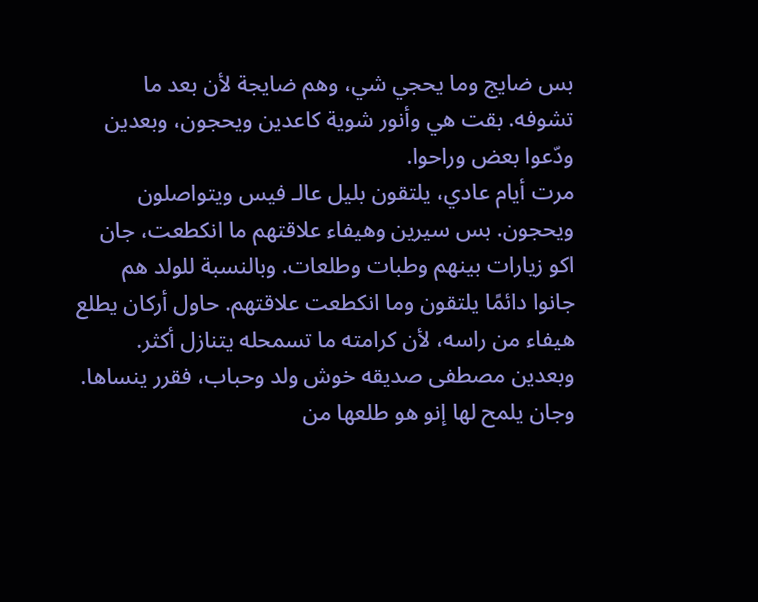بس ضايج وما يحجي شي، وهم ضايجة لأن بعد ما تشوفه. بقت هي وأنور شوية كاعدين ويحجون، وبعدين ودّعوا بعض وراحوا.
مرت أيام عادي، يلتقون بليل عالـ فيس ويتواصلون ويحجون. بس سيرين وهيفاء علاقتهم ما انكطعت، جان اكو زيارات بينهم وطبات وطلعات. وبالنسبة للولد هم جانوا دائمًا يلتقون وما انكطعت علاقتهم. حاول أركان يطلع هيفاء من راسه، لأن كرامته ما تسمحله يتنازل أكثر. وبعدين مصطفى صديقه خوش ولد وحباب، فقرر ينساها. وجان يلمح لها إنو هو طلعها من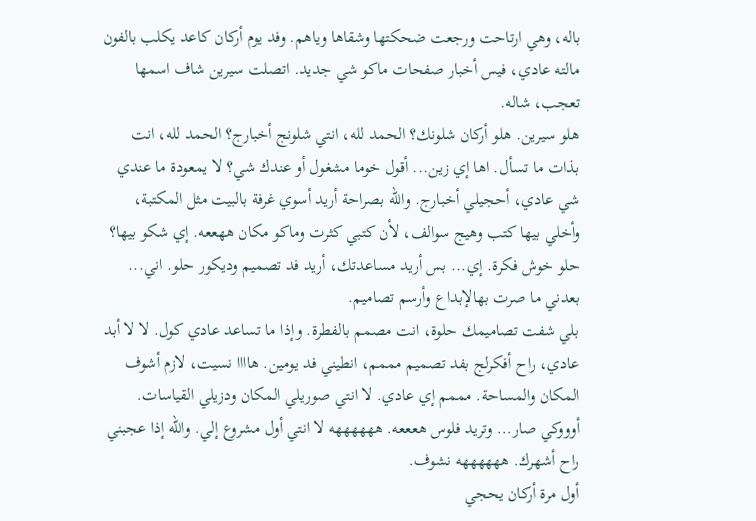باله، وهي ارتاحت ورجعت ضحكتها وشقاها وياهم. وفد يوم أركان كاعد يكلب بالفون مالته عادي، فيس أخبار صفحات ماكو شي جديد. اتصلت سيرين شاف اسمها تعجب، شاله.
هلو سيرين. هلو أركان شلونك؟ الحمد لله، انتي شلونج أخبارج؟ الحمد لله، انت بذات ما تسأل. اها إي زين... أقول خوما مشغول أو عندك شي؟ لا يمعودة ما عندي شي عادي، أحجيلي أخبارج. والله بصراحة أريد أسوي غرفة بالبيت مثل المكتبة، وأخلي بيها كتب وهيج سوالف، لأن كتبي كثرت وماكو مكان ههععه. إي شكو بيها؟ حلو خوش فكرة. إي... بس أريد مساعدتك، أريد فد تصميم وديكور حلو. اني... بعدني ما صرت بهالإبداع وأرسم تصاميم.
بلي شفت تصاميمك حلوة، انت مصمم بالفطرة. وإذا ما تساعد عادي كول. لا لا أبد عادي، راح أفكرلج بفد تصميم مممم، انطيني فد يومين. هاااا نسيت، لازم أشوف المكان والمساحة. مممم إي عادي. لا انتي صوريلي المكان ودزيلي القياسات. أوووكي صار... وتريد فلوس هعععه. ههههههه لا انتي أول مشروع إلي. والله إذا عجبني راح أشهرك. ههههههه نشوف.
أول مرة أركان يحجي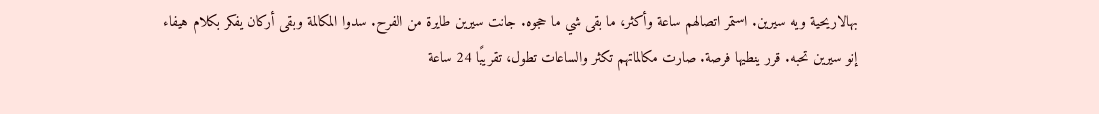بهالاريحية ويه سيرين. استمر اتصالهم ساعة وأكثر، ما بقى شي ما حجوه. جانت سيرين طايرة من الفرح. سدوا المكالمة وبقى أركان يفكر بكلام هيفاء إنو سيرين تحبه. قرر ينطيها فرصة. صارت مكالماتهم تكثر والساعات تطول، تقريبًا 24 ساعة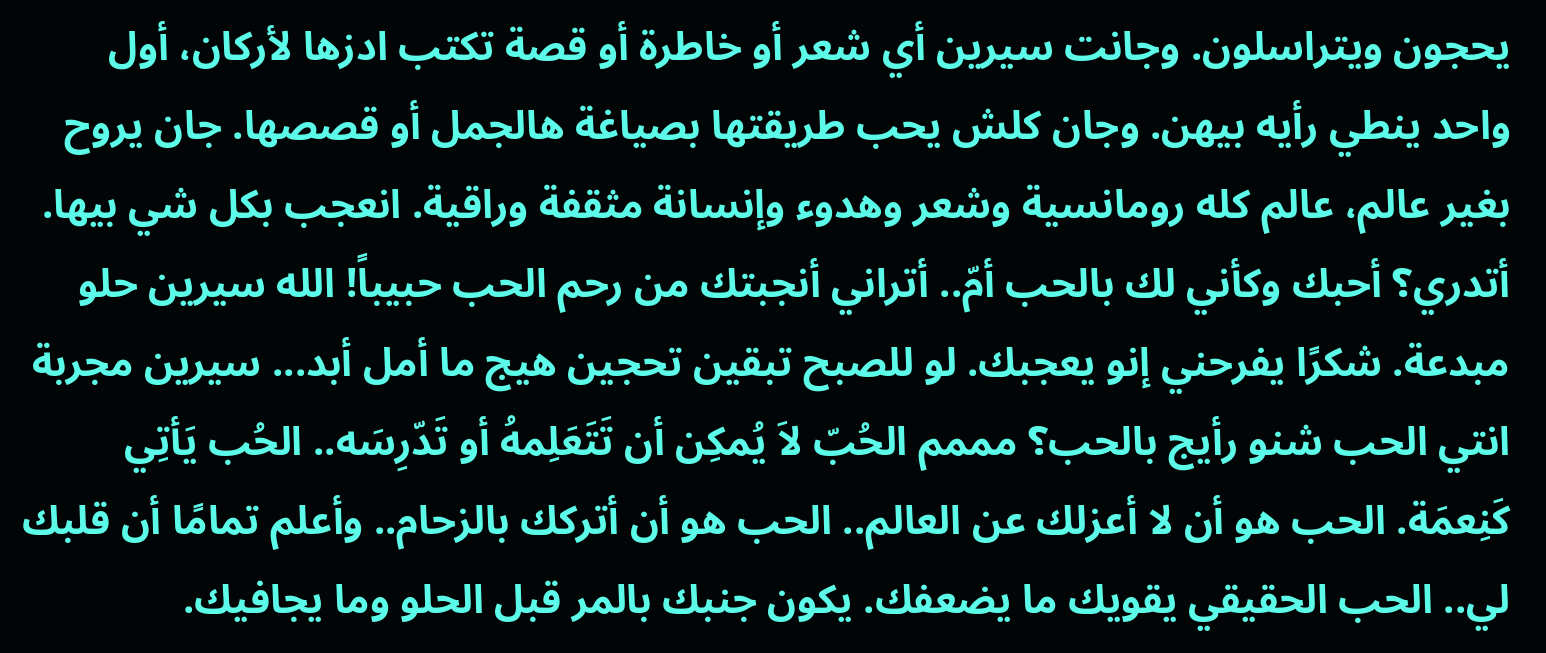يحجون ويتراسلون. وجانت سيرين أي شعر أو خاطرة أو قصة تكتب ادزها لأركان، أول واحد ينطي رأيه بيهن. وجان كلش يحب طريقتها بصياغة هالجمل أو قصصها. جان يروح بغير عالم، عالم كله رومانسية وشعر وهدوء وإنسانة مثقفة وراقية. انعجب بكل شي بيها.
أتدري؟ أحبك وكأني لك بالحب أمّ.. أتراني أنجبتك من رحم الحب حبيباً! الله سيرين حلو مبدعة. شكرًا يفرحني إنو يعجبك. لو للصبح تبقين تحجين هيج ما أمل أبد... سيرين مجربة انتي الحب شنو رأيج بالحب؟ مممم الحُبّ لاَ يُمكِن أن تَتَعَلِمهُ أو تَدّرِسَه.. الحُب يَأتِي كَنِعمَة. الحب هو أن لا أعزلك عن العالم.. الحب هو أن أتركك بالزحام.. وأعلم تمامًا أن قلبك لي.. الحب الحقيقي يقويك ما يضعفك. يكون جنبك بالمر قبل الحلو وما يجافيك.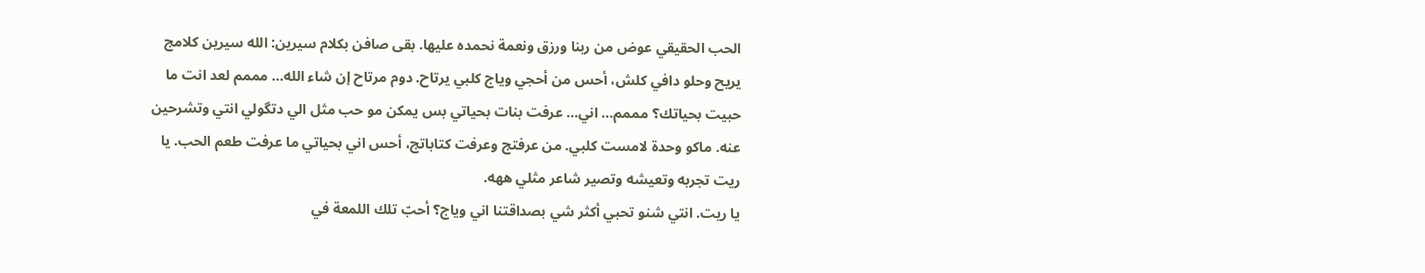الحب الحقيقي عوض من ربنا ورزق ونعمة نحمده عليها. بقى صافن بكلام سيرين: الله سيرين كلامج يريح وحلو دافي كلش، أحس من أحجي وياج كلبي يرتاح. دوم مرتاح إن شاء الله... مممم لعد انت ما حبيت بحياتك؟ مممم... اني... عرفت بنات بحياتي بس يمكن مو حب مثل الي دتگولي انتي وتشرحين عنه. ماكو وحدة لامست كلبي. من عرفتج وعرفت كتاباتج، أحس اني بحياتي ما عرفت طعم الحب. يا ريت تجربه وتعيشه وتصير شاعر مثلي ههه.
يا ريت. انتي شنو تحبي أكثر شي بصداقتنا اني وياج؟ أحبّ تلك اللمعة في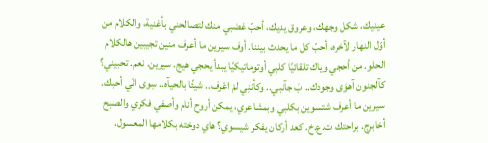عينيك، شكل وجهك، وعروق يديك، أحبّ غضبي منك لتصالحني بأغنية، والكلام من أوّل النهار لآخره، أحبّ كل ما يحدث بيننا. أوف سيرين ما أعرف منين تجيبين هالكلام الحلو. من أحجي وياك تلقائيًا كلبي أوتوماتيكيًا يبدأ يحجي هيج. سيرين. نعم. تحبيني؟ كآلجنون آهوَى وجودك.. بَ جآنبي.. وكأننِي لمْ اعْرف.. شيئًا بالحيآه.. سِوى انْي أحبك.
سيرين ما أعرف شتسوين بكلبي وبمشاعري، يمكن أروح أنام وأصفي فكري والصبح أخابرج. براحتك ت.ع.خ. كعد أركان يفكر شيسوي؟ هاي دوخته بكلامها المعسول.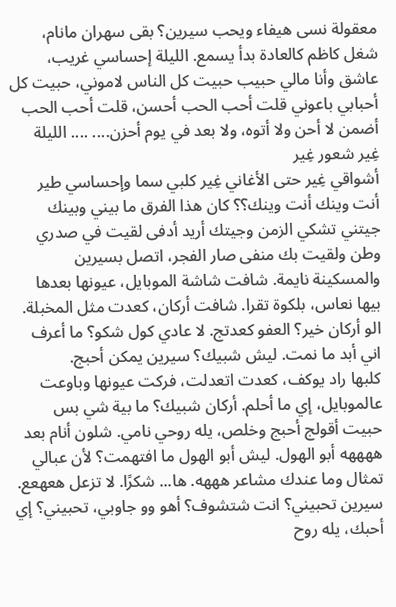معقولة نسى هيفاء ويحب سيرين؟ بقى سهران مانام، شغل كاظم كالعادة بدأ يسمع. الليلة إحساسي غريب، عاشق وأنا مالي حبيب حبيت كل الناس لاموني، حبيت كل أحبابي باعوني قلت أحب الحب أحسن، قلت أحب الحب أضمن لا أحن ولا أتوه، ولا بعد في يوم أحزن.... .... الليلة غِير شعور غِير
أشواقي غِير حتى الأغاني غِير كلبي سما وإحساسي طير أنت وينك أنت وينك؟؟ كان هذا الفرق ما بيني وبينك جيتني تشكي الزمن وجيتك أريد أدفى لقيت في صدري وطن ولقيت بك منفى صار الفجر، اتصل بسيرين والمسكينة نايمة. شافت شاشة الموبايل، عيونها بعدها بيها نعاس، بلكوة تقرا. شافت أركان، كعدت مثل المخبلة. الو أركان خير؟ العفو كعدتج. لا عادي كول شكو؟ ما أعرف اني أبد ما نمت. ليش شبيك؟ سيرين يمكن أحبج.
كلبها راد يوكف، كعدت اتعدلت، فركت عيونها وباوعت عالموبايل، إي ما أحلم. أركان شبيك؟ ما بية شي بس حبيت أقولج أحبج وخلص، يله روحي نامي. شلون أنام بعد ههههه أبو الهول. ليش أبو الهول ما افتهمت؟ لأن عبالي تمثال وما عندك مشاعر هههه. ها... شكرًا. لا تزعل هعهعع. سيرين تحبيني؟ انت شتشوف؟ أهو وو جاوبي، تحبيني؟ إي أحبك، يله روح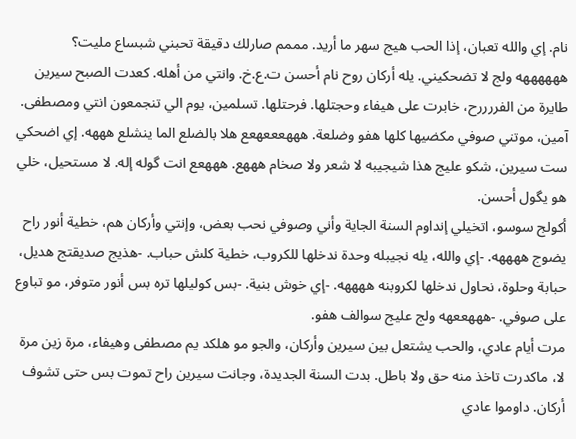نام. إي والله تعبان، إذا الحب هيج سهر ما أريد. مممم صارلك دقيقة تحبني شبساع مليت؟
ههههههه ولج لا تضحكيني. يله أركان روح نام أحسن ت.ع.خ. وانتي من أهله. كعدت الصبح سيرين طايرة من الفررررح، خابرت على هيفاء وحجتلها. فرحتلها. تسلمين، يوم الي تنجمعون انتي ومصطفى. آمين، موتني صوفي مكضيها كلها هفو وضلعة. هههعععهعع هلا بالضلع الما ينشلع هههه. إي اضحكي ست سيرين، شكو عليج هذا شيجيبه لا شعر ولا صخام هههع. هههعع انت گوله إله. لا مستحيل، خلي هو يگول أحسن.
أكولج سوسو، اتخيلي إنداوم السنة الجاية وأني وصوفي نحب بعض، وإنتي وأركان هم، خطية أنور راح يضوج ههههه. -إي والله، يله نجيبله وحدة ندخلها للكروب، خطية كلش حباب. -هذيج صديقتج هديل، حبابة وحلوة، نحاول ندخلها لكروبنه ههههه. -إي خوش بنية. -بس كوليلها تره بس أنور متوفر، مو تباوع على صوفي. -هههععهه ولج عليج سوالف هفو.
مرت أيام عادي، والحب يشتعل بين سيرين وأركان، والجو مو هلكد يم مصطفى وهيفاء، مرة زين مرة لا، ماكدرت تاخذ منه حق ولا باطل. بدت السنة الجديدة، وجانت سيرين راح تموت بس حتى تشوف أركان. داوموا عادي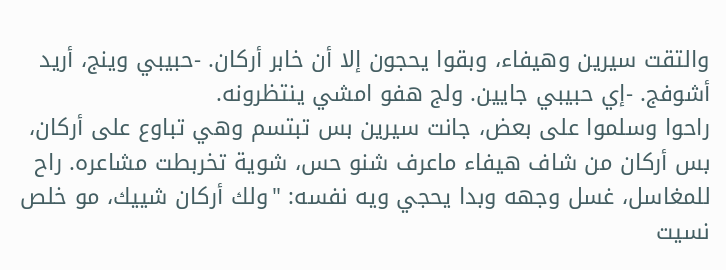والتقت سيرين وهيفاء، وبقوا يحجون إلا أن خابر أركان. -حبيبي وينج، أريد أشوفج. -إي حبيبي جايين. ولج هفو امشي ينتظرونه.
راحوا وسلموا على بعض، جانت سيرين بس تبتسم وهي تباوع على أركان، بس أركان من شاف هيفاء ماعرف شنو حس، شوية تخربطت مشاعره. راح للمغاسل، غسل وجهه وبدا يحجي ويه نفسه: "ولك أركان شييك، مو خلص نسيت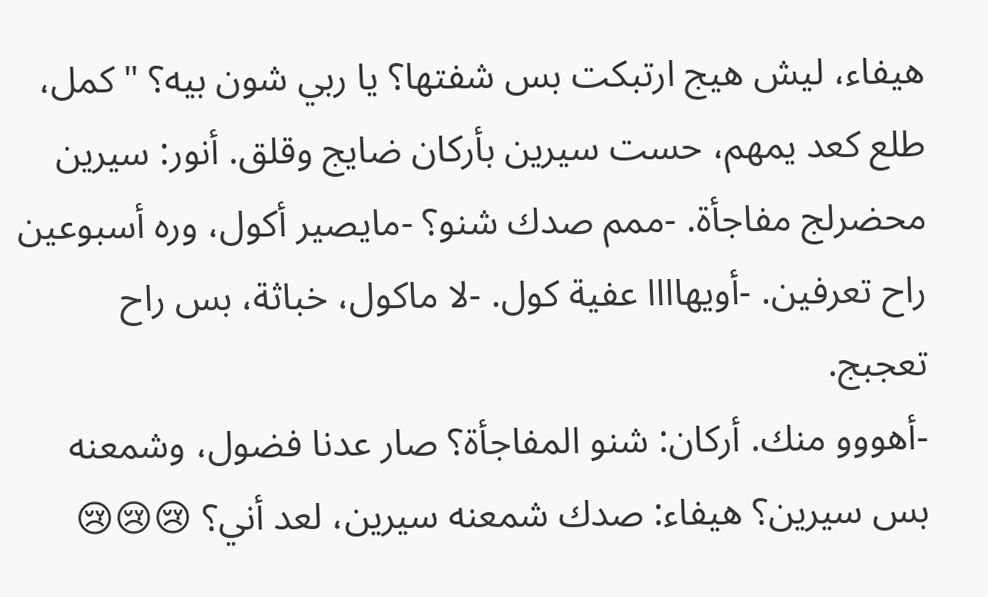هيفاء، ليش هيج ارتبكت بس شفتها؟ يا ربي شون بيه؟ " كمل، طلع كعد يمهم، حست سيرين بأركان ضايج وقلق. أنور: سيرين محضرلج مفاجأة. -ممم صدك شنو؟ -مايصير أكول، وره أسبوعين راح تعرفين. -أويهاااا عفية كول. -لا ماكول، خباثة، بس راح تعجبج.
-أهووو منك. أركان: شنو المفاجأة؟ صار عدنا فضول، وشمعنه بس سيرين؟ هيفاء: صدك شمعنه سيرين، لعد أني؟ 😢😢😢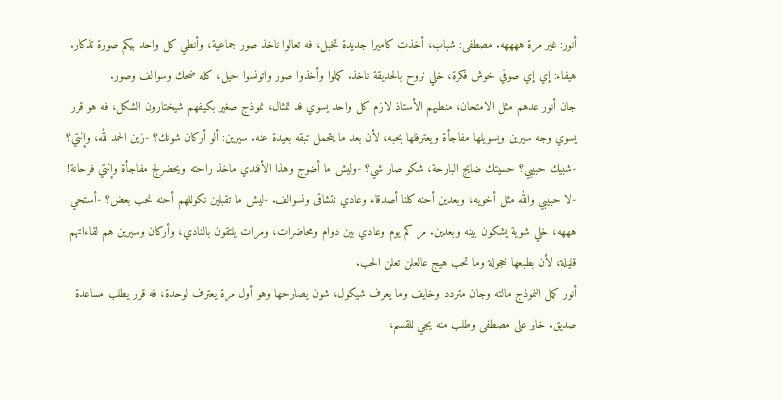أنور: غير مرة ههههه. مصطفى: شباب، أخذت كاميرا جديدة تخبل، فه تعالوا ناخذ صور جماعية، وأنطي كل واحد بيكم صورة تذكار. هيفاء: إي إي صوفي خوش فكرة، خلي نروح بالحديقة ناخذ. كملوا وأخذوا صور واتونسوا حيل، كله ضحك وسوالف وصور.
جان أنور عدهم مثل الامتحان، منطيهم الأستاذ لازم كل واحد يسوي فد تمثال، نموذج صغير بكيفهم شيختارون الشكل، فه هو قرر يسوي وجه سيرين ويسويلها مفاجأة ويعترفلها بحبه، لأن بعد ما يتحمل تبقه بعيدة عنه. سيرين: ألو أركان شونك؟ -زين الحمد لله، وإنتي؟ -شبيك حبيبي؟ حسيتك ضايج البارحة، شكو صار شي؟ -وليش ما أضوج وهذا الأفندي ماخذ راحته ويحضرلج مفاجأة وإنتي فرحانة!
-لا حبيبي والله مثل أخويه، وبعدين أحنه كلنا أصدقاء وعادي نتشاقى ونسوالف. -ليش ما تقبلين نكوللهم أحنه نحب بعض؟ -أستحي هههه، خلي شوية يشكون بينه وبعدين. مر كم يوم وعادي بين دوام ومحاضرات، ومرات يلتقون بالنادي، وأركان وسيرين هم لقاءاتهم قليلة، لأن بطبعها خجولة وما تحب هيج عالعلن تعلن الحب.
أنور كمل النموذج مالته وجان متردد وخايف وما يعرف شيكول، شون يصارحها وهو أول مرة يعترف لوحدة، فه قرر يطلب مساعدة صديق. خابر على مصطفى وطلب منه يجي للقسم،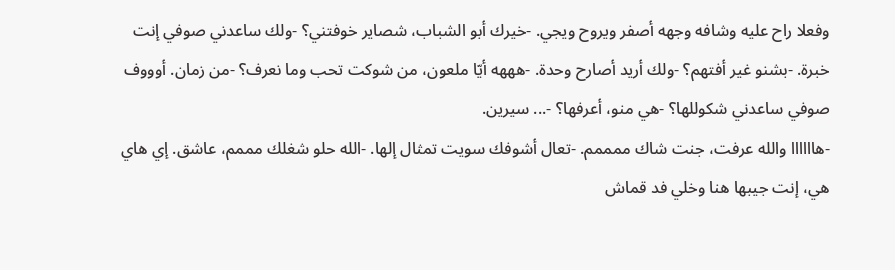وفعلا راح عليه وشافه وجهه أصفر ويروح ويجي. -خيرك أبو الشباب، شصاير خوفتني؟ -ولك ساعدني صوفي إنت خبرة. -بشنو غير أفتهم؟ -ولك أريد أصارح وحدة. -هههه أيّا ملعون، من شوكت تحب وما نعرف؟ -من زمان. أوووف صوفي ساعدني شكوللها؟ -هي منو، أعرفها؟ -... سيرين.
-هاااااا والله عرفت، جنت شاك ممممم. -تعال أشوفك سويت تمثال إلها. -الله حلو شغلك مممم، عاشق. إي هاي هي، إنت جيبها هنا وخلي فد قماش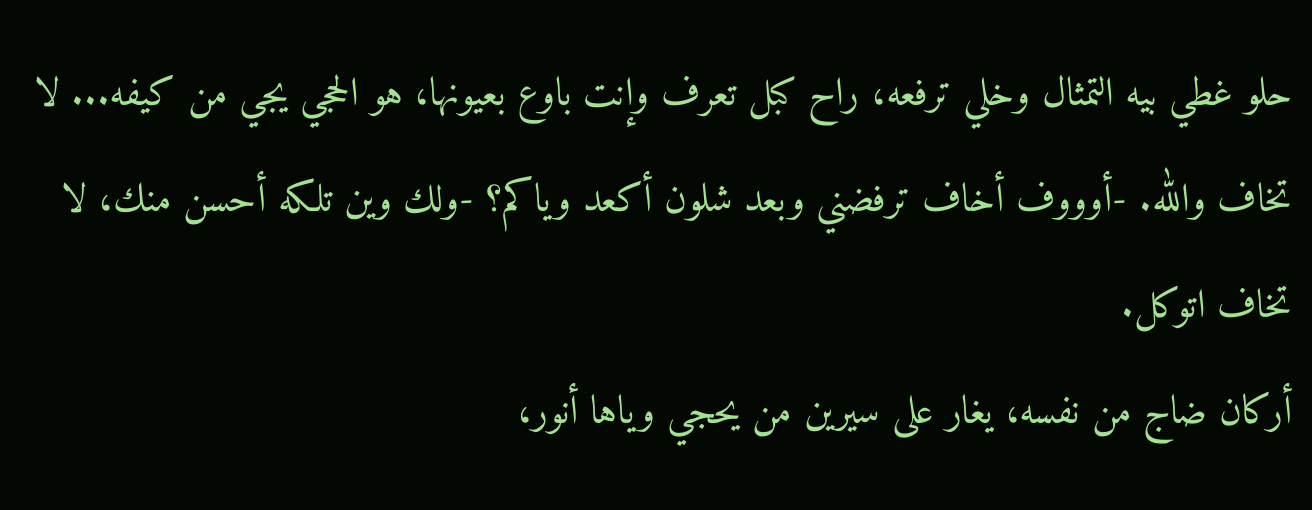حلو غطي بيه التمثال وخلي ترفعه، راح كبل تعرف وإنت باوع بعيونها، هو الحجي يجي من كيفه... لا تخاف والله. -أوووف أخاف ترفضني وبعد شلون أكعد وياكم؟ -ولك وين تلكه أحسن منك، لا تخاف اتوكل.
أركان ضاج من نفسه، يغار على سيرين من يحجي وياها أنور،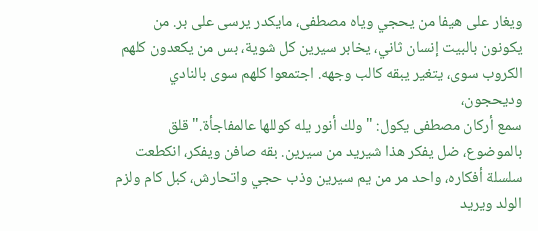ويغار على هيفا من يحجي وياه مصطفى، مايكدر يرسى على بر. من يكونون بالبيت إنسان ثاني، يخابر سيرين كل شوية، بس من يكعدون كلهم الكروب سوى، يتغير يبقه كالب وجهه. اجتمعوا كلهم سوى بالنادي وديحجون،
سمع أركان مصطفى يكول: "ولك أنور يله كوللها عالمفاجأة." قلق بالموضوع، ضل يفكر هذا شيريد من سيرين. بقه صافن ويفكر، انكطعت سلسلة أفكاره، واحد مر من يم سيرين وذب حجي واتحارش، كبل كام ولزم الولد ويريد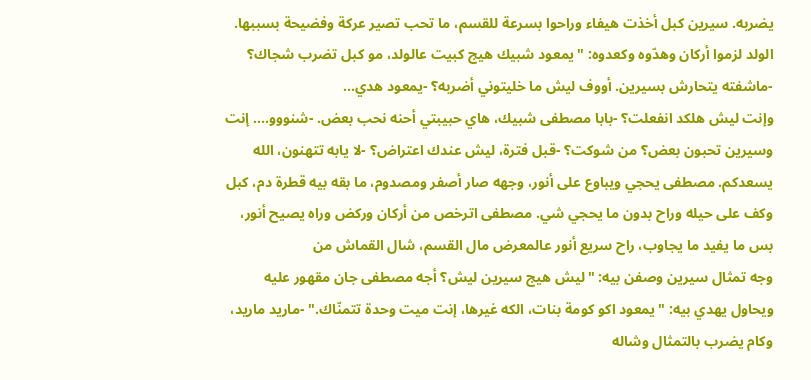يضربه. سيرين كبل أخذت هيفاء وراحوا بسرعة للقسم، ما تحب تصير عركة وفضيحة بسببها. الولد لزموا أركان وهدّوه وكعدوه: "يمعود شبيك هيج كبيت عالولد، مو كبل تضرب شجاك؟ -ماشفته يتحارش بسيرين. أووف ليش ما خليتوني أضربه؟ -يمعود هدي...
وإنت ليش هلكد انفعلت؟ -بابا مصطفى شبيك، هاي حبيبتي أحنه نحب بعض. -شنووو.... إنت وسيرين تحبون بعض؟ من شوكت؟ -قبل فترة، ليش عندك اعتراض؟ -لا يابه تتهنون، الله يسعدكم. مصطفى يحجي ويباوع على أنور، وجهه صار أصفر ومصدوم، ما بقه بيه قطرة دم، كبل وكف على حيله وراح بدون ما يحجي شي. مصطفى اترخص من أركان وركض وراه يصيح أنور، بس ما يفيد ما يجاوب، راح سريع أنور عالمعرض مال القسم، شال القماش من
وجه تمثال سيرين وصفن بيه: "ليش هيج سيرين ليش؟ أجه مصطفى جان مقهور عليه ويحاول يهدي بيه: "يمعود اكو كومة بنات، الكه غيرها، إنت ميت وحدة تتمنّاك." -ماريد ماريد، وكام يضرب بالتمثال وشاله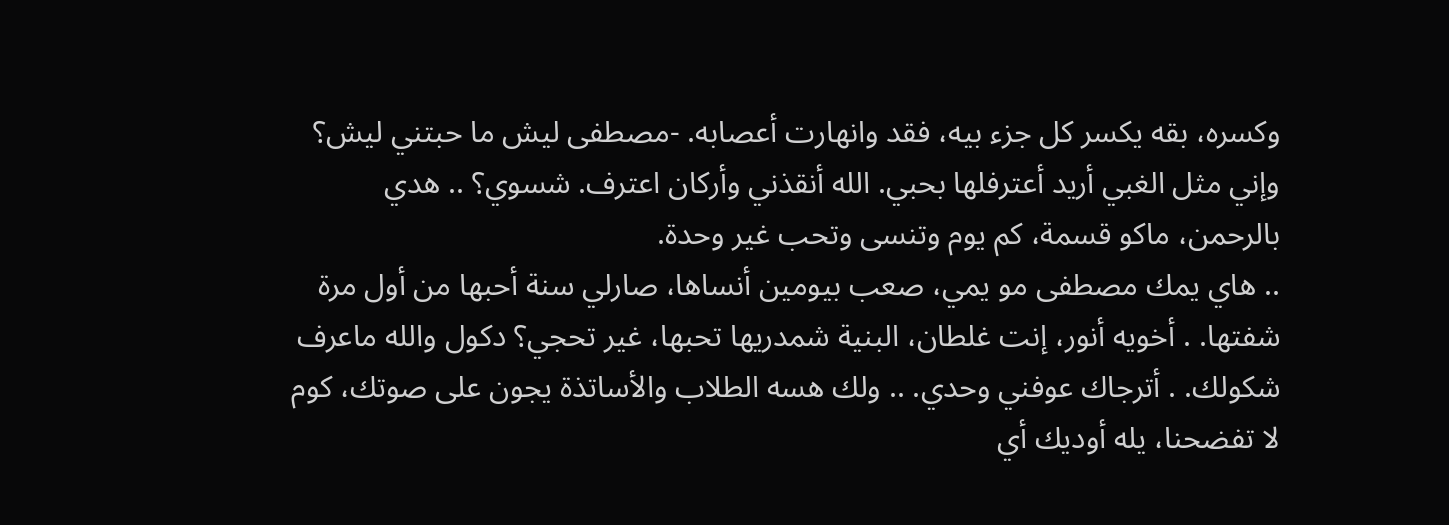وكسره، بقه يكسر كل جزء بيه، فقد وانهارت أعصابه. -مصطفى ليش ما حبتني ليش؟ وإني مثل الغبي أريد أعترفلها بحبي. الله أنقذني وأركان اعترف. شسوي؟ .. هدي بالرحمن، ماكو قسمة، كم يوم وتنسى وتحب غير وحدة.
.. هاي يمك مصطفى مو يمي، صعب بيومين أنساها، صارلي سنة أحبها من أول مرة شفتها. . أخويه أنور، إنت غلطان، البنية شمدريها تحبها، غير تحجي؟ دكول والله ماعرف شكولك. . أترجاك عوفني وحدي. .. ولك هسه الطلاب والأساتذة يجون على صوتك، كوم لا تفضحنا، يله أوديك أي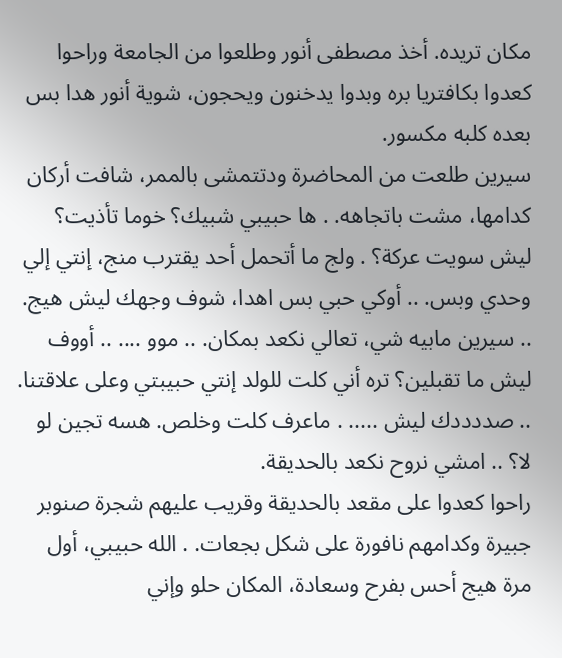مكان تريده. أخذ مصطفى أنور وطلعوا من الجامعة وراحوا كعدوا بكافتريا بره وبدوا يدخنون ويحجون، شوية أنور هدا بس بعده كلبه مكسور.
سيرين طلعت من المحاضرة ودتتمشى بالممر، شافت أركان كدامها، مشت باتجاهه. . ها حبيبي شبيك؟ خوما تأذيت؟ ليش سويت عركة؟ . ولج ما أتحمل أحد يقترب منج، إنتي إلي وحدي وبس. .. أوكي حبي بس اهدا، شوف وجهك ليش هيج. .. سيرين مابيه شي، تعالي نكعد بمكان. .. موو .... .. أووف ليش ما تقبلين؟ تره أني كلت للولد إنتي حبيبتي وعلى علاقتنا. .. صددددك ليش ..... . ماعرف كلت وخلص. هسه تجين لو لا؟ .. امشي نروح نكعد بالحديقة.
راحوا كعدوا على مقعد بالحديقة وقريب عليهم شجرة صنوبر جبيرة وكدامهم نافورة على شكل بجعات. . الله حبيبي، أول مرة هيج أحس بفرح وسعادة، المكان حلو وإني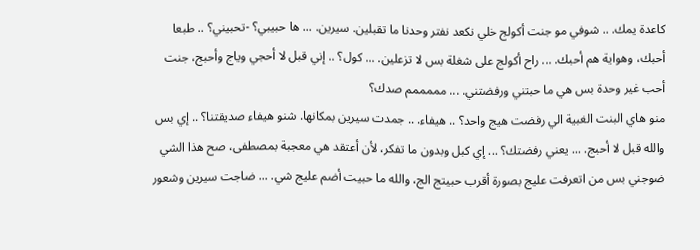كاعدة يمك. .. شوفي مو جنت أكولج خلي نكعد نفتر وحدنا ما تقبلين. سيرين. ... ها حبيبي؟ -تحبيني؟ .. طبعا أحبك، وهواية هم أحبك. ... راح أكولج على شغلة بس لا تزعلين. ... كول؟ .. إني قبل لا أحجي وياج وأحبج، جنت أحب غير وحدة بس هي ما حبتني ورفضتني. ... مممممم صدك؟
منو هاي البنت الغبية الي رفضت هيج واحد؟ .. هيفاء. .. جمدت سيرين بمكانها. شنو هيفاء صديقتنا؟ .. إي بس والله قبل لا أحبج. ... يعني رفضتك؟ ... إي كبل وبدون ما تفكر، لأن أعتقد هي معجبة بمصطفى، صح هذا الشي ضوجني بس من اتعرفت عليج بصورة أقرب حبيتج الج، والله ما حبيت أضم عليج شي. ... ضاجت سيرين وشعور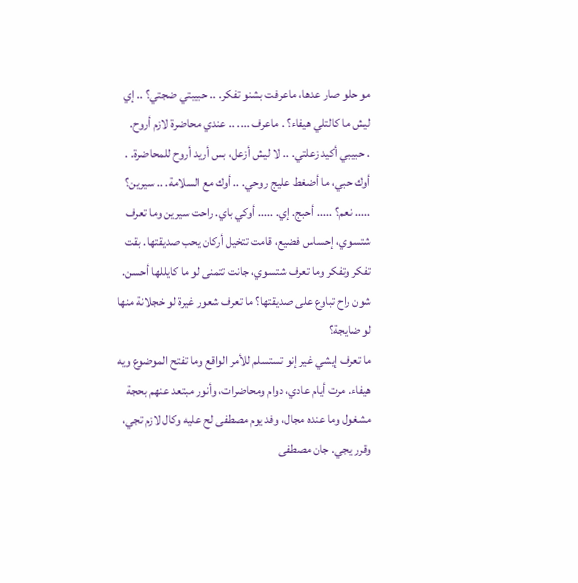مو حلو صار عدها، ماعرفت بشنو تفكر. .. حبيبتي ضجتي؟ .. إي ليش ما كالتلي هيفاء؟ . ماعرف .... .. عندي محاضرة لازم أروح.
. حبيبي أكيد زعلتي. .. لا ليش أزعل، بس أريد أروح للمحاضرة. . أوك حبي، ما أضغط عليج روحي. .. أوك مع السلامة. .. سيرين؟ ..... نعم؟ ..... أحبج. إي. ..... أوكي باي. راحت سيرين وما تعرف شتسوي، إحساس فضيع، قامت تتخيل أركان يحب صديقتها. بقت تفكر وتفكر وما تعرف شتسوي، جانت تتمنى لو ما كايللها أحسن. شون راح تباوع على صديقتها؟ ما تعرف شعور غيرة لو خجلانة منها لو ضايجة؟
ما تعرف إيشي غير إنو تستسلم للأمر الواقع وما تفتح الموضوع ويه هيفاء. مرت أيام عادي، دوام ومحاضرات، وأنور مبتعد عنهم بحجة مشغول وما عنده مجال، وفد يوم مصطفى لح عليه وكال لازم تجي، وقرر يجي. جان مصطفى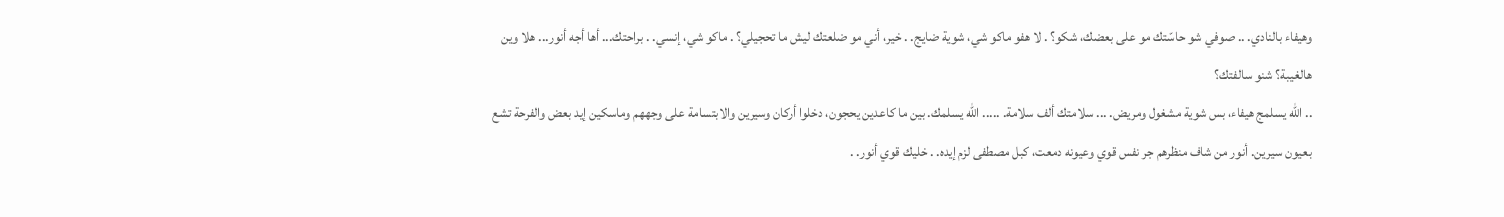وهيفاء بالنادي. .. صوفي شو حاسّتك مو على بعضك، شكو؟ . لا هفو ماكو شي، شوية ضايج. . خير، أني مو ضلعتك ليش ما تحجيلي؟ . ماكو شي، إنسي. . براحتك... أها أجه أنور... هلا وين هالغيبة؟ شنو سالفتك؟
.. الله يسلمج هيفاء، بس شوية مشغول ومريض. ... سلامتك ألف سلامة. ..... الله يسلمك. بين ما كاعدين يحجون، دخلوا أركان وسيرين والابتسامة على وجههم وماسكين إيد بعض والفرحة تشع بعيون سيرين. أنور من شاف منظرهم جر نفس قوي وعيونه دمعت، كبل مصطفى لزم إيده. . خليك قوي أنور. .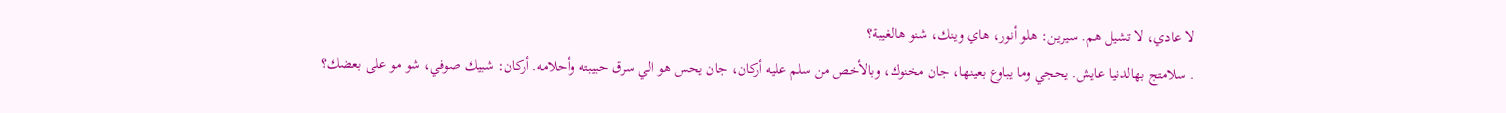لا عادي، لا تشيل هم. سيرين: هلو أنور، هاي وينك، شنو هالغيبة؟
. سلامتج بهالدنيا عايش. يحجي وما يباوع بعينها، جان مخنوك، وبالأخص من سلم عليه أركان، جان يحس هو الي سرق حبيبته وأحلامه. أركان: شبيك صوفي، شو مو على بعضك؟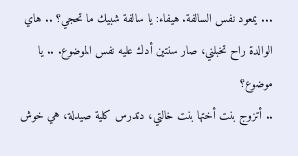... يمعود نفس السالفة. هيفاء: يا سالفة شبيك ما تحجي؟ .. هاي الوالدة راح تخبلني، صار سنتين أدك عليه نفس الموضوع. .. يا موضوع؟
.. أتزوج بنت أختها بنت خالتي، دتدرس كلية صيدلة، هي خوش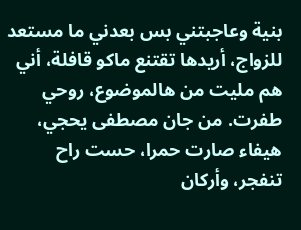بنية وعاجبتني بس بعدني ما مستعد للزواج، أريدها تقتنع ماكو قافلة، أني هم مليت من هالموضوع، روحي طفرت. من جان مصطفى يحجي، هيفاء صارت حمرا، حست راح تنفجر، وأركان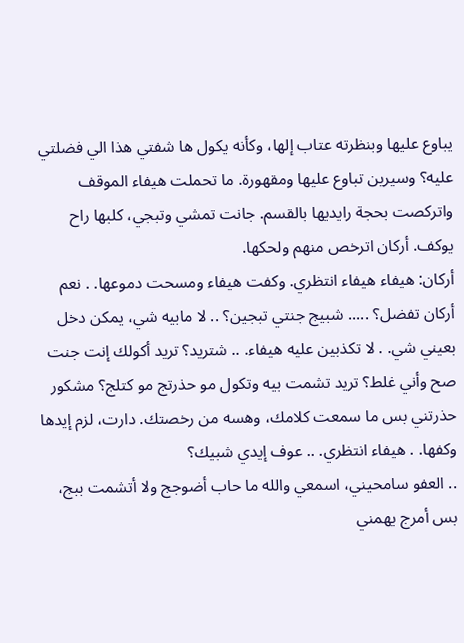يباوع عليها وبنظرته عتاب إلها، وكأنه يكول ها شفتي هذا الي فضلتي عليه؟ وسيرين تباوع عليها ومقهورة. ما تحملت هيفاء الموقف واتركصت بحجة رايديها بالقسم. جانت تمشي وتبجي، كلبها راح يوكف. أركان اترخص منهم ولحكها.
أركان: هيفاء هيفاء انتظري. وكفت هيفاء ومسحت دموعها. . نعم أركان تفضل؟ ..... شبيج جنتي تبجين؟ .. لا مابيه شي، يمكن دخل بعيني شي. . لا تكذبين عليه هيفاء. .. شتريد؟ تريد أكولك إنت جنت صح وأني غلط؟ تريد تشمت بيه وتكول مو حذرتج مو كتلج؟ مشكور حذرتني بس ما سمعت كلامك، وهسه من رخصتك. دارت، لزم إيدها وكفها. . هيفاء انتظري. .. عوف إيدي شبيك؟
.. العفو سامحيني، اسمعي والله ما حاب أضوجج ولا أتشمت ببج، بس أمرج يهمني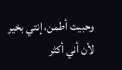وحبيت أطمن، إنتي بخير لأن أني أكثر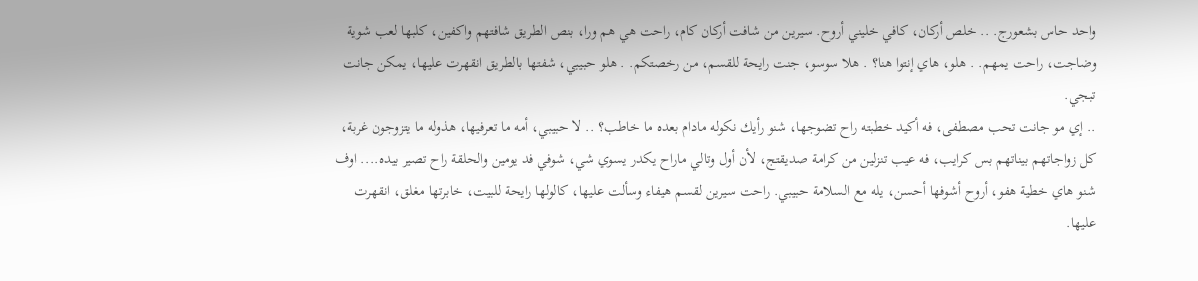واحد حاس بشعورج. .. خلص أركان، كافي خليني أروح. سيرين من شافت أركان كام، راحت هي هم ورا، بنص الطريق شافتهم واكفين، كلبها لعب شوية وضاجت، راحت يمهم. . هلو، هاي إنتوا هنا؟ . هلا سوسو، جنت رايحة للقسم، من رخصتكم. . هلو حبيبي، شفتها بالطريق انقهرت عليها، يمكن جانت تبجي.
.. إي مو جانت تحب مصطفى، فه أكيد خطبته راح تضوجها، شنو رأيك نكوله مادام بعده ما خاطب؟ .. لا حبيبي، أمه ما تعرفيها، هذوله ما يتزوجون غربة، كل زواجاتهم بيناتهم بس كرايب، فه عيب تنزلين من كرامة صديقتج، لأن أول وتالي ماراح يكدر يسوي شي، شوفي فد يومين والحلقة راح تصير بيده.... اوف شنو هاي خطية هفو، أروح أشوفها أحسن، يله مع السلامة حبيبي. راحت سيرين لقسم هيفاء وسألت عليها، كالولها رايحة للبيت، خابرتها مغلق، انقهرت عليها.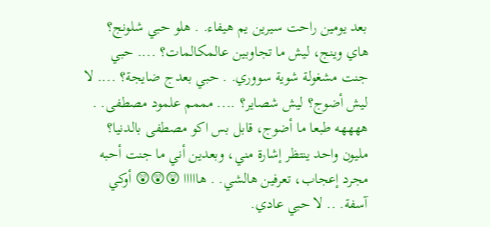بعد يومين راحت سيرين يم هيفاء. . هلو حبي شلونج؟ هاي وينج، ليش ما تجاوبين عالمكالمات؟ .... حبي جنت مشغولة شوية سووري. . حبي بعدج ضايجة؟ .... لا ليش أضوج؟ ليش شصاير؟ .... مممم علمود مصطفى. . ههههه طبعا ما أضوج، قابل بس اكو مصطفى بالدنيا؟ مليون واحد ينتظر إشارة مني، وبعدين أني ما جنت أحبه مجرد إعجاب، تعرفين هالشي. . هااااا 😲😲😲 أوكي آسفة. .. لا حبي عادي.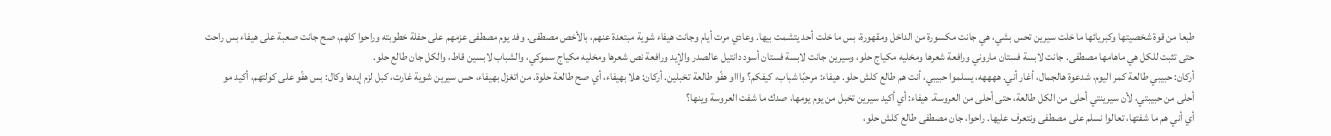طبعا من قوة شخصيتها وكبريائها ما خلت سيرين تحس بشي، هي جانت مكسورة من الداخل ومقهورة، بس ما خلت أحد يتشمت بيها. وعادي مرت أيام وجانت هيفاء شوية مبتعدة عنهم، بالأخص مصطفى. وفد يوم مصطفى عزمهم على حفلة خطوبته وراحوا كلهم، صح جانت صعبة على هيفاء بس راحت حتى تثبت للكل هي ماهامها مصطفى. جانت لابسة فستان ماروني ورافعة شعرها ومخليه مكياج حلو، وسيرين جانت لابسة فستان أسود دانتيل عالصدر والإيد ورافعة نص شعرها ومخليه مكياج سموكي، والشباب لابسين قاط، والكل جان طالع حلو.
أركان: حبيبي طالعة كمر اليوم، شدعوة هالجمال، أغار أني. ههههه، يسلموا حبيبي، أنت هم طالع كلش حلو. هيفاء: مرحبًا شباب، كيفكم؟ واااو هفّو طالعة تخبلين. أركان: هلا بهيفاء، أي صح طالعة حلوة. من اتغزل بهيفاء، حس سيرين شوية غارت، كبل لزم إيدها وكال: بس هفّو على كولتهم، أكيد مو أحلى من حبيبتي، لأن سيرينتي أحلى من الكل طالعة، حتى أحلى من العروسة. هيفاء: أي أكيد سيرين تخبل من يوم يومها، صدك ما شفت العروسة وينها؟
أي أني هم ما شفتها، تعالوا نسلم على مصطفى ونتعرف عليها. راحوا، جان مصطفى طالع كلش حلو،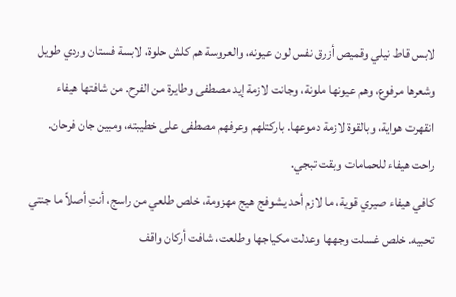لابس قاط نيلي وقميص أزرق نفس لون عيونه، والعروسة هم كلش حلوة، لابسة فستان وردي طويل وشعرها مرفوع، وهم عيونها ملونة، وجانت لازمة إيد مصطفى وطايرة من الفرح. من شافتها هيفاء انقهرت هواية، وبالقوة لازمة دموعها. باركتلهم وعرفهم مصطفى على خطيبته، ومبين جان فرحان. راحت هيفاء للحمامات وبقت تبجي.
كافي هيفاء صيري قوية، ما لازم أحد يشوفج هيج مهزومة، خلص طلعي من راسج، أنتِ أصلاً ما جنتي تحبيه. خلص غسلت وجهها وعدلت مكياجها وطلعت، شافت أركان واقف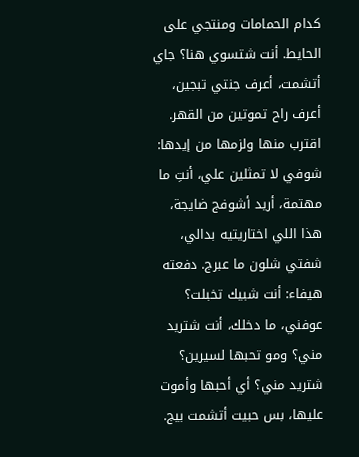كدام الحمامات ومنتجي على الحايط. أنت شتسوي هنا؟ جاي أتشمت، أعرف جنتي تبجين، أعرف راح تموتين من القهر. اقترب منها ولزمها من إيدها: شوفي لا تمثلين علي، أنتِ ما مهتمة، أريد أشوفج ضايجة، هذا اللي اختاريتيه بدالي، شفتي شلون ما عبرج. دفعته هيفاء: أنت شبيك تخبلت؟
عوفني، ما دخلك، أنت شتريد مني؟ ومو تحبها لسيرين؟ شتريد مني؟ أي أحبها وأموت عليها، بس حبيت أتشمت بيج.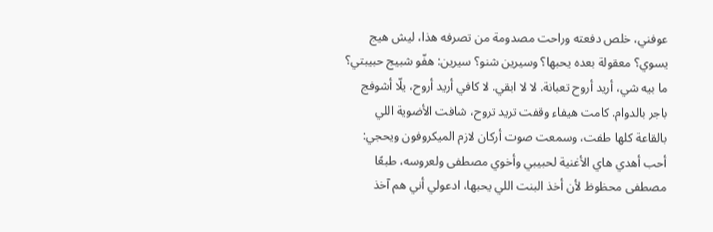عوفني، خلص دفعته وراحت مصدومة من تصرفه هذا، ليش هيج يسوي؟ معقولة بعده يحبها؟ وسيرين شنو؟ سيرين: هفّو شبيج حبيبتي؟ ما بيه شي، أريد أروح تعبانة. لا لا ابقي. لا كافي أريد أروح، يلّا أشوفج باجر بالدوام. كامت هيفاء وقفت تريد تروح، شافت الأضوية اللي بالقاعة كلها طفت، وسمعت صوت أركان لازم الميكروفون ويحجي:
أحب أهدي هاي الأغنية لحبيبي وأخوي مصطفى ولعروسه، طبعًا مصطفى محظوظ لأن أخذ البنت اللي يحبها، ادعولي أني هم آخذ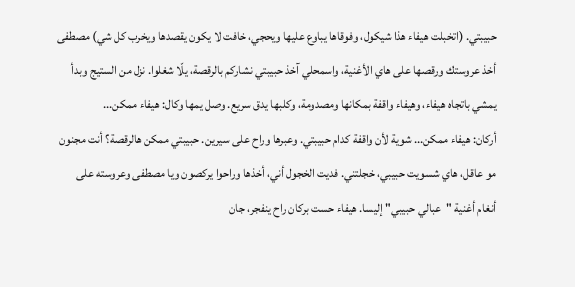حبيبتي. (اتخبلت هيفاء هذا شيكول، وفوقاها يباوع عليها ويحجي، خافت لا يكون يقصدها ويخرب كل شي) مصطفى أخذ عروستك ورقصها على هاي الأغنية، واسمحلي آخذ حبيبتي نشاركم بالرقصة، يلّا شغلوا. نزل من الستيج وبدأ يمشي باتجاه هيفاء، وهيفاء واقفة بمكانها ومصدومة، وكلبها يدق سريع. وصل يمها وكال: هيفاء ممكن...
أركان: هيفاء ممكن... شوية لأن واقفة كدام حبيبتي. وعبرها وراح على سيرين. حبيبتي ممكن هالرقصة؟ أنت مجنون مو عاقل، هاي شسويت حبيبي، خجلتني. فديت الخجول أني، أخذها وراحوا يركصون ويا مصطفى وعروسته على أنغام أغنية "عبالي حبيبي" إليسا. هيفاء حست بركان راح ينفجر، جان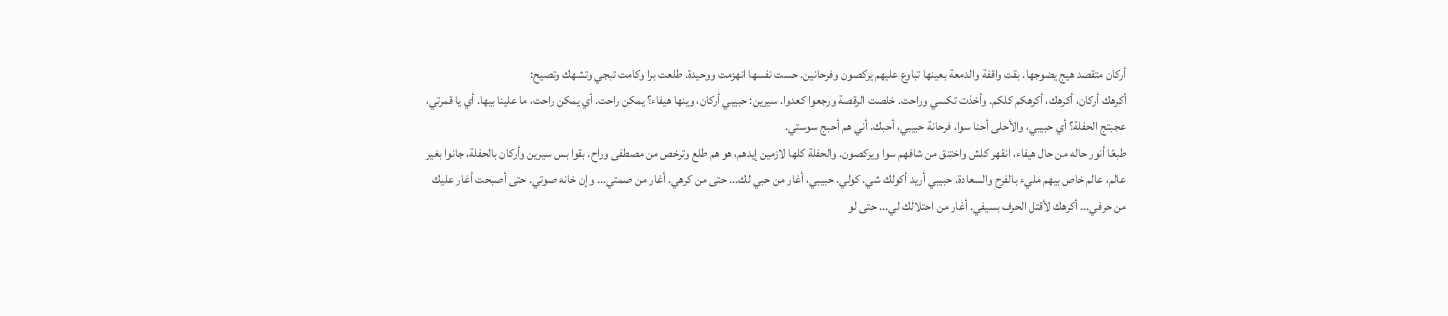أركان متقصد هيج يضوجها. بقت واقفة والدمعة بعينها تباوع عليهم يركصون وفرحانين. حست نفسها انهزمت ووحيدة. طلعت برا وكامت تبجي وتشهك وتصيح:
أكرهك أركان، أكرهك، أكرهكم كلكم. وأخذت تكسي وراحت. خلصت الرقصة ورجعوا كعدوا. سيرين: حبيبي أركان، وينها هيفاء؟ يمكن راحت. أي يمكن راحت، ما علينا بيها. أي يا قمرتي، عجبتج الحفلة؟ أي حبيبي، والأحلى أحنا سوا، فرحانة حبيبي، أحبك. أني هم أحبج سوستي.
طبعًا أنور حاله من حال هيفاء، انقهر كلش واختنق من شافهم سوا ويركصون. والحفلة كلها لازمين إيدهم، هو هم طلع وترخص من مصطفى وراح. بقوا بس سيرين وأركان بالحفلة، جانوا بغير عالم، عالم خاص بيهم مليء بالفرح والسعادة. حبيبي أريد أكولك شي. كولي. حبيبي، أغار من حبي لك... حتى من كرهي. أغار من صمتي... وإن خانه صوتي. حتى أصبحت أغار عليك من حرفي... أكرهك لأقتل الحرف بسيفي. أغار من احتلالك لي... حتى لو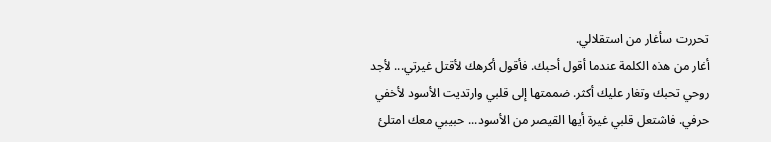تحررت سأغار من استقلالي.
أغار من هذه الكلمة عندما أقول أحبك. فأقول أكرهك لأقتل غيرتي... لأجد روحي تحبك وتغار عليك أكثر. ضممتها إلى قلبي وارتديت الأسود لأخفي حرفي. فاشتعل قلبي غيرة أيها القيصر من الأسود... حبيبي معك امتلئ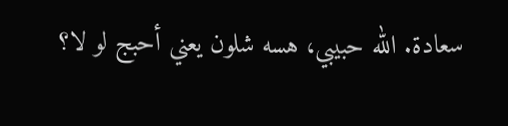سعادة. الله حبيبي، هسه شلون يعني أحبج لو لا؟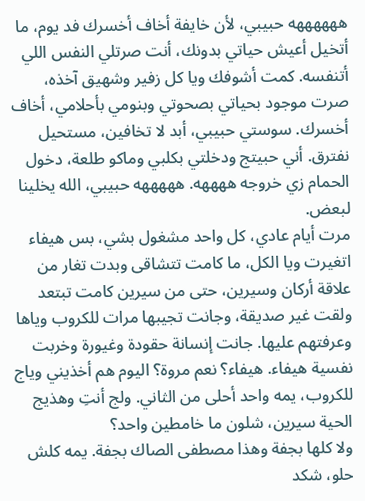ههههههه حبيبي، لأن خايفة أخاف أخسرك فد يوم، ما أتخيل أعيش حياتي بدونك، أنت صرتلي النفس اللي أتنفسه. كمت أشوفك ويا كل زفير وشهيق آخذه، صرت موجود بحياتي بصحوتي وبنومي بأحلامي، أخاف أخسرك. سوستي حبيبي، أبد لا تخافين، مستحيل نفترق. أني حبيتج ودخلتي بكلبي وماكو طلعة، دخول الحمام زي خروجه ههههه. هههههه حبيبي، الله يخلينا لبعض.
مرت أيام عادي، كل واحد مشغول بشي، بس هيفاء اتغيرت ويا الكل، ما كامت تتشاقى وبدت تغار من علاقة أركان وسيرين، حتى من سيرين كامت تبتعد ولقت غير صديقة، وجانت تجيبها مرات للكروب وياها وعرفتهم عليها. جانت إنسانة حقودة وغيورة وخربت نفسية هيفاء. هيفاء؟ نعم مروة؟ اليوم هم أخذيني وياج للكروب، يمه واحد أحلى من الثاني. ولج أنتِ وهذيج الحية سيرين، شلون ما خامطين واحد؟
ولا كلها بجفة وهذا مصطفى الصاك بجفة. يمه كلش حلو، شكد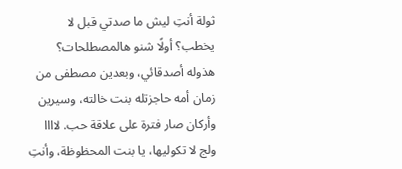ثولة أنتِ ليش ما صدتي قبل لا يخطب؟ أولًا شنو هالمصطلحات؟ هذوله أصدقائي، وبعدين مصطفى من زمان أمه حاجزتله بنت خالته، وسيرين وأركان صار فترة على علاقة حب. لاااا ولج لا تكوليها، يا بنت المحظوظة، وأنتِ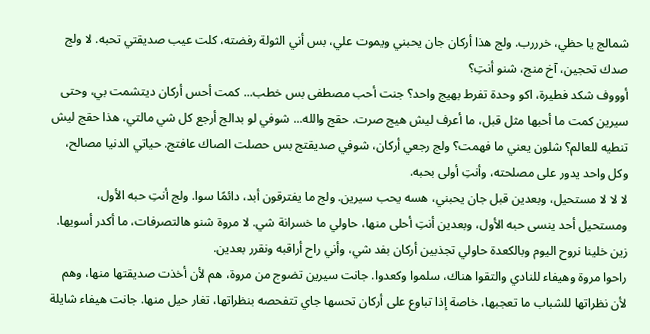شمالج يا حظي، خرررب. ولج هذا أركان جان يحبني ويموت علي، بس أني الثولة رفضته، كلت عيب صديقتي تحبه. لا ولج صدك تحجين، آخ منج، شنو أنتِ؟
أوووف شكد فطيرة، اكو وحدة تفرط بهيج واحد؟ جنت أحب مصطفى بس خطب... كمت أحس أركان ديتشمت بي، وحتى سيرين كمت ما أحبها مثل قبل، ما أعرف ليش هيج صرت. حقج والله... شوفي لو بدالج أرجع كل شي مالتي، هذا حقج ليش تنطيه للعالم؟ شلون يعني ما فهمت؟ ولج رجعي أركان، شوفي صديقتج بس حصلت الصاك عافتج. حياتي الدنيا مصالح، وكل واحد يدور على مصلحته، وأنتِ أولى بحبه.
لا لا لا مستحيل، وبعدين قبل جان يحبني، هسه يحب سيرين. ولج ما يفترقون أبد، دائمًا سوا. ولج أنتِ حبه الأول، ومستحيل أحد ينسى حبه الأول، وبعدين أنتِ أحلى منها، حاولي ما خسرانة شي. لا مروة شنو هالتصرفات، ما أكدر أسويها. زين خلينا نروح اليوم وبالكعدة حاولي تجذبين أركان بفد شي، وأني راح أراقبه ونقرر بعدين.
راحوا مروة وهيفاء للنادي والتقوا هناك، سلموا وكعدوا. جانت سيرين تضوج من مروة، هم لأن أخذت صديقتها منها، وهم لأن نظراتها للشباب ما تعجبها، خاصة إذا تباوع على أركان تحسها جاي تتفحصه بنظراتها، تغار حيل منها. جانت هيفاء شايلة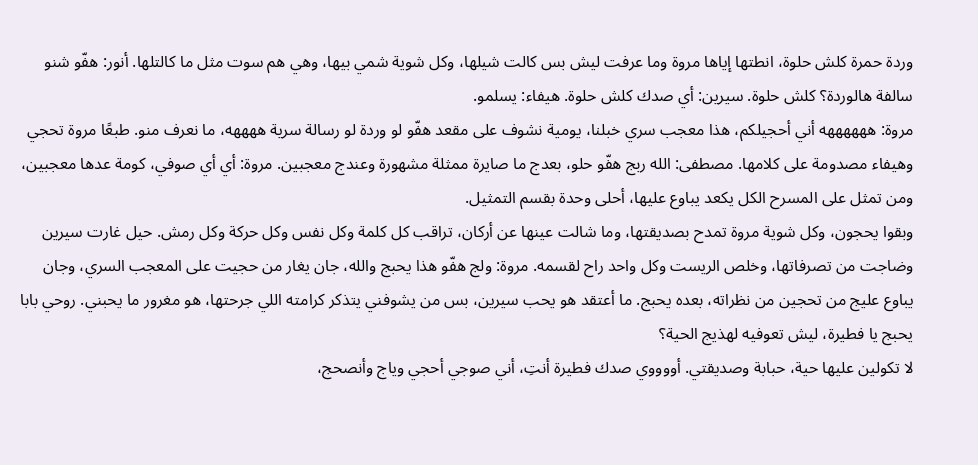وردة حمرة كلش حلوة، انطتها إياها مروة وما عرفت ليش بس كالت شيلها، وكل شوية شمي بيها، وهي هم سوت مثل ما كالتلها. أنور: هفّو شنو سالفة هالوردة؟ كلش حلوة. سيرين: أي صدك كلش حلوة. هيفاء: يسلمو.
مروة: ههههههه أني أحجيلكم، هذا معجب سري خبلنا، يومية نشوف على مقعد هفّو لو وردة لو رسالة سرية ههههه، ما نعرف منو. طبعًا مروة تحجي وهيفاء مصدومة على كلامها. مصطفى: الله ربج هفّو حلو، بعدج ما صايرة ممثلة مشهورة وعندج معجبين. مروة: أي أي صوفي، كومة عدها معجبين، ومن تمثل على المسرح الكل يكعد يباوع عليها، أحلى وحدة بقسم التمثيل.
وبقوا يحجون، وكل شوية مروة تمدح بصديقتها، وما شالت عينها عن أركان، تراقب كل كلمة وكل نفس وكل حركة وكل رمش. حيل غارت سيرين وضاجت من تصرفاتها، وخلص الريست وكل واحد راح لقسمه. مروة: ولج هفّو هذا يحبج والله، جان يغار من حجيت على المعجب السري، وجان يباوع عليج من تحجين من نظراته، بعده يحبج. ما أعتقد هو يحب سيرين، بس من يشوفني يتذكر كرامته اللي جرحتها، هو مغرور ما يحبني. روحي بابا يحبج يا فطيرة، ليش تعوفيه لهذيج الحية؟
لا تكولين عليها حية، حبابة وصديقتي. أووووي صدك فطيرة أنتِ، أني صوجي أحجي وياج وأنصحج،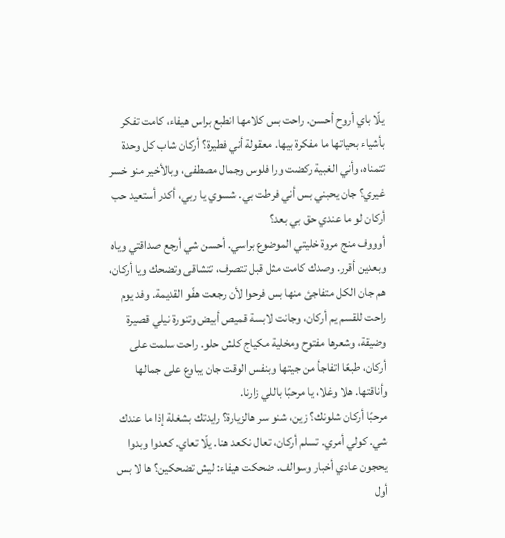يلّا باي أروح أحسن. راحت بس كلامها انطبع براس هيفاء، كامت تفكر بأشياء بحياتها ما مفكرة بيها. معقولة أني فطيرة؟ أركان شاب كل وحدة تتمناه، وأني الغبية ركضت ورا فلوس وجمال مصطفى، وبالأخير منو خسر غيري؟ جان يحبني بس أني فرطت بي. شسوي يا ربي، أكدر أستعيد حب أركان لو ما عندي حق بي بعد؟
أوووف منج مروة خليتي الموضوع براسي. أحسن شي أرجع صداقتي وياه وبعدين أقرر. وصدك كامت مثل قبل تتصرف، تتشاقى وتضحك ويا أركان، هم جان الكل متفاجئ منها بس فرحوا لأن رجعت هفّو القديمة. وفد يوم راحت للقسم يم أركان، وجانت لابسة قميص أبيض وتنورة نيلي قصيرة وضيقة، وشعرها مفتوح ومخلية مكياج كلش حلو. راحت سلمت على أركان، طبعًا اتفاجأ من جيتها وبنفس الوقت جان يباوع على جمالها وأناقتها. هلا وغلا، يا مرحبًا باللي زارنا.
مرحبًا أركان شلونك؟ زين، شنو سر هالزيارة؟ رايدتك بشغلة إذا ما عندك شي. كولي أمري. تسلم أركان، تعال نكعد هنا. يلّا تعاي. كعدوا وبدوا يحجون عادي أخبار وسوالف. ضحكت هيفاء: ليش تضحكين؟ ها لا بس أول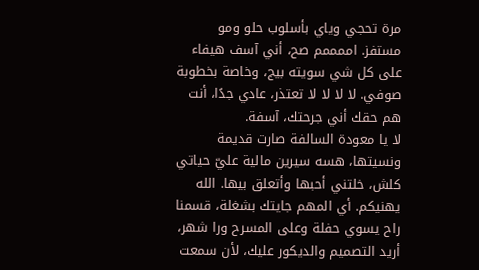مرة تحجي وياي بأسلوب حلو ومو مستفز. اممممم صح، أني آسف هيفاء على كل شي سويته بيج، وخاصة بخطوبة صوفي. لا لا لا لا تعتذر، عادي جدًا، أنت هم حقك أني جرحتك، آسفة.
لا يا معودة السالفة صارت قديمة ونسيتها، هسه سيرين مالية عليّ حياتي كلش، خلتني أحبها وأتعلق بيها. الله يهنيكم. أي المهم جايتك بشغلة، قسمنا راح يسوي حفلة وعلى المسرح ورا شهر، أريد التصميم والديكور عليك، لأن سمعت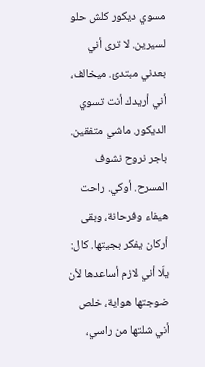مسوي ديكور كلش حلو لسيرين. لا ترى أني بعدني مبتدئ. ميخالف، أني أريدك أنت تسوي الديكور. ماشي متفقين. باجر نروح نشوف المسرح. أوكي. راحت هيفاء وفرحانة، وبقى أركان يفكر بجيتها. كال:
يلّا أني لازم أساعدها لأن ضوجتها هواية، خلص أني شلتها من راسي،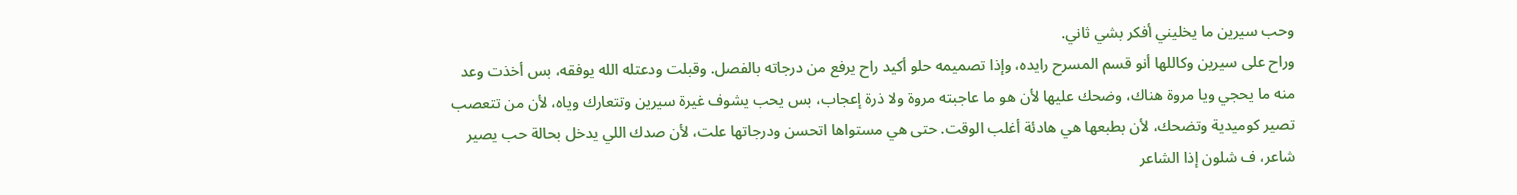وحب سيرين ما يخليني أفكر بشي ثاني.
وراح على سيرين وكاللها أنو قسم المسرح رايده، وإذا تصميمه حلو أكيد راح يرفع من درجاته بالفصل. وقبلت ودعتله الله يوفقه، بس أخذت وعد منه ما يحجي ويا مروة هناك، وضحك عليها لأن هو ما عاجبته مروة ولا ذرة إعجاب، بس يحب يشوف غيرة سيرين وتتعارك وياه، لأن من تتعصب تصير كوميدية وتضحك، لأن بطبعها هي هادئة أغلب الوقت. حتى هي مستواها اتحسن ودرجاتها علت، لأن صدك اللي يدخل بحالة حب يصير شاعر، ف شلون إذا الشاعر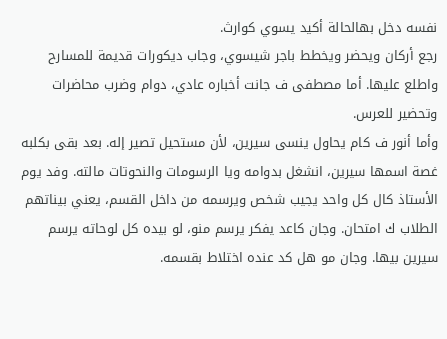نفسه دخل بهالحالة أكيد يسوي كوارث.
رجع أركان ويحضر ويخطط باجر شيسوي، وجاب ديكورات قديمة للمسارح واطلع عليها. أما مصطفى ف جانت أخباره عادي، دوام وضرب محاضرات وتحضير للعرس.
وأما أنور ف كام يحاول ينسى سيرين، لأن مستحيل تصير إله. بعد بقى بكلبه غصة اسمها سيرين، انشغل بدوامه ويا الرسومات والنحوتات مالته. وفد يوم الأستاذ كال كل واحد يجيب شخص ويرسمه من داخل القسم، يعني بيناتهم الطلاب ك امتحان. وجان كاعد يفكر يرسم منو، لو بيده كل لوحاته يرسم سيرين بيها. وجان مو هل كد عنده اختلاط بقسمه.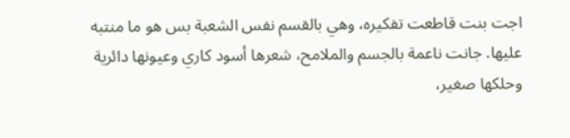اجت بنت قاطعت تفكيره، وهي بالقسم نفس الشعبة بس هو ما منتبه عليها. جانت ناعمة بالجسم والملامح، شعرها أسود كاري وعيونها دائرية وحلكها صغير،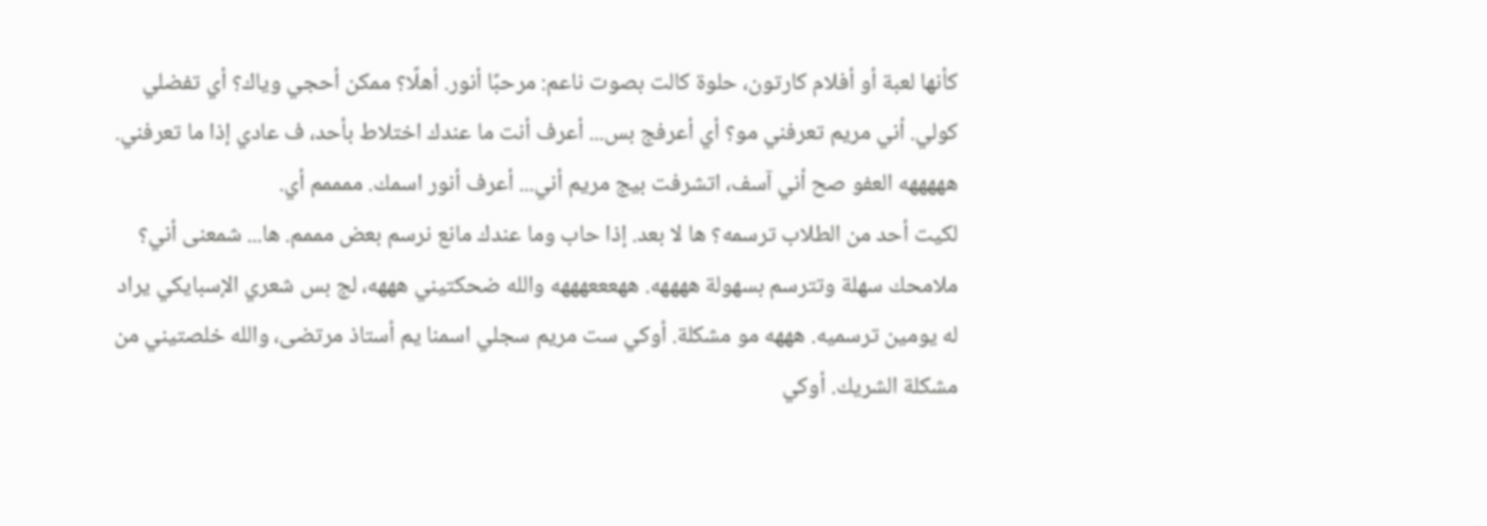كأنها لعبة أو أفلام كارتون، حلوة كالت بصوت ناعم: مرحبًا أنور. أهلًا؟ ممكن أحجي وياك؟ أي تفضلي كولي. أني مريم تعرفني مو؟ أي أعرفج بس... أعرف أنت ما عندك اختلاط بأحد، ف عادي إذا ما تعرفني. هههههه العفو صح أني آسف، اتشرفت بيج مريم أني... أعرف أنور اسمك. ممممم أي.
لكيت أحد من الطلاب ترسمه؟ ها لا بعد. إذا حاب وما عندك مانع نرسم بعض مممم. ها... شمعنى أني؟ ملامحك سهلة وتترسم بسهولة ههههه. ههعععهههه والله ضحكتيني هههه، لج بس شعري الإسبايكي يراد له يومين ترسميه. هههه مو مشكلة. أوكي ست مريم سجلي اسمنا يم أستاذ مرتضى، والله خلصتيني من مشكلة الشريك. أوكي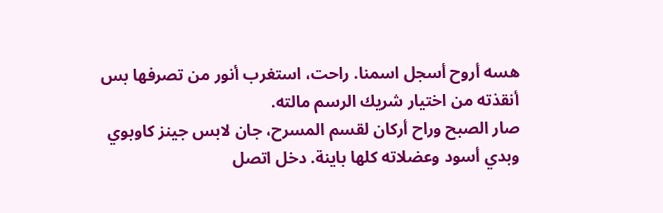هسه أروح أسجل اسمنا. راحت، استغرب أنور من تصرفها بس أنقذته من اختيار شريك الرسم مالته.
صار الصبح وراح أركان لقسم المسرح، جان لابس جينز كاوبوي وبدي أسود وعضلاته كلها باينة. دخل اتصل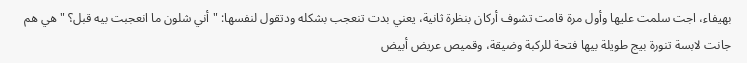بهيفاء، اجت سلمت عليها وأول مرة قامت تشوف أركان بنظرة ثانية، يعني بدت تنعجب بشكله ودتقول لنفسها: "أني شلون ما انعجبت بيه قبل؟ " هي هم جانت لابسة تنورة بيج طويلة بيها فتحة للركبة وضيقة، وقميص عريض أبيض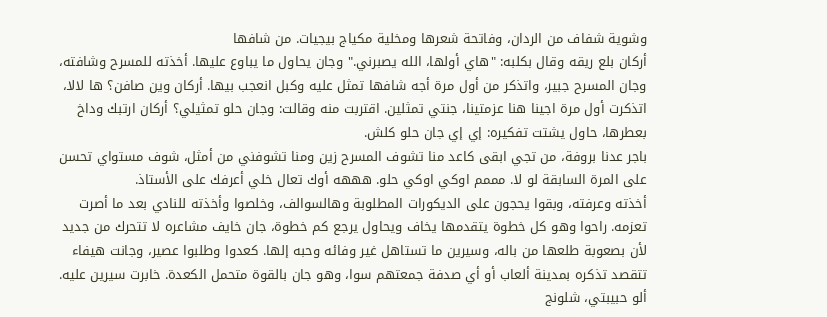وشوية شفاف من الردان، وفاتحة شعرها ومخلية مكياج بيجيات. من شافها
أركان بلع ريقه وقال بكلبه: "هاي أولها، الله يصبرني." وجان يحاول ما يباوع عليها. أخذته للمسرح وشافته، وجان المسرح جبير، واتذكر من أول مرة أجه شافها تمثل عليه وكبل انعجب بيها. أركان وين صافن؟ ها لالا، اتذكرت أول مرة اجينا هنا عزمتينا، جنتي تمثلين. اقتربت منه وقالت: وجان حلو تمثيلي؟ أركان ارتبك وداخ بعطرها، حاول يشتت تفكيره: إي إي جان حلو كلش.
باجر عدنا بروفة، من تجي ابقى كاعد منا تشوف المسرح زين ومنا تشوفني من أمثل، شوف مستواي تحسن على المرة السابقة لو لا. مممم اوكي اوكي حلو. هههه أوك تعال خلي أعرفك على الأستاذ.
أخذته وعرفته، وبقوا يحجون على الديكورات المطلوبة وهالسوالف، وخلصوا وأخذته للنادي بعد ما أصرت تعزمه. راحوا وهو كل خطوة يتقدمها يخاف ويحاول يرجع كم خطوة، جان خايف مشاعره لا تتحرك من جديد لأن بصعوبة طلعها من باله، وسيرين ما تستاهل غير وفائه وحبه إلها. كعدوا وطلبوا عصير، وجانت هيفاء تتقصد تذكره بمدينة ألعاب أو أي صدفة جمعتهم سوا، وهو جان بالقوة متحمل الكعدة. خابرت سيرين عليه. ألو حبيبتي، شلونج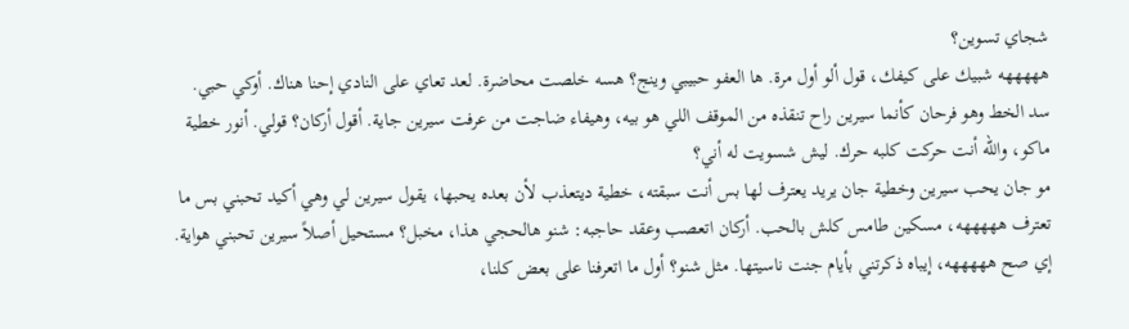شجاي تسوين؟
هههههه شبيك على كيفك، قول ألو أول مرة. ها العفو حبيبي وينج؟ هسه خلصت محاضرة. لعد تعاي على النادي إحنا هناك. أوكي حبي. سد الخط وهو فرحان كأنما سيرين راح تنقذه من الموقف اللي هو بيه، وهيفاء ضاجت من عرفت سيرين جاية. أقول أركان؟ قولي. أنور خطية ماكو، والله أنت حركت كلبه حرك. ليش شسويت له أني؟
مو جان يحب سيرين وخطية جان يريد يعترف لها بس أنت سبقته، خطية ديتعذب لأن بعده يحبها، يقول سيرين لي وهي أكيد تحبني بس ما تعترف هههههه، مسكين طامس كلش بالحب. أركان اتعصب وعقد حاجبه: شنو هالحجي هذا، مخبل؟ مستحيل أصلاً سيرين تحبني هواية. إي صح هههههه، إيباه ذكرتني بأيام جنت ناسيتها. مثل شنو؟ أول ما اتعرفنا على بعض كلنا،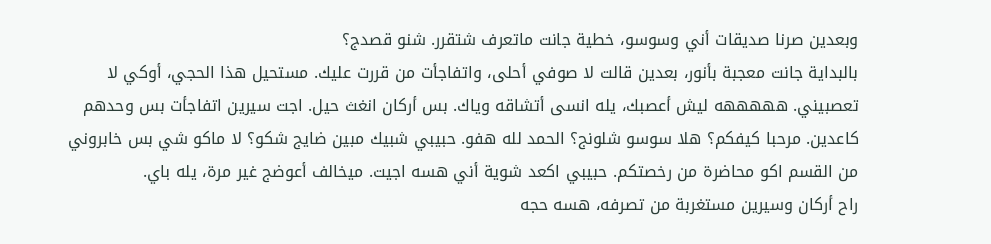وبعدين صرنا صديقات أني وسوسو، خطية جانت ماتعرف شتقرر. شنو قصدج؟
بالبداية جانت معجبة بأنور، بعدين قالت لا صوفي أحلى، واتفاجأت من قررت عليك. مستحيل هذا الحجي، أوكي لا تعصبيني. هههههه ليش أعصبك، يله انسى أتشاقه وياك. بس أركان انغث حيل. اجت سيرين اتفاجأت بس وحدهم كاعدين. مرحبا كيفكم؟ هلا سوسو شلونج؟ الحمد لله هفو. حبيبي شبيك مبين ضايج شكو؟ لا ماكو شي بس خابروني من القسم اكو محاضرة من رخصتكم. حبيبي اكعد شوية أني هسه اجيت. ميخالف أعوضج غير مرة، يله باي.
راح أركان وسيرين مستغربة من تصرفه، هسه حجه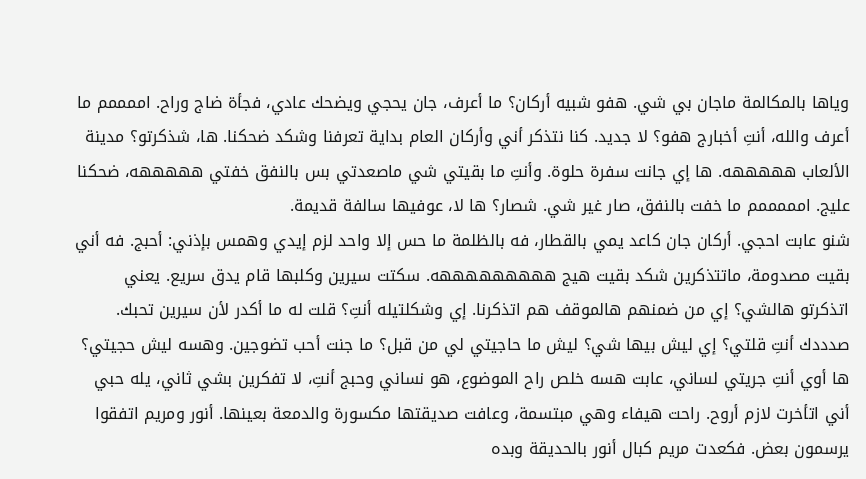وياها بالمكالمة ماجان بي شي. هفو شبيه أركان؟ ما أعرف، جان يحجي ويضحك عادي، فجأة ضاج وراح. اممممم ما أعرف والله، أنتِ أخبارج هفو؟ لا جديد. كنا نتذكر أني وأركان العام بداية تعرفنا وشكد ضحكنا. ها، شذكرتو؟ مدينة الألعاب هههههه. ها إي جانت سفرة حلوة. وأنتِ ما بقيتي شي ماصعدتي بس بالنفق خفتي هههههه، ضحكنا عليج. امممممم ما خفت بالنفق، صار غير شي. شصار؟ ها لا، عوفيها سالفة قديمة.
شنو عابت احجي. أركان جان كاعد يمي بالقطار، فه بالظلمة ما حس إلا واحد لزم إيدي وهمس بإذني: أحبج. فه أني بقيت مصدومة، ماتتذكرين شكد بقيت هيج هههههههههه. سكتت سيرين وكلبها قام يدق سريع. يعني اتذكرتو هالشي؟ إي من ضمنهم هالموقف هم اتذكرنا. إي وشكلتيله أنتِ؟ قلت له ما أكدر لأن سيرين تحبك. صدددك أنتِ قلتي؟ إي ليش بيها شي؟ ليش ما حاجيتي لي من قبل؟ ما جنت أحب تضوجين. وهسه ليش حجيتي؟
ها أوي أنتِ جريتي لساني، عابت هسه خلص راح الموضوع، هو نساني وحبج أنتِ، لا تفكرين بشي ثاني، يله حبي أني اتأخرت لازم أروح. راحت هيفاء وهي مبتسمة، وعافت صديقتها مكسورة والدمعة بعينها. أنور ومريم اتفقوا يرسمون بعض. فكعدت مريم كبال أنور بالحديقة وبده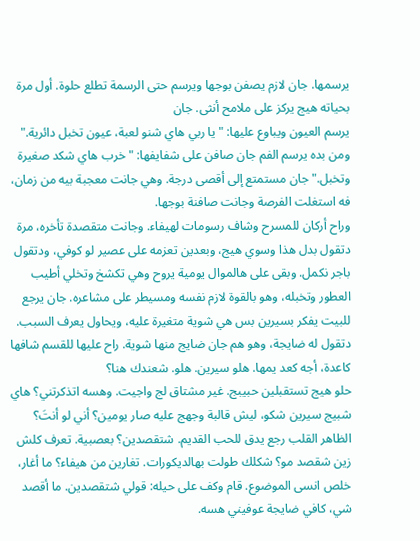يرسمها. جان لازم يصفن بوجها ويرسم حتى الرسمة تطلع حلوة. أول مرة بحياته هيج يركز على ملامح أنثى. جان
يرسم العيون ويباوع عليها: "يا ربي هاي شنو لعبة، عيون تخبل دائرية." ومن بده يرسم الفم جان صافن على شفايفها: "خرب هاي شكد صغيرة وتخبل." جان مستمتع إلى أقصى درجة. وهي جانت معجبة بيه من زمان، فه استغلت الفرصة وجانت صافنة بوجها.
وراح أركان للمسرح وشاف رسومات لهيفاء. وجانت متقصدة تأخره، مرة دتقول بدل هذا وسوي هيج، وبعدين تعزمه على عصير لو كوفي، ودتقول باجر نكمل. وبقى على هالموال يومية يروح وهي تكشخ وتخلي أطيب العطور وتخبله، وهو بالقوة لازم نفسه ومسيطر على مشاعره. جان يرجع للبيت يفكر بسيرين بس هي شوية متغيرة عليه، ويحاول يعرف السبب. دتقول له ضايجة، وهو هم جان ضايج منها شوية. راح عليها للقسم شافها كاعدة، أجه كعد يمها. هلو سيرين. هلو. شعندك هنا؟
حلو هيج تستقبلين حبيبج. غير مشتاق لج واجيت. وهسه اتذكرتني؟ هاي شبيج سيرين شكو، ليش قالبة وجهج عليه صار يومين؟ أني لو أنتَ؟ الظاهر القلب رجع يدق للحب القديم. شتقصدين؟ بعصبية. تعرف كلش زين شقصد مو؟ شكلك طولت بهالديكورات. تغارين من هيفاء؟ ما أغار، خلص انسى الموضوع. قام وكف على حيله: قولي شتقصدين. ما أقصد شي، كافي ضايجة عوفيني هسه.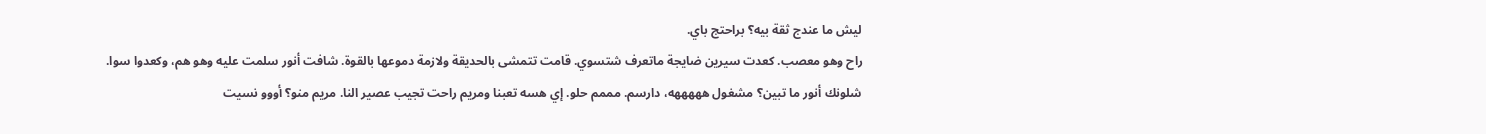ليش ما عندج ثقة بيه؟ براحتج باي.
راح وهو معصب. كعدت سيرين ضايجة ماتعرف شتسوي. قامت تتمشى بالحديقة ولازمة دموعها بالقوة. شافت أنور سلمت عليه وهو هم، وكعدوا سوا. شلونك أنور ما تبين؟ مشغول هههههه، دارسم. مممم حلو. إي هسه تعبنا ومريم راحت تجيب عصير النا. مريم منو؟ أووو نسيت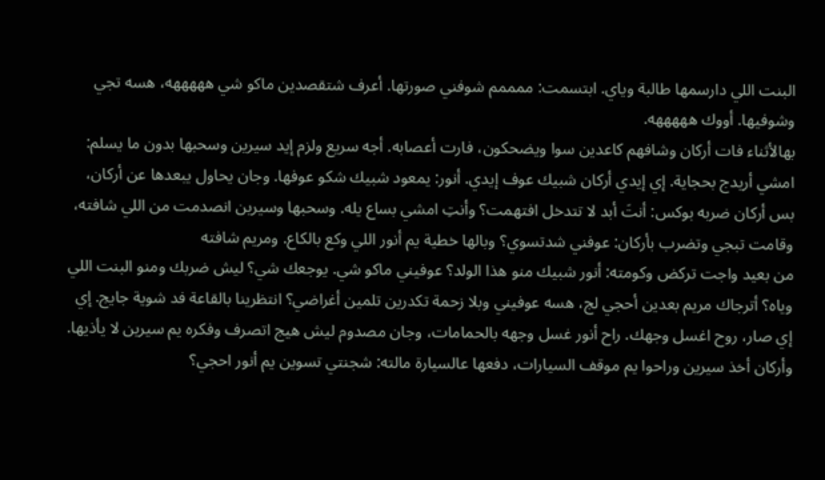البنت اللي دارسمها طالبة وياي. ابتسمت: ممممم شوفني صورتها. أعرف شتقصدين ماكو شي هههههه، هسه تجي وشوفيها. أووك هههههه.
بهالأثناء فات أركان وشافهم كاعدين سوا ويضحكون، فارت أعصابه. أجه سريع ولزم إيد سيرين وسحبها بدون ما يسلم: امشي أريدج بحجاية. إي إيدي أركان شبيك عوف إيدي. أنور: يمعود شبيك شكو عوفها. وجان يحاول يبعدها عن أركان، بس أركان ضربه بوكس: أنتَ أبد لا تتدخل افتهمت؟ وأنتِ امشي بساع يله. وسحبها وسيرين انصدمت من اللي شافته، وقامت تبجي وتضرب بأركان: عوفني شدتسوي؟ وبالها خطية يم أنور اللي وكع بالكاع. ومريم شافته
من بعيد واجت تركض وكومته: أنور شبيك منو هذا الولد؟ عوفيني ماكو شي. يوجعك شي؟ ليش ضربك ومنو البنت اللي وياه؟ أترجاك مريم بعدين أحجي لج، هسه عوفيني وبلا زحمة تكدرين تلمين أغراضي؟ انتظرينا بالقاعة فد شوية جايج. إي إي صار، روح اغسل وجهك. راح أنور غسل وجهه بالحمامات، وجان مصدوم ليش هيج اتصرف وفكره يم سيرين لا يأذيها. وأركان أخذ سيرين وراحوا يم موقف السيارات، دفعها عالسيارة مالته: شجنتي تسوين يم أنور احجي؟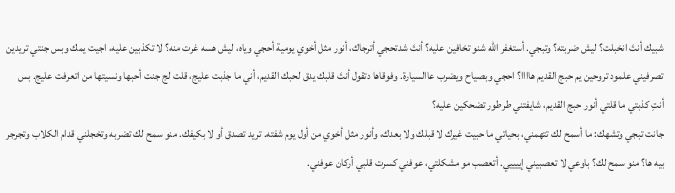شبيك أنتَ انخبلت؟ ليش ضربته؟ وتبجي. أستغفر الله شنو تخافين عليه؟ أنتَ شدتحجي أترجاك، أنور مثل أخوي يومية أحجي وياه، ليش هسه غرت منه؟ لا تكذبين عليه، اجيت يمك وبس جنتي تريدين تصرفيني علمود تروحين يم حبج القديم هاااا؟ احجي وبصياح ويضرب عاالسيارة. وفوقاها دتقول أنتَ قلبك يدق لحبك القديم، أني ما جذبت عليج، قلت لج جنت أحبها ونسيتها من اتعرفت عليج. بس أنتِ كذبتي ما قلتي أنور حبج القديم، شايفتني طرطور تضحكين عليه؟
جانت تبجي وتشهك: ما أسمح لك تتهمني، بحياتي ما حبيت غيرك لا قبلك ولا بعدك، وأنور مثل أخوي من أول يوم شفته. تريد تصدق أو لا بكيفك. منو سمح لك تضربه وتخجلني قدام الكلاب وتجرجر بيه ها؟ منو سمح لك؟ باوعي لا تعصبيني إييييي. أتعصب مو مشكلتي، عوفني كسرت قلبي أركان عوفني.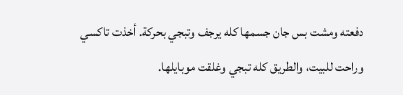دفعته ومشت بس جان جسمها كله يرجف وتبجي بحركة. أخذت تاكسي وراحت للبيت، والطريق كله تبجي وغلقت موبايلها.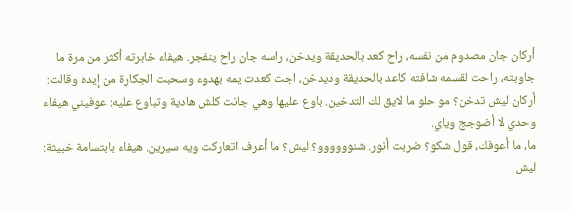أركان جان مصدوم من نفسه، راح كعد بالحديقة ويدخن، راسه جان راح ينفجر. هيفاء خابرته أكثر من مرة ما جاوبته، راحت لقسمه شافته كاعد بالحديقة وديدخن، اجت كعدت يمه بهدوء وسحبت الجكارة من إيده وقالت: أركان ليش تدخن؟ مو حلو ما لايق لك التدخين. باوع عليها وهي جانت كلش هادية وتباوع عليه: عوفيني هيفاء وحدي لا أضوجج وياي.
ما، ما أعوفك، قول شكو؟ ضربت أنور. شنوووووو؟ ليش؟ ما أعرف اتعاركت ويه سيرين. هيفاء بابتسامة خبيثة: ليش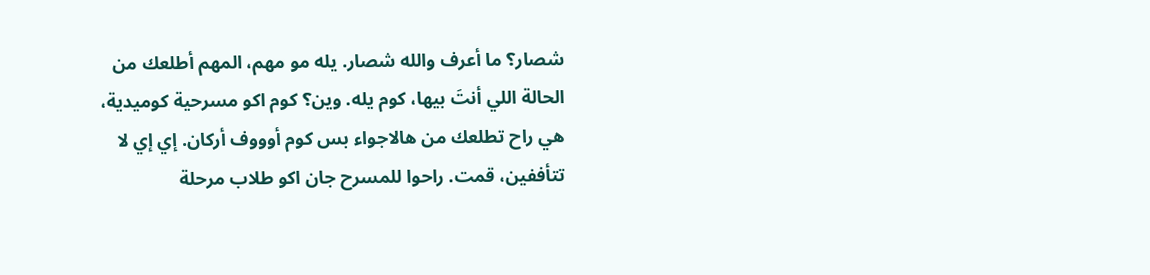شصار؟ ما أعرف والله شصار. يله مو مهم، المهم أطلعك من الحالة اللي أنتَ بيها، كوم يله. وين؟ كوم اكو مسرحية كوميدية، هي راح تطلعك من هالاجواء بس كوم أوووف أركان. إي إي لا تتأففين، قمت. راحوا للمسرح جان اكو طلاب مرحلة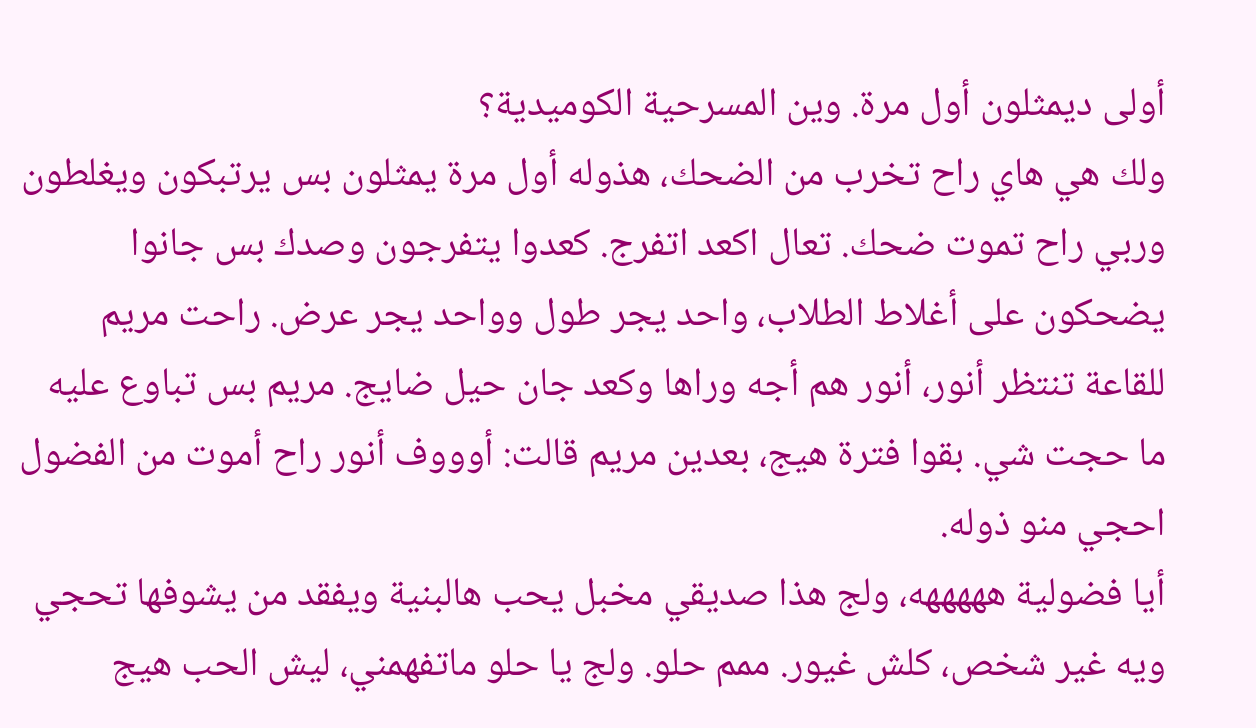أولى ديمثلون أول مرة. وين المسرحية الكوميدية؟
ولك هي هاي راح تخرب من الضحك، هذوله أول مرة يمثلون بس يرتبكون ويغلطون وربي راح تموت ضحك. تعال اكعد اتفرج. كعدوا يتفرجون وصدك بس جانوا يضحكون على أغلاط الطلاب، واحد يجر طول وواحد يجر عرض. راحت مريم للقاعة تنتظر أنور، أنور هم أجه وراها وكعد جان حيل ضايج. مريم بس تباوع عليه ما حجت شي. بقوا فترة هيج، بعدين مريم قالت: أوووف أنور راح أموت من الفضول احجي منو ذوله.
أيا فضولية هههههه، ولج هذا صديقي مخبل يحب هالبنية ويفقد من يشوفها تحجي ويه غير شخص، كلش غيور. ممم حلو. ولج يا حلو ماتفهمني، ليش الحب هيج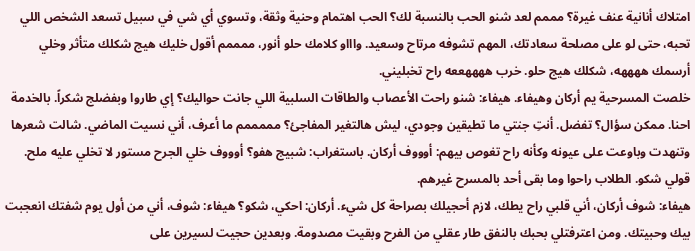امتلاك أنانية عنف غيرة؟ مممم لعد شنو الحب بالنسبة لك؟ الحب اهتمام وحنية وثقة، وتسوي أي شي في سبيل تسعد الشخص اللي تحبه، حتى لو على مصلحة سعادتك، المهم تشوفه مرتاح وسعيد. واااو كلامك حلو أنور، ممممم أقول خليك هيج شكلك متأثر وخلي أرسمك ههههه، شكلك هيج حلو. خرب ههههععه راح تخبليني.
خلصت المسرحية يم أركان وهيفاء. هيفاء: شنو راحت الأعصاب والطاقات السلبية اللي جانت حواليك؟ إي طاروا وبفضلج شكراً. بالخدمة احنا. ممكن سؤال؟ تفضل. أنتِ جنتي ما تطيقين وجودي، ليش هالتغير المفاجئ؟ مممممم ما أعرف، أني نسيت الماضي. شالت شعرها وتنهدت وباوعت على عيونه وكأنه راح تغوص بيهم: أوووف أركان. باستغراب: شبيج هفو؟ أوووف خلي الجرح مستور لا تخلي عليه ملح. قولي شكو. الطلاب راحوا وما بقى أحد بالمسرح غيرهم.
هيفاء: شوف أركان، أني قلبي راح يطك، لازم أحجيلك بصراحة كل شيء. أركان: احكي، شكو؟ هيفاء: شوف، أني من أول يوم شفتك انعجبت بيك وحبيتك. ومن اعترفتلي بحبك بالنفق طار عقلي من الفرح وبقيت مصدومة. وبعدين حجيت لسيرين على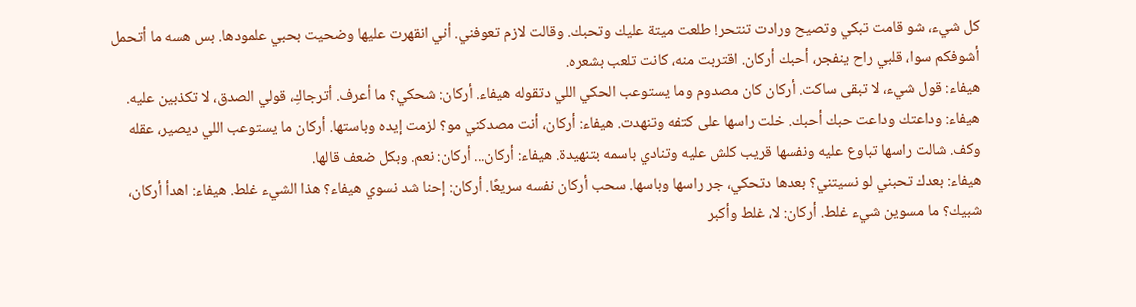كل شيء، شو قامت تبكي وتصيح ورادت تنتحر! طلعت ميتة عليك وتحبك. وقالت لازم تعوفني. أني انقهرت عليها وضحيت بحبي علمودها. بس هسه ما أتحمل أشوفكم سوا، قلبي راح ينفجر، أحبك أركان. اقتربت منه، كانت تلعب بشعره.
هيفاء: قول شيء، لا تبقى ساكت. أركان كان مصدوم وما يستوعب الحكي اللي دتقوله هيفاء. أركان: شحكي؟ ما أعرف. أترجاكِ، قولي الصدق، لا تكذبين عليه. هيفاء: وداعتك وداعت حبك أحبك. خلت راسها على كتفه وتنهدت. هيفاء: أركان، أنت مصدكني مو؟ لزمت إيده وباستها. أركان ما يستوعب اللي ديصير، عقله وكف. شالت راسها تباوع عليه ونفسها قريب كلش عليه وتنادي باسمه بتنهيدة. هيفاء: أركان... أركان: نعم. وبكل ضعف قالها.
هيفاء: بعدك تحبني لو نسيتني؟ بعدها دتحكي، جر راسها وباسها. سحب أركان نفسه سريعًا. أركان: إحنا شد نسوي هيفاء؟ هذا الشيء غلط. هيفاء: اهدأ أركان، شبيك؟ ما مسوين شيء غلط. أركان: لا، غلط وأكبر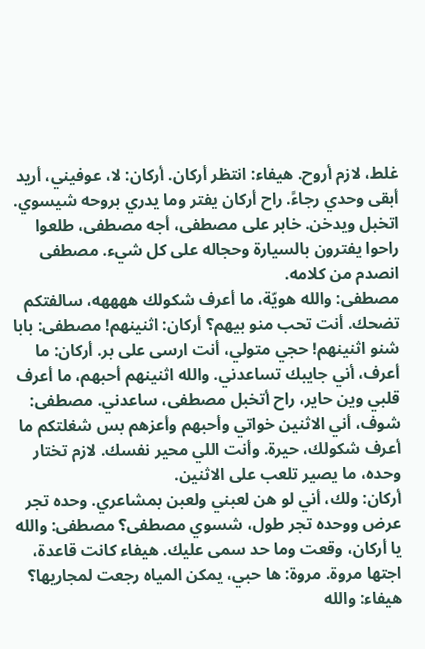غلط، لازم أروح. هيفاء: انتظر أركان. أركان: لا، عوفيني، أريد أبقى وحدي رجاءً. راح أركان يفتر وما يدري بروحه شيسوي. اتخبل ويدخن. خابر على مصطفى، أجه مصطفى، طلعوا راحوا يفترون بالسيارة وحجاله على كل شيء. مصطفى انصدم من كلامه.
مصطفى: والله هويّة، ما أعرف شكولك ههههه، سالفتكم تضحك. أنت تحب منو بيهم؟ أركان: اثنينهم! مصطفى: بابا شنو اثنينهم! حجي متولي، أنت ارسى على بر. أركان: ما أعرف، أني جايبك تساعدني. والله اثنينهم أحبهم، ما أعرف قلبي وين حاير، راح أتخبل مصطفى، ساعدني. مصطفى: شوف، أني الاثنين خواتي وأحبهم وأعزهم بس شغلتكم ما أعرف شكولك، حيرة. وأنت اللي محير نفسك. لازم تختار وحده، ما يصير تلعب على الاثنين.
أركان: ولك، أني لو هن لعبني ولعبن بمشاعري. وحده تجر عرض ووحده تجر طول، شسوي مصطفى؟ مصطفى: والله يا أركان، وقعت وما حد سمى عليك. هيفاء كانت قاعدة، اجتها مروة. مروة: ها حبي، يمكن المياه رجعت لمجاريها؟ هيفاء: والله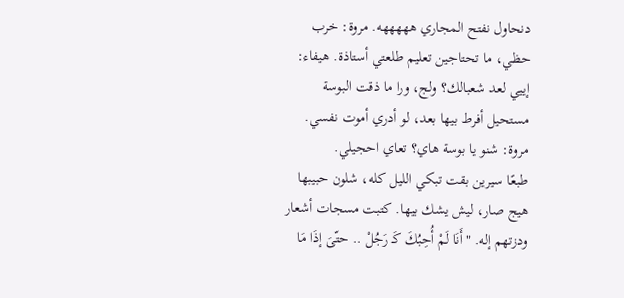دنحاول نفتح المجاري هههههه. مروة: خرب حظي، ما تحتاجين تعليم طلعتي أستاذة. هيفاء: إييي لعد شعبالك؟ ولج، ورا ما ذقت البوسة مستحيل أفرط بيها بعد، لو أدري أموت نفسي. مروة: شنو يا بوسة هاي؟ تعاي احجيلي.
طبعًا سيرين بقت تبكي الليل كله، شلون حبيبها هيج صار، ليش يشك بيها. كتبت مسجات أشعار ودزتهم إله. "أَنَا لَمْ أُحِبُكَ كَـ رَجُلْ .. حتّىَ إذَا مَا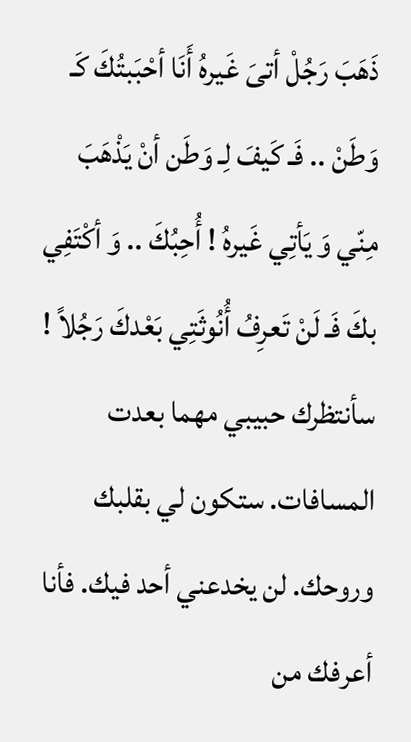ذَهَبَ رَجُلْ أتىَ غَيرهُ أَنَا أحْبَبتُكَ كَـ وَطَنْ .. فَـ كَيفَ لِـ وَطَن أنْ يَذْهَبَ مِنّي وَ يَأتِي غَيرهُ ! أُحِبُكَ .. وَ أكْتَفِي بكَ فَـ لَنْ تَعرِفُ أُنُوثَتِي بَعْدكَ رَجُلاً !
سأنتظرك حبيبي مهما بعدت المسافات. ستكون لي بقلبك وروحك. لن يخدعني أحد فيك. فأنا أعرفك من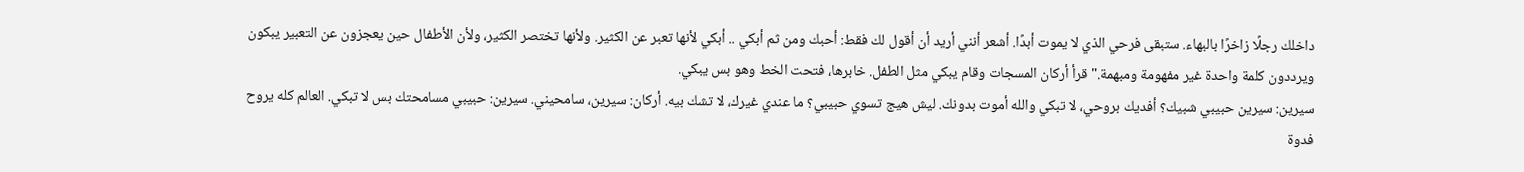داخلك رجلًا زاخرًا بالبهاء. ستبقى فرحي الذي لا يموت أبدًا. أشعر أنني أريد أن أقول لك فقط: أحبك ومن ثم أبكي .. أبكي لأنها تعبر عن الكثير. ولأنها تختصر الكثير، ولأن الأطفال حين يعجزون عن التعبير يبكون ويرددون كلمة واحدة غير مفهومة ومبهمة." قرأ أركان المسجات وقام يبكي مثل الطفل. خابرها، فتحت الخط وهو بس يبكي.
سيرين: سيرين حبيبي شبيك؟ أفديك بروحي، لا تبكي والله أموت بدونك. ليش هيج تسوي حبيبي؟ ما عندي غيرك، لا تشك بيه. أركان: سيرين، سامحيني. سيرين: حبيبي مسامحتك بس لا تبكي. العالم كله يروح فدوة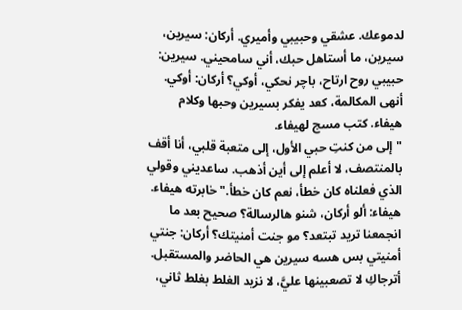لدموعك. عشقي وحبيبي وأميري. أركان: سيرين، سيرين، ما أستاهل حبك، أني سامحيني. سيرين: حبيبي روح ارتاح، باچر نحكي، أوكي؟ أركان: أوكي. أنهى المكالمة، كعد يفكر بسيرين وحبها وكلام هيفاء. كتب مسج لهيفاء.
"إلى من كنتِ حبي الأول، إلى متعبة قلبي، أنا أقف بالمنتصف، لا أعلم إلى أين أذهب. ساعديني وقولي الذي فعلناه كان خطأ، نعم كان خطأ." خابرته هيفاء. هيفاء: ألو أركان، شنو هالرسالة؟ صحيح بعد ما انجمعنا تريد تبتعد؟ مو جنت أمنيتك؟ أركان: جنتي أمنيتي بس هسه سيرين هي الحاضر والمستقبل. أترجاكِ لا تصعبينها عليَّ، لا نزيد الغلط بغلط ثاني،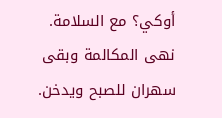أوكي؟ مع السلامة.
نهى المكالمة وبقى سهران للصبح ويدخن.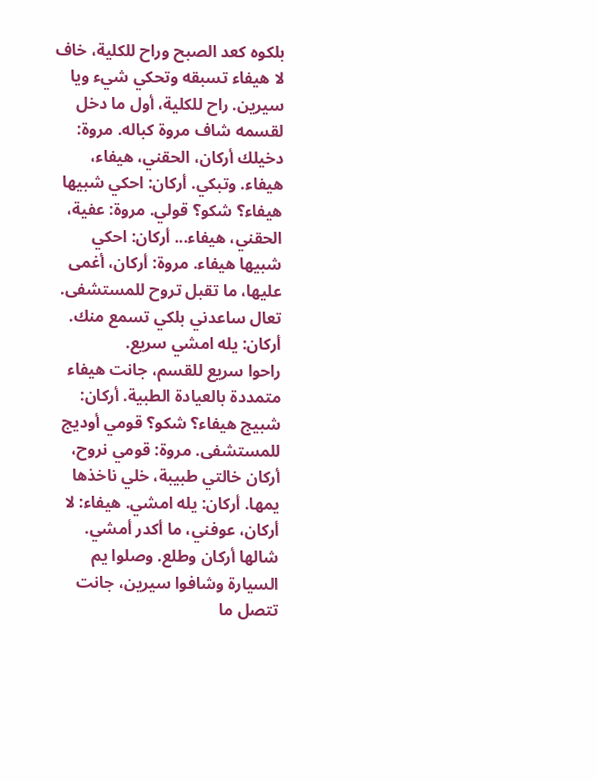بلكوه كعد الصبح وراح للكلية، خاف لا هيفاء تسبقه وتحكي شيء ويا سيرين. راح للكلية، أول ما دخل لقسمه شاف مروة كباله. مروة: دخيلك أركان، الحقني، هيفاء، هيفاء. وتبكي. أركان: احكي شبيها هيفاء؟ شكو؟ قولي. مروة: عفية، الحقني، هيفاء... أركان: احكي شبيها هيفاء. مروة: أركان، أغمى عليها، ما تقبل تروح للمستشفى. تعال ساعدني بلكي تسمع منك. أركان: يله امشي سريع.
راحوا سريع للقسم، جانت هيفاء متمددة بالعيادة الطبية. أركان: شبيج هيفاء؟ شكو؟ قومي أوديج للمستشفى. مروة: قومي نروح، أركان خالتي طبيبة، خلي ناخذها يمها. أركان: يله امشي. هيفاء: لا أركان، عوفني، ما أكدر أمشي. شالها أركان وطلع. وصلوا يم السيارة وشافوا سيرين، جانت تتصل ما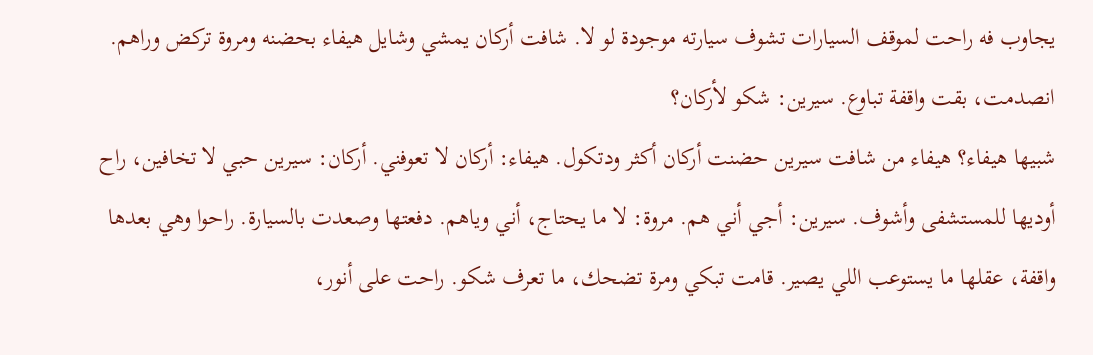يجاوب فه راحت لموقف السيارات تشوف سيارته موجودة لو لا. شافت أركان يمشي وشايل هيفاء بحضنه ومروة تركض وراهم. انصدمت، بقت واقفة تباوع. سيرين: شكو لأركان؟
شبيها هيفاء؟ هيفاء من شافت سيرين حضنت أركان أكثر ودتكول. هيفاء: أركان لا تعوفني. أركان: سيرين حبي لا تخافين، راح أوديها للمستشفى وأشوف. سيرين: أجي أني هم. مروة: لا ما يحتاج، أني وياهم. دفعتها وصعدت بالسيارة. راحوا وهي بعدها واقفة، عقلها ما يستوعب اللي يصير. قامت تبكي ومرة تضحك، ما تعرف شكو. راحت على أنور،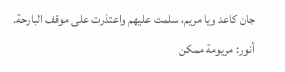جان كاعد ويا مريم، سلمت عليهم واعتذرت على موقف البارحة. أنور: مريومة ممكن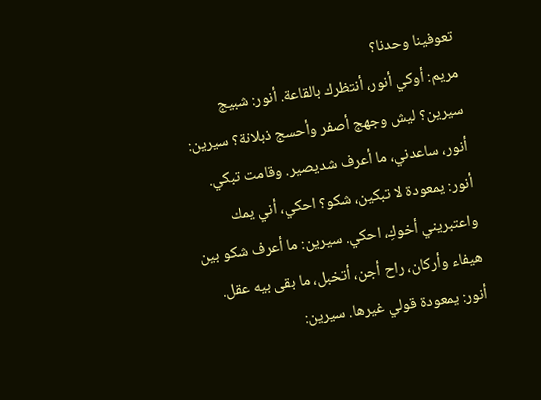تعوفينا وحدنا؟
مريم: أوكي أنور، أنتظرك بالقاعة. أنور: شبيج سيرين؟ ليش وجهج أصفر وأحسج ذبلانة؟ سيرين: أنور، ساعدني، ما أعرف شديصير. وقامت تبكي. أنور: يمعودة لا تبكين، شكو؟ احكي، أني يمك واعتبريني أخوكِ، احكي. سيرين: ما أعرف شكو بين هيفاء وأركان، راح أجن، أتخبل، ما بقى بيه عقل. أنور: يمعودة قولي غيرها. سيرين: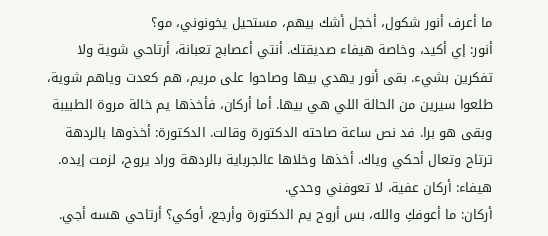ما أعرف أنور شكول، أخجل أشك بيهم، مستحيل يخونوني، مو؟
أنور: إي أكيد، وخاصة هيفاء صديقتك. أنتي أعصابج تعبانة، أرتاحي شوية ولا تفكرين بشيء. بقى أنور يهدي بيها وصاحوا على مريم، هم كعدت وياهم شوية، طلعوا سيرين من الحالة اللي هي بيها. أما أركان، فأخذها يم خالة مروة الطبيبة وبقى هو برا. فد نص ساعة صاحته الدكتورة وقالت. الدكتورة: أخذوها بالردهة ترتاح وتعال أحكي وياك. أخذها وخلاها عالجرباية بالردهة وراد يروح، لزمت إيده. هيفاء: أركان عفية، لا تعوفني وحدي.
أركان: ما أعوفكِ والله، بس أروح يم الدكتورة وأرجع، أوكي؟ أرتاحي هسه أجي.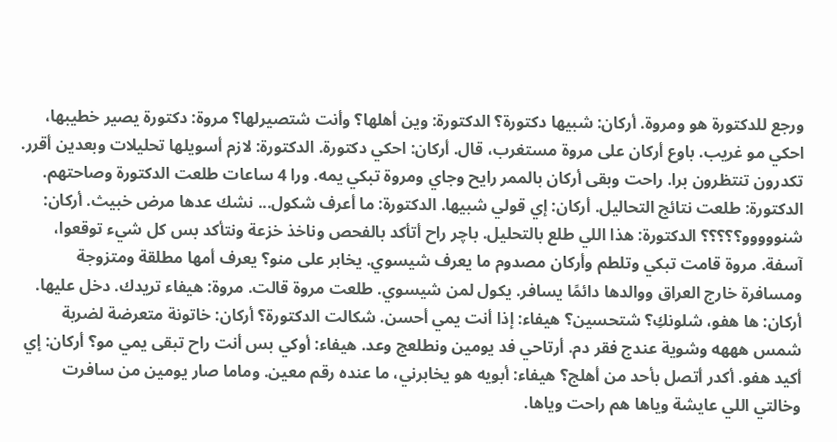ورجع للدكتورة هو ومروة. أركان: شبيها دكتورة؟ الدكتورة: وين أهلها؟ وأنت شتصيرلها؟ مروة: دكتورة يصير خطيبها، احكي مو غريب. باوع أركان على مروة مستغرب، قال. أركان: احكي دكتورة. الدكتورة: لازم أسويلها تحليلات وبعدين أقرر. تكدرون تنتظرون برا. راحت وبقى أركان بالممر رايح وجاي ومروة تبكي يمه. ورا 4 ساعات طلعت الدكتورة وصاحتهم.
الدكتورة: طلعت نتائج التحاليل. أركان: إي قولي شبيها. الدكتورة: ما أعرف شكول... نشك عدها مرض خبيث. أركان: شنووووو؟؟؟؟؟ الدكتورة: هذا اللي طلع بالتحليل. باچر راح أتأكد بالفحص وناخذ خزعة ونتأكد بس كل شيء توقعوا، آسفة. مروة قامت تبكي وتلطم وأركان مصدوم ما يعرف شيسوي. يخابر على منو؟ يعرف أمها مطلقة ومتزوجة ومسافرة خارج العراق ووالدها دائمًا يسافر. يكول لمن شيسوي. طلعت مروة قالت. مروة: هيفاء تريدك. دخل عليها.
أركان: ها هفو، شلونكِ؟ شتحسين؟ هيفاء: إذا أنت يمي أحسن. شكالت الدكتورة؟ أركان: خاتونة متعرضة لضربة شمس هههه وشوية عندج فقر دم. أرتاحي فد يومين ونطلعج وعد. هيفاء: أوكي بس أنت راح تبقى يمي مو؟ أركان: إي أكيد هفو. أكدر أتصل بأحد من أهلج؟ هيفاء: أبويه هو يخابرني، ما عنده رقم معين. وماما صار يومين من سافرت وخالتي اللي عايشة وياها هم راحت وياها.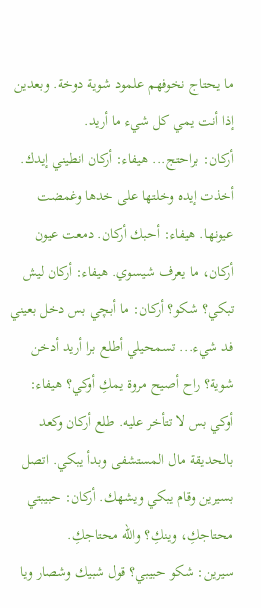ما يحتاج نخوفهم علمود شوية دوخة. وبعدين إذا أنت يمي كل شيء ما أريد.
أركان: براحتج... هيفاء: أركان انطيني إيدك. أخذت إيده وخلتها على خدها وغمضت عيونها. هيفاء: أحبك أركان. دمعت عيون أركان، ما يعرف شيسوي. هيفاء: أركان ليش تبكي؟ شكو؟ أركان: ما أبچي بس دخل بعيني فد شيء... تسمحيلي أطلع برا أريد أدخن شوية؟ راح أصيح مروة يمكِ أوكي؟ هيفاء: أوكي بس لا تتأخر عليه. طلع أركان وكعد بالحديقة مال المستشفى وبدأ يبكي. اتصل بسيرين وقام يبكي ويشهك. أركان: حبيبتي محتاجكِ، وينكِ؟ والله محتاجكِ.
سيرين: شكو حبيبي؟ قول شبيك وشصار ويا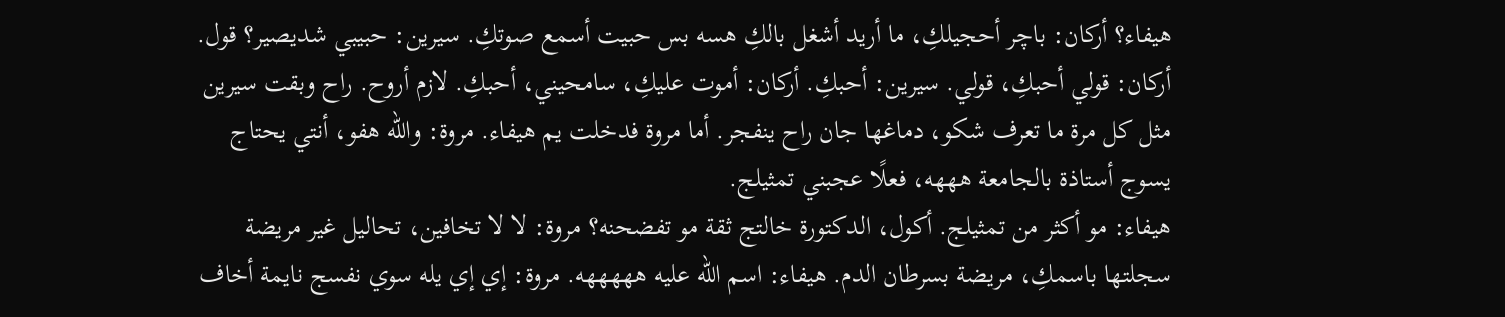هيفاء؟ أركان: باچر أحجيلكِ، ما أريد أشغل بالكِ هسه بس حبيت أسمع صوتكِ. سيرين: حبيبي شديصير؟ قول. أركان: قولي أحبكِ، قولي. سيرين: أحبكِ. أركان: أموت عليكِ، سامحيني، أحبكِ. لازم أروح. راح وبقت سيرين مثل كل مرة ما تعرف شكو، دماغها جان راح ينفجر. أما مروة فدخلت يم هيفاء. مروة: والله هفو، أنتي يحتاج يسوج أستاذة بالجامعة هههه، فعلًا عجبني تمثيلج.
هيفاء: مو أكثر من تمثيلج. أكول، الدكتورة خالتج ثقة مو تفضحنه؟ مروة: لا لا تخافين، تحاليل غير مريضة سجلتها باسمكِ، مريضة بسرطان الدم. هيفاء: اسم الله عليه هههههه. مروة: إي إي يله سوي نفسج نايمة أخاف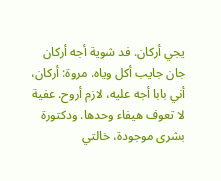يجي أركان. فد شوية أجه أركان جان جايب أكل وياه. مروة: أركان، أني بابا أجه عليه، لازم أروح. عفية لا تعوف هيفاء وحدها. ودكتورة بشرى موجودة، خالتي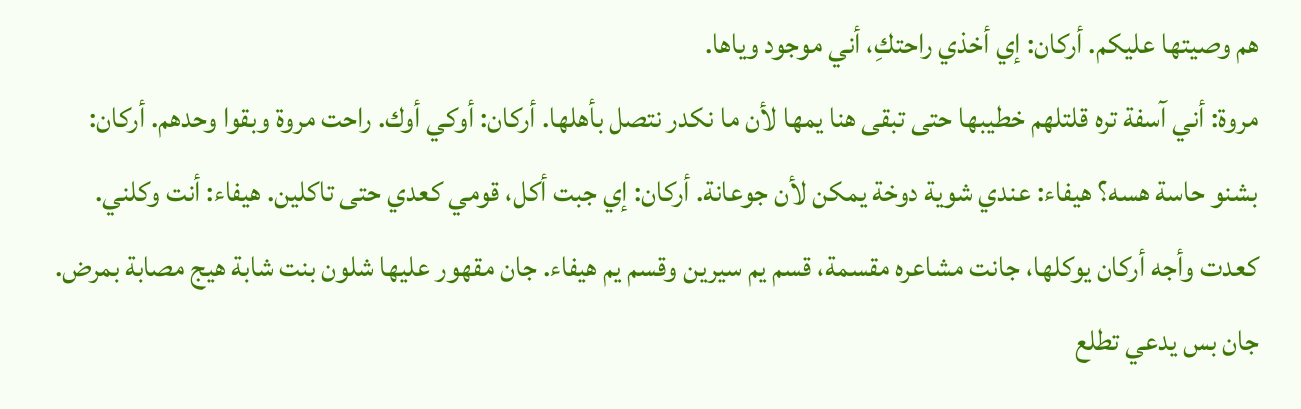هم وصيتها عليكم. أركان: إي أخذي راحتكِ، أني موجود وياها.
مروة: أني آسفة تره قلتلهم خطيبها حتى تبقى هنا يمها لأن ما نكدر نتصل بأهلها. أركان: أوكي أوك. راحت مروة وبقوا وحدهم. أركان: بشنو حاسة هسه؟ هيفاء: عندي شوية دوخة يمكن لأن جوعانة. أركان: إي جبت أكل، قومي كعدي حتى تاكلين. هيفاء: أنت وكلني.
كعدت وأجه أركان يوكلها، جانت مشاعره مقسمة، قسم يم سيرين وقسم يم هيفاء. جان مقهور عليها شلون بنت شابة هيج مصابة بمرض. جان بس يدعي تطلع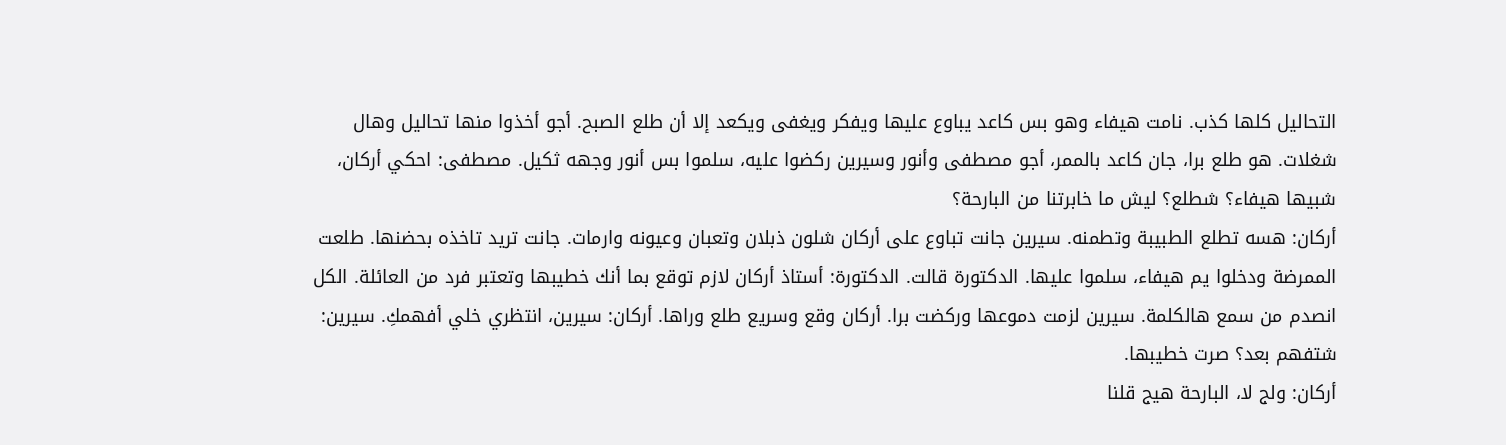التحاليل كلها كذب. نامت هيفاء وهو بس كاعد يباوع عليها ويفكر ويغفى ويكعد إلا أن طلع الصبح. أجو أخذوا منها تحاليل وهال شغلات. هو طلع برا، جان كاعد بالممر، أجو مصطفى وأنور وسيرين ركضوا عليه، سلموا بس أنور وجهه ثكيل. مصطفى: احكي أركان، شبيها هيفاء؟ شطلع؟ ليش ما خابرتنا من البارحة؟
أركان: هسه تطلع الطبيبة وتطمنه. سيرين جانت تباوع على أركان شلون ذبلان وتعبان وعيونه وارمات. جانت تريد تاخذه بحضنها. طلعت الممرضة ودخلوا يم هيفاء، سلموا عليها. الدكتورة قالت. الدكتورة: أستاذ أركان لازم توقع بما أنك خطيبها وتعتبر فرد من العائلة. الكل انصدم من سمع هالكلمة. سيرين لزمت دموعها وركضت برا. أركان وقع وسريع طلع وراها. أركان: سيرين، انتظري خلي أفهمكِ. سيرين: شتفهم بعد؟ صرت خطيبها.
أركان: ولج لا، البارحة هيج قلنا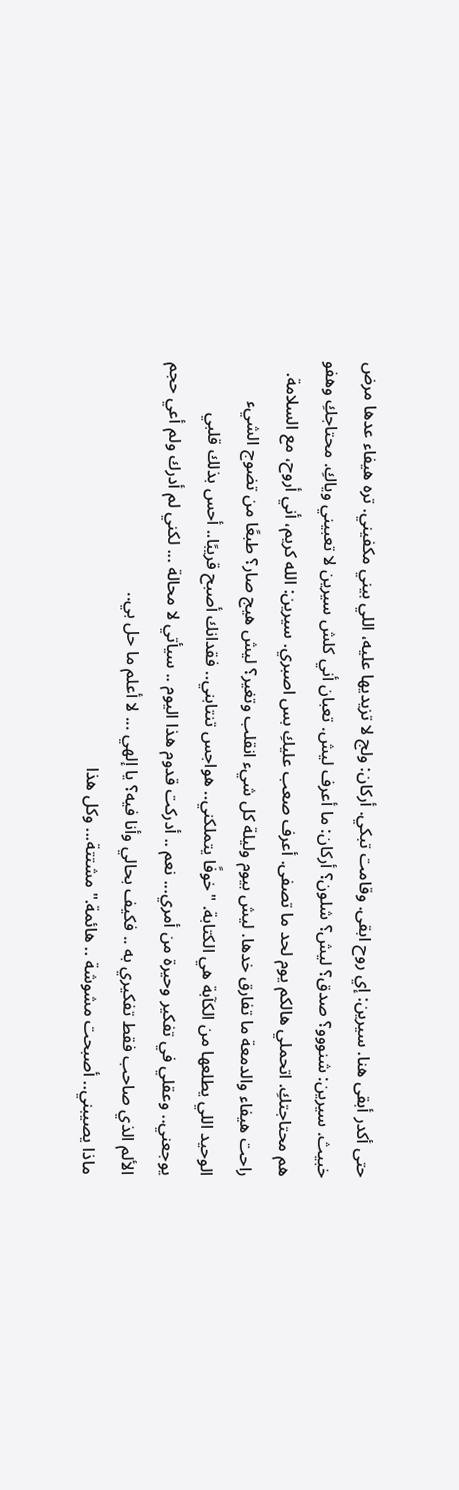حتى أكدر أبقى هنا. سيرين: إي روح ابقى. وقامت تبكي. أركان: ولج لا تزيديها عليه، اللي بيني مكفيني. تره هيفاء عدها مرض خبيث. سيرين: شنووو؟ صدق؟ ليش؟ شلون؟ أركان: ما أعرف ليش. تعبان أني كلش سيرين لا تعبيني وياكِ. محتاجكِ وهفو هم محتاجتكِ. اتحملي هالكم يوم لحد ما تصفى. أعرف صعب عليكِ بس اصبري. سيرين: الله كريم، أني أروح، مع السلامة.
راحت هيفاء والدمعة ما تفارق خدها. ليش بيوم وليلة كل شيء انقلب وتغير؟ ليش هيج صار؟ طبعًا من تضوج الشيء الوحيد اللي يطلعها من الكآبة هي الكتابة. "خوفًا يتملكني.. هواجس تنتابني.. فقدانك أصبح قريبًا.. أحس بذلك قلبي يوجعني.. وعقلي في تفكير وحيرة من أمري... نعم .. أدركت قدوم هذا اليوم .. سيأتي لا محالة ... لكني لم أدرك ولم أعي حجم الألم الذي صاحب فقط تفكيري به .. فكيف بحالي وأنا فيه؟ يا إلهي ... لا أعلم ما حل بي..
ماذا يصيبني.. أصبحت مشوشة .. هائمة." مشتتة... وكل هذا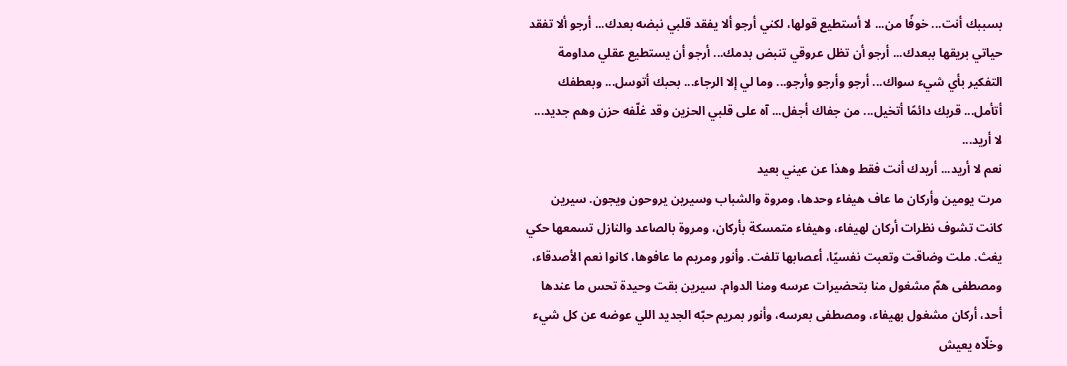بسببك أنت... خوفًا من... لا أستطيع قولها، لكني أرجو ألا يفقد قلبي نبضه بعدك... أرجو ألا تفقد حياتي بريقها ببعدك... أرجو أن تظل عروقي تنبض بدمك... أرجو أن يستطيع عقلي مداومة التفكير بأي شيء سواك... أرجو وأرجو وأرجو... وما لي إلا الرجاء... بحبك أتوسل... وبعطفك أتأمل... قربك دائمًا أتخيل... من جفاك أجفل... آه على قلبي الحزين وقد غلّفه حزن وهم جديد... لا أريد...
نعم لا أريد... أريدك أنت فقط وهذا عن عيني بعيد
مرت يومين وأركان ما عاف هيفاء وحدها، ومروة والشباب وسيرين يروحون ويجون. سيرين كانت تشوف نظرات أركان لهيفاء، وهيفاء متمسكة بأركان، ومروة بالصاعد والنازل تسمعها حكي يغث. ملت وضاقت وتعبت نفسيًا، أعصابها تلفت. وأنور ومريم ما عافوها، كانوا نعم الأصدقاء، ومصطفى همّ مشغول منا بتحضيرات عرسه ومنا الدوام. سيرين بقت وحيدة تحس ما عندها أحد، أركان مشغول بهيفاء، ومصطفى بعرسه، وأنور بمريم حبّه الجديد اللي عوضه عن كل شيء وخلّاه يعيش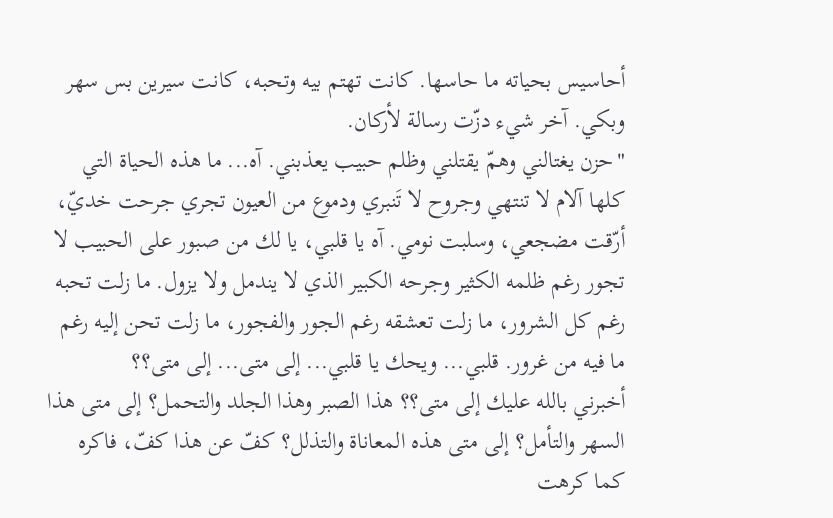أحاسيس بحياته ما حاسها. كانت تهتم بيه وتحبه، كانت سيرين بس سهر وبكي. آخر شيء دزّت رسالة لأركان.
"حزن يغتالني وهمّ يقتلني وظلم حبيب يعذبني. آه... ما هذه الحياة التي كلها آلام لا تنتهي وجروح لا تَنبري ودموع من العيون تجري جرحت خديّ، أرّقت مضجعي، وسلبت نومي. آه يا قلبي، يا لك من صبور على الحبيب لا تجور رغم ظلمه الكثير وجرحه الكبير الذي لا يندمل ولا يزول. ما زلت تحبه رغم كل الشرور، ما زلت تعشقه رغم الجور والفجور، ما زلت تحن إليه رغم ما فيه من غرور. قلبي... ويحك يا قلبي... إلى متى... إلى متى؟؟
أخبرني بالله عليك إلى متى؟؟ هذا الصبر وهذا الجلد والتحمل؟ إلى متى هذا السهر والتأمل؟ إلى متى هذه المعاناة والتذلل؟ كفّ عن هذا كفّ، فاكره كما كرهت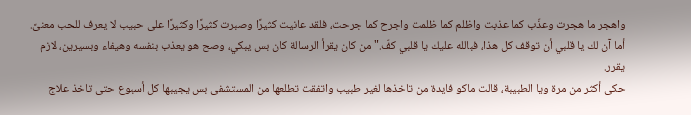واهجر ما هجرت وعذّب كما عذبت واظلم كما ظلمت واجرح كما جرحت، فلقد عانيت كثيرًا وصبرت كثيرًا وكثيرًا على حبيب لا يعرف للحب معنىً. أما آن لك يا قلبي أن توقف كل هذا، فبالله عليك يا قلبي كفّ." من كان يقرأ الرسالة كان بس يبكي، وصح هو يعذب بنفسه وهيفاء وبسيرين، لازم يقرر.
حكى أكثر من مرة ويا الطبيبة، قالت ماكو فايدة من تاخذها لغير طبيب واتفقت تطلعها من المستشفى بس يجيبها كل أسبوع حتى تاخذ علاج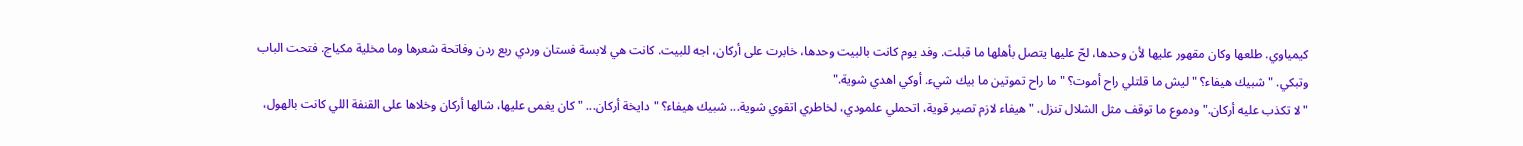كيمياوي. طلعها وكان مقهور عليها لأن وحدها، لحّ عليها يتصل بأهلها ما قبلت. وفد يوم كانت بالبيت وحدها، خابرت على أركان، اجه للبيت. كانت هي لابسة فستان وردي ربع ردن وفاتحة شعرها وما مخلية مكياج. فتحت الباب وتبكي. "شبيك هيفاء؟ "ليش ما قلتلي راح أموت؟ "ما راح تموتين ما بيك شيء. أوكي اهدي شوية."
"لا تكذب عليه أركان." ودموع ما توقف مثل الشلال تنزل. "هيفاء لازم تصير قوية، اتحملي علمودي، لخاطري اتقوي شوية... شبيك هيفاء؟ "دايخة أركان... " كان يغمى عليها، شالها أركان وخلاها على القنفة اللي كانت بالهول،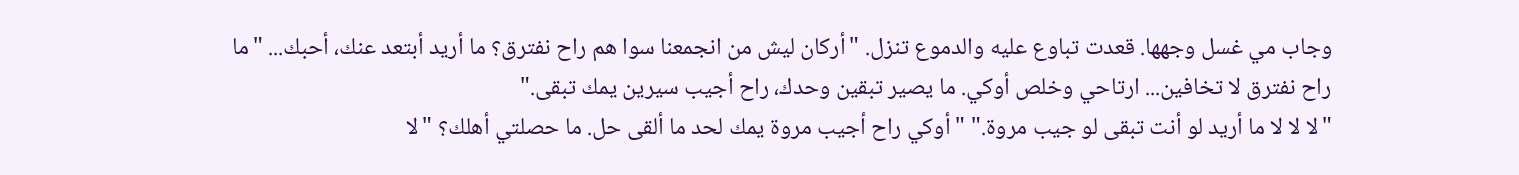وجاب مي غسل وجهها. قعدت تباوع عليه والدموع تنزل. "أركان ليش من انجمعنا سوا هم راح نفترق؟ ما أريد أبتعد عنك، أحبك... "ما راح نفترق لا تخافين... ارتاحي وخلص أوكي. ما يصير تبقين وحدك، راح أجيب سيرين يمك تبقى."
"لا لا لا ما أريد لو أنت تبقى لو جيب مروة." "أوكي راح أجيب مروة يمك لحد ما ألقى حل. ما حصلتي أهلك؟ "لا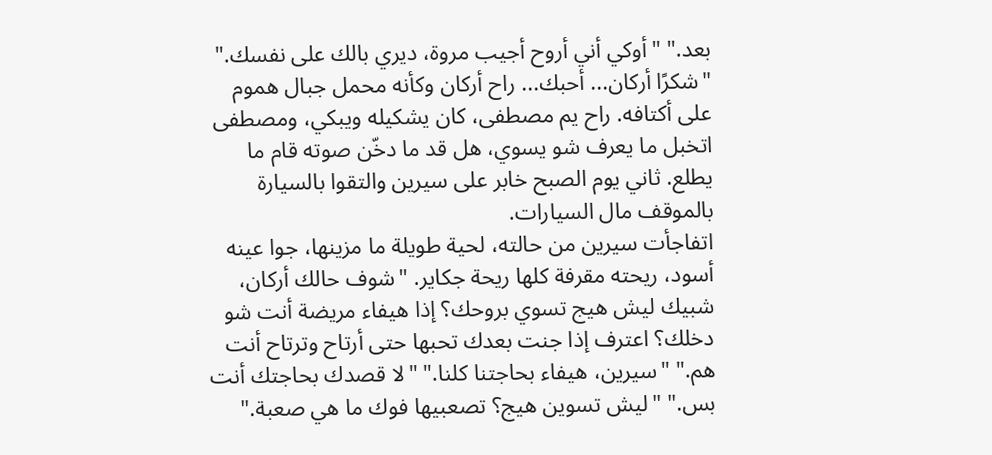بعد." "أوكي أني أروح أجيب مروة، ديري بالك على نفسك." "شكرًا أركان... أحبك... راح أركان وكأنه محمل جبال هموم على أكتافه. راح يم مصطفى، كان يشكيله ويبكي، ومصطفى اتخبل ما يعرف شو يسوي، هل قد ما دخّن صوته قام ما يطلع. ثاني يوم الصبح خابر على سيرين والتقوا بالسيارة بالموقف مال السيارات.
اتفاجأت سيرين من حالته، لحية طويلة ما مزينها، جوا عينه أسود، ريحته مقرفة كلها ريحة جكاير. "شوف حالك أركان، شبيك ليش هيج تسوي بروحك؟ إذا هيفاء مريضة أنت شو دخلك؟ اعترف إذا جنت بعدك تحبها حتى أرتاح وترتاح أنت هم." "سيرين، هيفاء بحاجتنا كلنا." "لا قصدك بحاجتك أنت بس." "ليش تسوين هيج؟ تصعبيها فوك ما هي صعبة."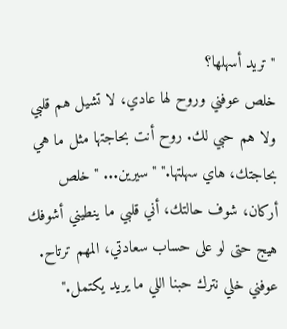"تريد أسهلها؟
خلص عوفني وروح لها عادي، لا تشيل هم قلبي ولا هم حبي لك. روح أنت بحاجتها مثل ما هي بحاجتك، هاي سهلتها." "سيرين... "خلص أركان، شوف حالتك، أني قلبي ما ينطيني أشوفك هيج حتى لو على حساب سعادتي، المهم ترتاح. عوفني خلي نترك حبنا اللي ما يريد يكتمل."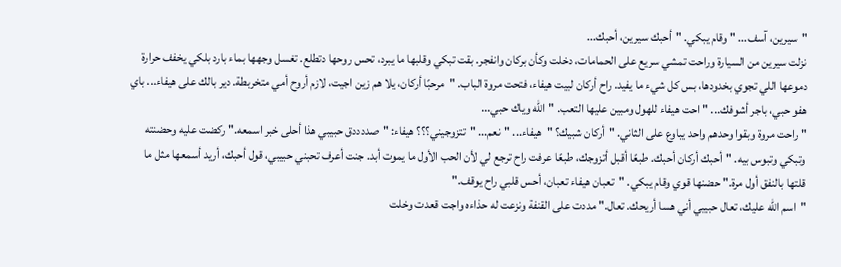"سيرين، آسف... " وقام يبكي. "أحبك سيرين، أحبك...
نزلت سيرين من السيارة وراحت تمشي سريع على الحمامات، دخلت وكأن بركان وانفجر. بقت تبكي وقلبها ما يبرد، تحس روحها دتطلع. تغسل وجهها بماء بارد بلكي يخفف حرارة دموعها اللي تجوي بخدودها، بس كل شيء ما يفيد. راح أركان لبيت هيفاء، فتحت مروة الباب. "مرحبًا أركان، يلا هم زين اجيت، لازم أروح أمي متخربطة. دير بالك على هيفاء... باي هفو حبي، باجر أشوفك... " احت هيفاء للهول ومبين عليها التعب. "الله وياك حبي...
" راحت مروة وبقوا وحدهم واحد يباوع على الثاني. "أركان شبيك؟ "هيفاء... "نعم... "تتزوجيني؟؟؟ هيفاء: "صددددق حبيبي هذا أحلى خبر اسمعه." ركضت عليه وحضنته وتبكي وتبوس بيه. "أحبك أركان أحبك. طبعًا أقبل أتزوجك، طبعًا عرفت راح ترجع لي لأن الحب الأول ما يموت أبد. جنت أعرف تحبني حبيبي، قول أحبك، أريد أسمعها مثل ما قلتها بالنفق أول مرة." حضنها قوي وقام يبكي. "تعبان هيفاء تعبان، أحس قلبي راح يوقف."
"اسم الله عليك، تعال حبيبي أني هسا أريحك. تعال." مددت على القنفة ونزعت له حذاءه واجت قعدت وخلت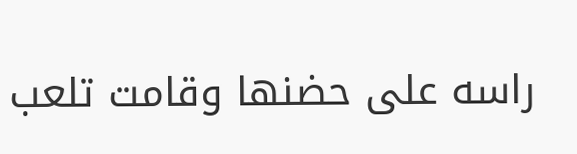راسه على حضنها وقامت تلعب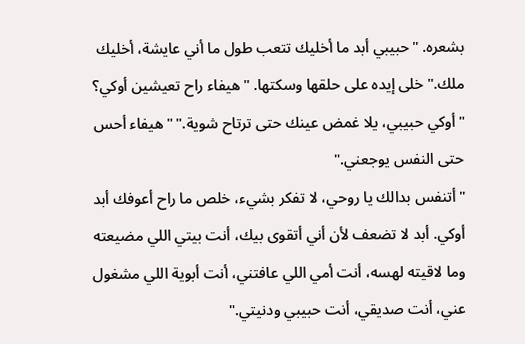بشعره. "حبيبي أبد ما أخليك تتعب طول ما أني عايشة، أخليك ملك." خلى إيده على حلقها وسكتها. "هيفاء راح تعيشين أوكي؟ "أوكي حبيبي، يلا غمض عينك حتى ترتاح شوية." "هيفاء أحس حتى النفس يوجعني."
"أتنفس بدالك يا روحي، لا تفكر بشيء، خلص ما راح أعوفك أبد أوكي. أبد لا تضعف لأن أني أتقوى بيك، أنت بيتي اللي مضيعته وما لاقيته لهسه، أنت أمي اللي عافتني، أنت أبوية اللي مشغول عني، أنت صديقي، أنت حبيبي ودنيتي."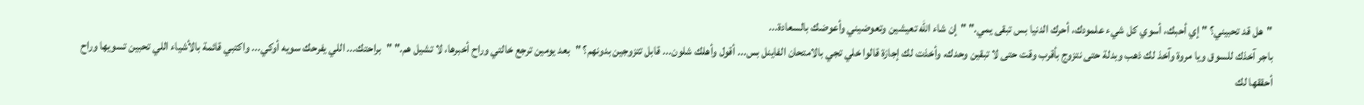"هل قد تحبيني؟ "إي أحبك، أسوي كل شيء علمودك، أحرك الدنيا بس تبقى يمي." "إن شاء الله تعيشين وتعوضيني وأعوضك بالسعادة...
باجر آخذك للسوق ويا مروة وآخذ لك ذهب وبدلة حتى نتزوج بأقرب وقت حتى لا تبقين وحدك، وأخذت لك إجازة قالوا خلي تجي بالامتحان الفاينل بس... أقول وأهلك شلون... قابل تتزوجين بدونهم؟ "بعد يومين ترجع خالتي وراح أخبرها، لا تشيل هم." "براحتك... اللي يفرحك سويه أوكي... واكتبي قائمة بالأشياء اللي تحبين تسويها وراح أحققها لك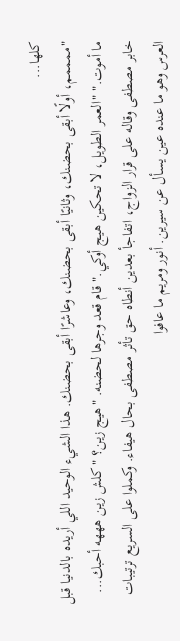كلها...
"ممممم، أولًا أبقى بحضنك، وثانيًا أبقى بحضنك، وعاشرًا أبقى بحضنك. هذا الشيء الوحيد اللي أريده بالدنيا قبل ما أموت." "العمر الطويل، لا تحكين هيج أوكي." قام قعد وجرها لحضنه. "هيج زين؟ "كلش زين هههه أحبك... خابر مصطفى وقاله على قرار الزواج، اتفاجأ بعدين أنطاه حق تأثر مصطفى بحال هيفاء. وكملوا على السريع ترتيبات العرس وهو ما عنده عين يسأل عن سيرين. أنور ومريم ما عافوا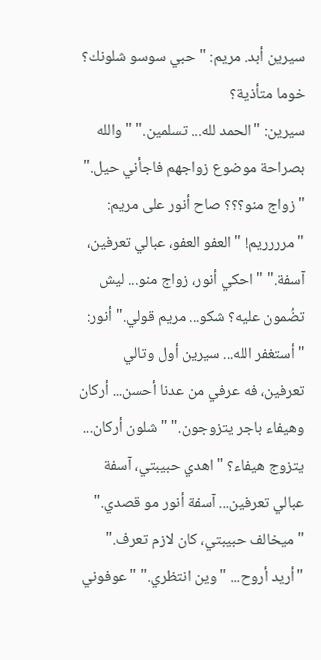سيرين أبد. مريم: "حبي سوسو شلونك؟ خوما متأذية؟
سيرين: "الحمد لله... تسلمين." "والله بصراحة موضوع زواجهم فاجأني حيل." "زواج منو؟؟؟ صاح أنور على مريم: "مرررريم! "العفو العفو، عبالي تعرفين، آسفة." "احكي أنور، زواج منو... ليش تضُمون عليه؟ شكو... مريم قولي." أنور: "أستغفر الله... سيرين أول وتالي تعرفين، فه عرفي من عدنا أحسن... أركان وهيفاء باجر يتزوجون." "شلون أركان... يتزوج هيفاء؟ "اهدي حبيبتي، آسفة عبالي تعرفين... آسفة أنور مو قصدي." "ميخالف حبيبتي، كان لازم تعرف."
"أريد أروح... "وين انتظري." "عوفوني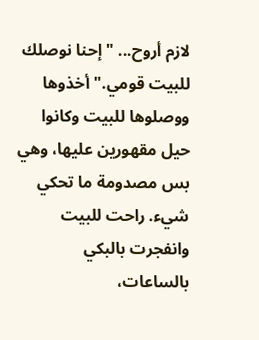لازم أروح... "إحنا نوصلك للبيت قومي." أخذوها ووصلوها للبيت وكانوا حيل مقهورين عليها، وهي بس مصدومة ما تحكي شيء. راحت للبيت وانفجرت بالبكي بالساعات،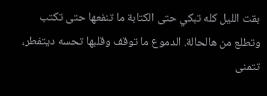بقت الليل كله تبكي حتى الكتابة ما تنفعها حتى تكتب وتطلع من هالحالة. الدموع ما توقف وقلبها تحسه ديتفطر، تتمنى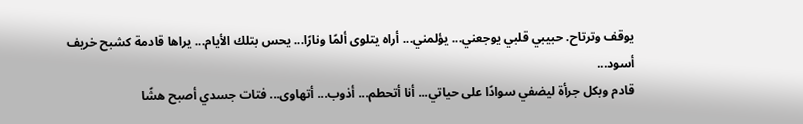يوقف وترتاح. حبيبي قلبي يوجعني... يؤلمني... أراه يتلوى ألمًا ونارًا... يحس بتلك الأيام... يراها قادمة كشبح خريف أسود...
قادم وبكل جرأة ليضفي سوادًا على حياتي... أنا أتحطم... أذوب... أتهاوى... فتات جسدي أصبح هشًا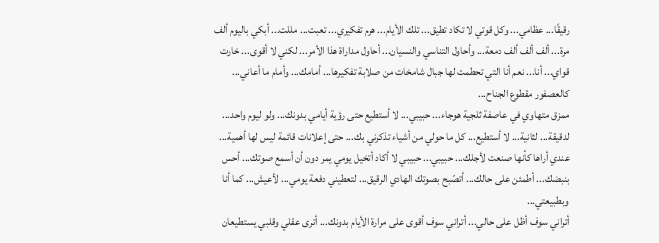رقيقًا... عظامي... وكل قوتي لا تكاد تطيق... تلك الأيام... هرم تفكيري... تعبت... مللت... أبكي باليوم ألف مرة... ألف ألف ألف دمعة... وأحاول التناسي والنسيان... أحاول مداراة هذا الأمر... لكني لا أقوى... خارت قواي... أنا... نعم أنا التي تحطمت لها جبال شامخات من صلابة تفكيرها... أمامك... وأمام ما أعاني... كالعصفور مقطوع الجناح...
ممزق متهاوي في عاصفة ثلجية هوجاء... حبيبي... لا أستطيع حتى رؤية أيامي بدونك... ولو ليوم واحد... لدقيقة... لثانية... لا أستطيع... كل ما حولي من أشياء تذكرني بك... حتى إعلانات قائمة ليس لها أهمية... عندي أراها كأنها صنعت لأجلك... حبيبي... حبيبي لا أكاد أتخيل يومي يمر دون أن أسمع صوتك... أحس بنبضك... أطمئن على حالك... أتصّبح بصوتك الهادي الرقيق... لتعطيني دفعة يومي... لأعيش... كما أنا وبطبيعتي...
أتراني سوف أظل على حالي... أتراني سوف أقوى على مرارة الأيام بدونك... أترى عقلي وقلبي يستطيعان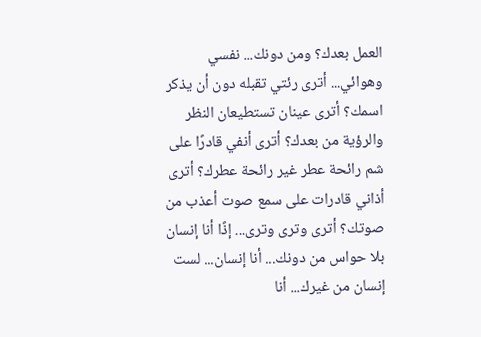العمل بعدك؟ ومن دونك... نفسي وهوائي... أترى رئتي تقبله دون أن يذكر اسمك؟ أترى عينان تستطيعان النظر والرؤية من بعدك؟ أترى أنفي قادرًا على شم رائحة عطر غير رائحة عطرك؟ أترى أذاني قادرات على سمع صوت أعذب من صوتك؟ أترى وترى وترى... إذًا أنا إنسان بلا حواس من دونك... أنا إنسان... لست إنسان من غيرك... أنا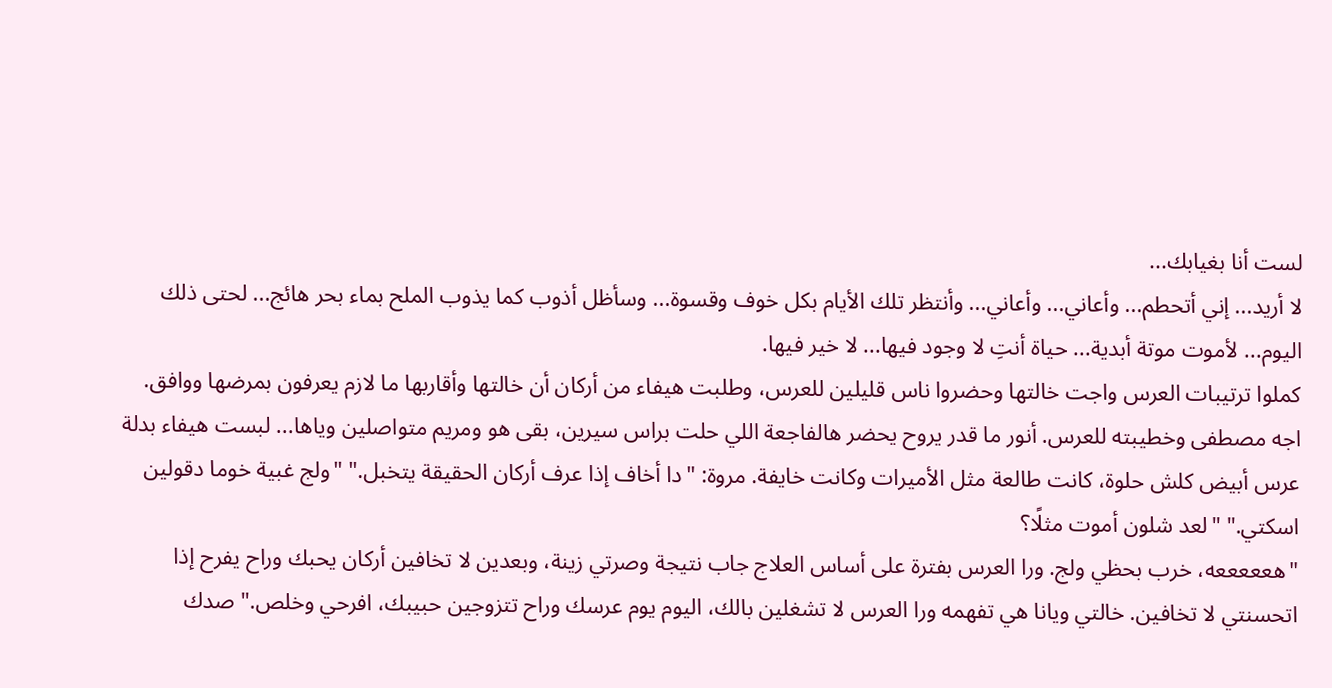لست أنا بغيابك...
لا أريد... إني أتحطم... وأعاني... وأعاني... وأنتظر تلك الأيام بكل خوف وقسوة... وسأظل أذوب كما يذوب الملح بماء بحر هائج... لحتى ذلك اليوم... لأموت موتة أبدية... حياة أنتِ لا وجود فيها... لا خير فيها.
كملوا ترتيبات العرس واجت خالتها وحضروا ناس قليلين للعرس، وطلبت هيفاء من أركان أن خالتها وأقاربها ما لازم يعرفون بمرضها ووافق. اجه مصطفى وخطيبته للعرس. أنور ما قدر يروح يحضر هالفاجعة اللي حلت براس سيرين، بقى هو ومريم متواصلين وياها... لبست هيفاء بدلة عرس أبيض كلش حلوة، كانت طالعة مثل الأميرات وكانت خايفة. مروة: "دا أخاف إذا عرف أركان الحقيقة يتخبل." "ولج غبية خوما دقولين اسكتي." "لعد شلون أموت مثلًا؟
"هعععععه، خرب بحظي ولج. ورا العرس بفترة على أساس العلاج جاب نتيجة وصرتي زينة، وبعدين لا تخافين أركان يحبك وراح يفرح إذا اتحسنتي لا تخافين. خالتي ويانا هي تفهمه ورا العرس لا تشغلين بالك، اليوم يوم عرسك وراح تتزوجين حبيبك، افرحي وخلص." صدك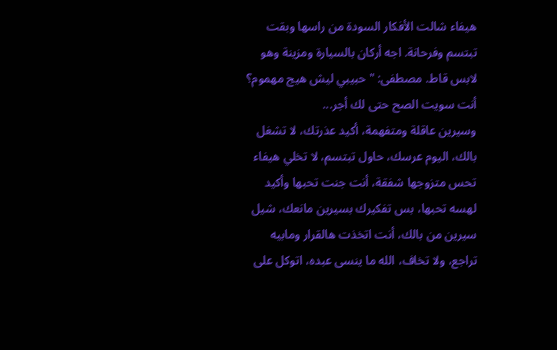هيفاء شالت الأفكار السودة من راسها وبقت تبتسم وفرحانة. اجه أركان بالسيارة ومزينة وهو لابس قاط. مصطفى: "حبيبي ليش هيج مهموم؟ أنت سويت الصح حتى لك أجر...
وسيرين عاقلة ومتفهمة، أكيد عذرتك، لا تشغل بالك، اليوم عرسك، حاول تبتسم، لا تخلي هيفاء تحس متزوجها شفقة، أنت جنت تحبها وأكيد لهسه تحبها، بس تفكيرك بسيرين مانعك، شيل سيرين من بالك، أنت اتخذت هالقرار ومابيه تراجع، ولا تخاف، الله ما ينسى عبده، اتوكل على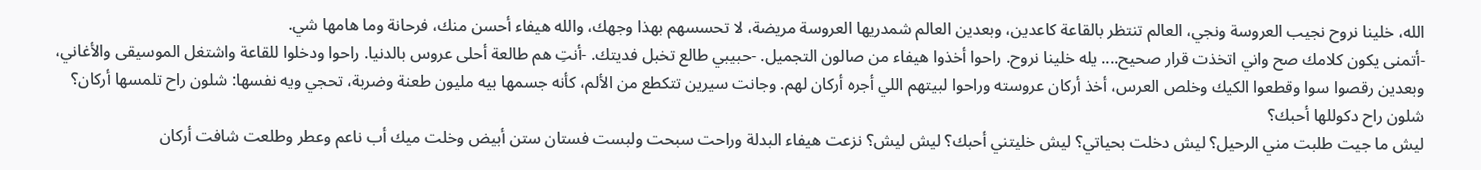الله، خلينا نروح نجيب العروسة ونجي، العالم تنتظر بالقاعة كاعدين، وبعدين العالم شمدريها العروسة مريضة، لا تحسسهم بهذا وجهك، والله هيفاء أحسن منك، فرحانة وما هامها شي.
-أتمنى يكون كلامك صح واني اتخذت قرار صحيح.... يله خلينا نروح. راحوا أخذوا هيفاء من صالون التجميل. -حبيبي طالع تخبل فديتك. -أنتِ هم طالعة أحلى عروس بالدنيا. راحوا ودخلوا للقاعة واشتغل الموسيقى والأغاني، وبعدين رقصوا سوا وقطعوا الكيك وخلص العرس، أخذ أركان عروسته وراحوا لبيتهم اللي أجره أركان لهم. وجانت سيرين تتكطع من الألم، كأنه جسمها بيه مليون طعنة وضربة، تحجي ويه نفسها: شلون راح تلمسها أركان؟ شلون راح دكوللها أحبك؟
ليش ما جيت طلبت مني الرحيل؟ ليش دخلت بحياتي؟ ليش خليتني أحبك؟ ليش ليش؟ نزعت هيفاء البدلة وراحت سبحت ولبست فستان ستن أبيض وخلت ميك أب ناعم وعطر وطلعت شافت أركان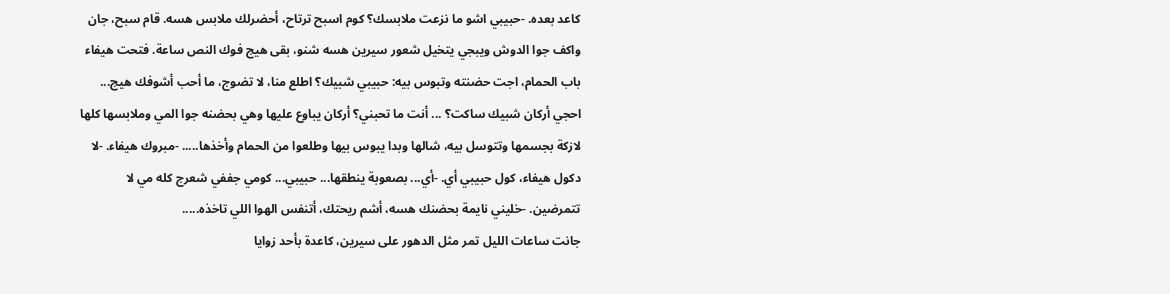كاعد بعده. -حبيبي اشو ما نزعت ملابسك؟ كوم اسبح ترتاح، أحضرلك ملابس هسه. قام سبح، جان واكف جوا الدوش ويبجي يتخيل شعور سيرين هسه شنو، بقى هيج فوك النص ساعة. فتحت هيفاء باب الحمام، اجت حضنته وتبوس بيه: حبيبي شبيك؟ اطلع منا، لا تضوج، ما أحب أشوفك هيج...
احجي أركان شبيك ساكت؟ ... أنت ما تحبني؟ أركان يباوع عليها وهي بحضنه جوا المي وملابسها كلها لازكة بجسمها وتتوسل بيه، شالها وبدا يبوس بيها وطلعوا من الحمام وأخذها..... -مبروك هيفاء. -لا دكول هيفاء، كول حبيبي أي. -أي... بصعوبة ينطقها... حبيبي... كومي جففي شعرج كله مي لا تتمرضين. -خليني نايمة بحضنك هسه، أشم ريحتك، أتنفس الهوا اللي تاخذه.....
جانت ساعات الليل تمر مثل الدهور على سيرين، كاعدة بأحد زوايا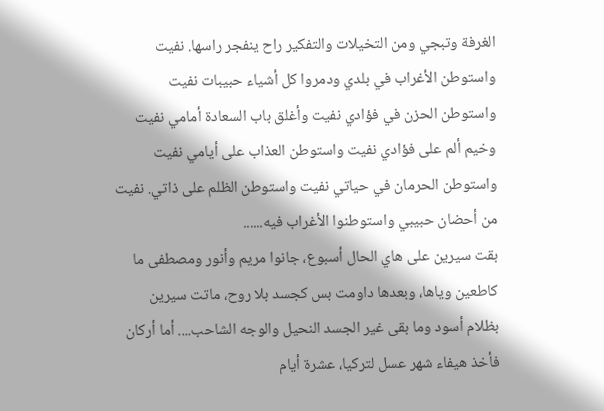الغرفة وتبجي ومن التخيلات والتفكير راح ينفجر راسها. نفيت واستوطن الأغراب في بلدي ودمروا كل أشياء حبيبات نفيت واستوطن الحزن في فؤادي نفيت وأغلق باب السعادة أمامي نفيت وخيم ألم على فؤادي نفيت واستوطن العذاب على أيامي نفيت واستوطن الحرمان في حياتي نفيت واستوطن الظلم على ذاتي. نفيت من أحضان حبيبي واستوطنوا الأغراب فيه......
بقت سيرين على هاي الحال أسبوع، جانوا مريم وأنور ومصطفى ما كاطعين وياها، وبعدها داومت بس كجسد بلا روح، ماتت سيرين بظلام أسود وما بقى غير الجسد النحيل والوجه الشاحب.... أما أركان فأخذ هيفاء شهر عسل لتركيا، عشرة أيام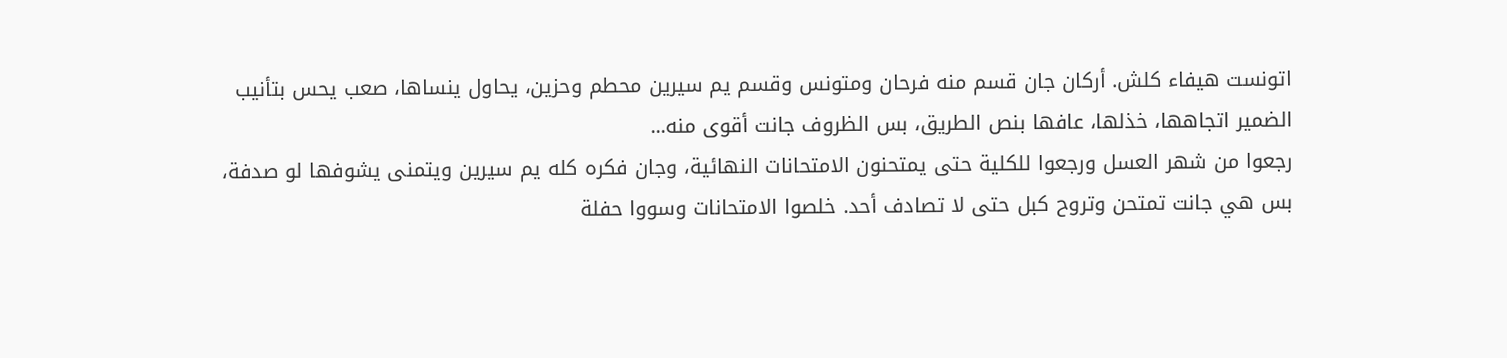اتونست هيفاء كلش. أركان جان قسم منه فرحان ومتونس وقسم يم سيرين محطم وحزين، يحاول ينساها، صعب يحس بتأنيب الضمير اتجاهها، خذلها، عافها بنص الطريق، بس الظروف جانت أقوى منه...
رجعوا من شهر العسل ورجعوا للكلية حتى يمتحنون الامتحانات النهائية، وجان فكره كله يم سيرين ويتمنى يشوفها لو صدفة، بس هي جانت تمتحن وتروح كبل حتى لا تصادف أحد. خلصوا الامتحانات وسووا حفلة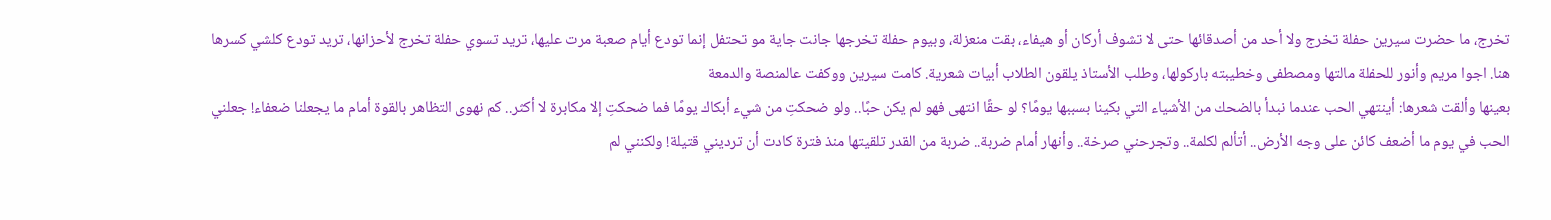تخرج، ما حضرت سيرين حفلة تخرج ولا أحد من أصدقائها حتى لا تشوف أركان أو هيفاء، بقت منعزلة، وبيوم حفلة تخرجها جانت جاية مو تحتفل إنما تودع أيام صعبة مرت عليها، تريد تسوي حفلة تخرج لأحزانها، تريد تودع كلشي كسرها هنا. اجوا مريم وأنور للحفلة مالتها ومصطفى وخطيبته باركولها، وطلب الأستاذ يلقون الطلاب أبيات شعرية. كامت سيرين ووكفت عالمنصة والدمعة
بعينها وألقت شعرها: أينتهي الحب عندما نبدأ بالضحك من الأشياء التي بكينا بسببها يومًا؟ لو حقًا انتهى فهو لم يكن حبًا.. ولو ضحكتِ من شيء أبكاك يومًا فما ضحكتِ إلا مكابرة لا أكثر.. كم نهوى التظاهر بالقوة أمام ما يجعلنا ضعفاء! جعلني الحب في يوم ما أضعف كائن على وجه الأرض.. أتألم لكلمة.. وتجرحني صرخة.. وأنهار أمام ضربة.. ضربة من القدر تلقيتها منذ فترة كادت أن ترديني قتيلة! ولكنني لم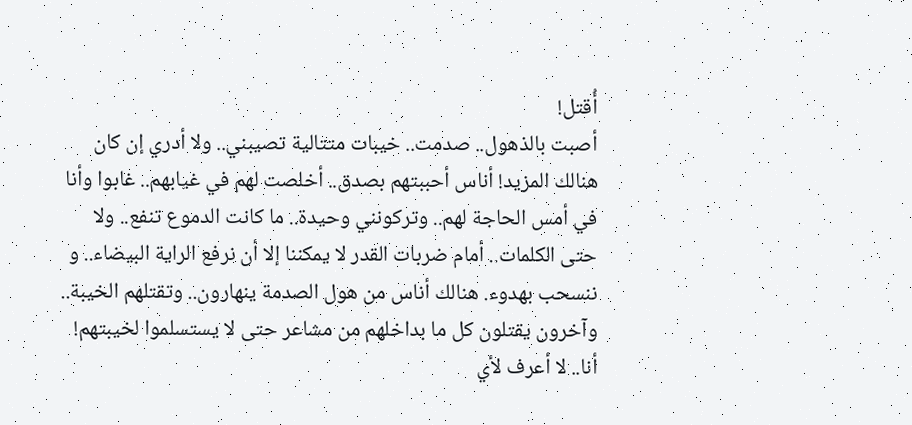أُقتل!
أصبت بالذهول.. صدمت.. خيبات متتالية تصيبني.. ولا أدري إن كان هنالك المزيد! أناس أحببتهم بصدق.. أخلصت لهم في غيابهم.. غابوا وأنا في أمس الحاجة لهم.. وتركونني وحيدة.. ما كانت الدموع تنفع.. ولا حتى الكلمات.. أمام ضربات القدر لا يمكننا إلا أن نرفع الراية البيضاء.. و ننسحب بهدوء. هنالك أناس من هول الصدمة ينهارون.. وتقتلهم الخيبة.. وآخرون يقتلون كل ما بداخلهم من مشاعر حتى لا يستسلموا لخيبتهم!
أنا.. لا أعرف لأي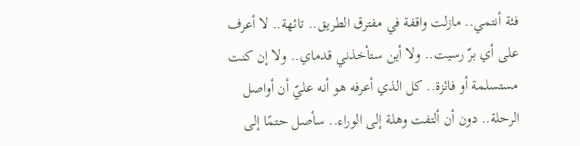فئة أنتمي.. مازلت واقفة في مفترق الطريق.. تائهة.. لا أعرف على أي برّ رسيت.. ولا أين ستأخذني قدماي.. ولا إن كنت مستسلمة أو فائزة.. كل الذي أعرفه هو أنه عليّ أن أواصل الرحلة.. دون أن ألتفت وهلة إلى الوراء.. سأصل حتمًا إلى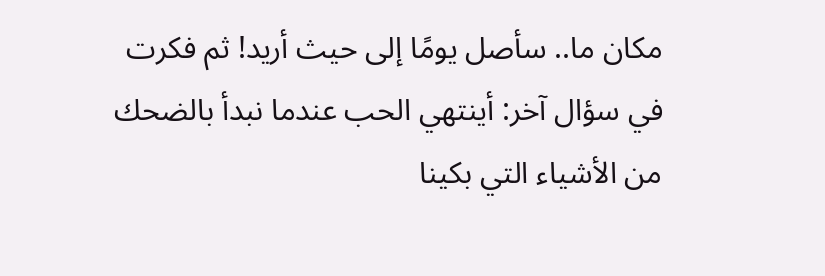مكان ما.. سأصل يومًا إلى حيث أريد! ثم فكرت في سؤال آخر: أينتهي الحب عندما نبدأ بالضحك من الأشياء التي بكينا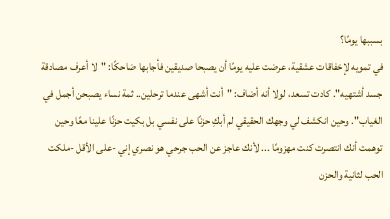بسببها يومًا؟
في تمويه لإخفاقات عشقية، عرضت عليه يومًا أن يصبحا صديقين فأجابها ضاحكًا: "لا أعرف مصادقة جسد أشتهيه". كادت تسعد، لولا أنه أضاف: "أنت أشهى عندما ترحلين.. ثمة نساء يصبحن أجمل في الغياب". وحين انكشف لي وجهك الحقيقي لم أبكِ حزنًا على نفسي بل بكيت حزنًا علينا معًا وحين توهمت أنك انتصرت كنت مهزومًا ... لأنك عاجز عن الحب جرحي هو نصري إني -على الأقل -ملكت الحب لثانية والحزن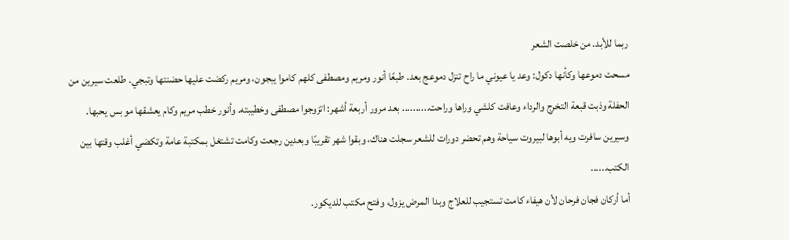ربما للأبد. من خلصت الشعر
مسحت دموعها وكأنها دكول: وعد يا عيوني ما راح تنزل دموعج بعد. طبعًا أنور ومريم ومصطفى كلهم كاموا يبجون، ومريم ركضت عليها حضنتها وتبجي. طلعت سيرين من الحفلة وذبت قبعة التخرج والرداء وعافت كلشي وراها وراحت.......... بعد مرور أربعة أشهر: اتزوجوا مصطفى وخطيبته. وأنور خطب مريم وكام يعشقها مو بس يحبها.
وسيرين سافرت ويه أبوها لبيروت سياحة وهم تحضر دورات للشعر سجلت هناك، وبقوا شهر تقريبًا وبعدين رجعت وكامت تشتغل بمكتبة عامة وتكضي أغلب وقتها بين الكتب......
أما أركان فجان فرحان لأن هيفاء كامت تستجيب للعلاج وبدا المرض يزول، وفتح مكتب للديكور.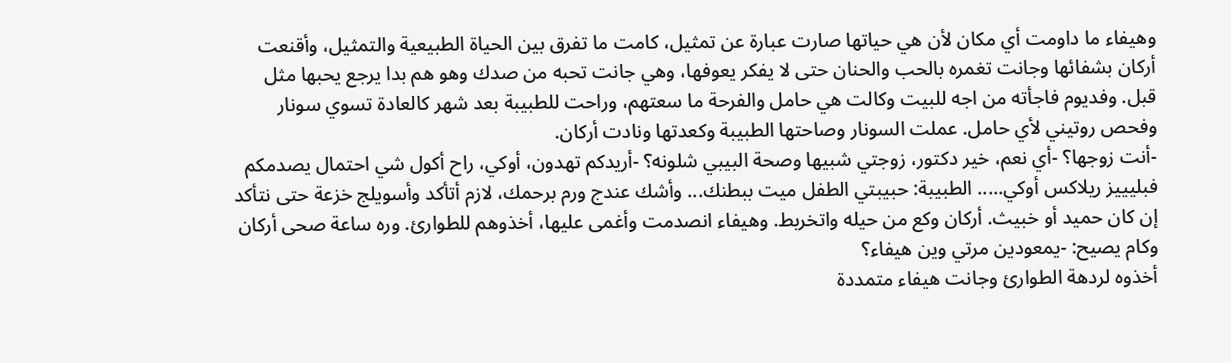وهيفاء ما داومت أي مكان لأن هي حياتها صارت عبارة عن تمثيل، كامت ما تفرق بين الحياة الطبيعية والتمثيل، وأقنعت أركان بشفائها وجانت تغمره بالحب والحنان حتى لا يفكر يعوفها، وهي جانت تحبه من صدك وهو هم بدا يرجع يحبها مثل قبل. وفديوم فاجأته من اجه للبيت وكالت هي حامل والفرحة ما سعتهم، وراحت للطبيبة بعد شهر كالعادة تسوي سونار وفحص روتيني لأي حامل. عملت السونار وصاحتها الطبيبة وكعدتها ونادت أركان.
-أنت زوجها؟ -أي نعم، خير دكتور، زوجتي شبيها وصحة البيبي شلونه؟ -أريدكم تهدون، أوكي، راح أكول شي احتمال يصدمكم فبليييز ريلاكس أوكي..... الطبيبة: حبيبتي الطفل ميت ببطنك... وأشك عندج ورم برحمك، لازم أتأكد وأسويلج خزعة حتى نتأكد إن كان حميد أو خبيث. أركان وكع من حيله واتخربط. وهيفاء انصدمت وأغمى عليها، أخذوهم للطوارئ. وره ساعة صحى أركان وكام يصيح: -يمعودين مرتي وين هيفاء؟
أخذوه لردهة الطوارئ وجانت هيفاء متمددة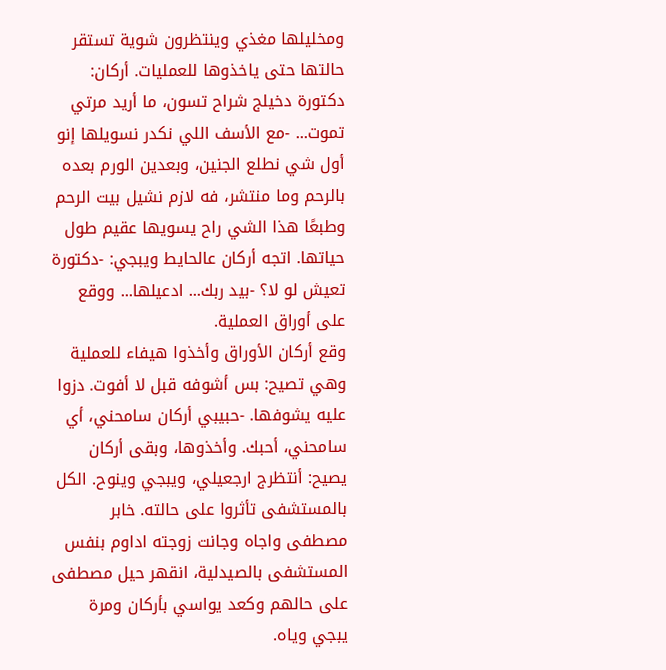ومخليلها مغذي وينتظرون شوية تستقر حالتها حتى ياخذوها للعمليات. أركان: دكتورة دخيلج شراح تسون، ما أريد مرتي تموت... -مع الأسف اللي نكدر نسويلها إنو أول شي نطلع الجنين، وبعدين الورم بعده بالرحم وما منتشر، فه لازم نشيل بيت الرحم وطبعًا هذا الشي راح يسويها عقيم طول حياتها. اتجه أركان عالحايط ويبجي: -دكتورة تعيش لو لا؟ -بيد ربك... ادعيلها... ووقع على أوراق العملية.
وقع أركان الأوراق وأخذوا هيفاء للعملية وهي تصيح: بس أشوفه قبل لا أفوت. دزوا عليه يشوفها. -حبيبي أركان سامحني، أي سامحني، أحبك. وأخذوها، وبقى أركان يصيح: أنتظرج ارجعيلي، ويبجي وينوح. الكل بالمستشفى تأثروا على حالته. خابر مصطفى واجاه وجانت زوجته اداوم بنفس المستشفى بالصيدلية، انقهر حيل مصطفى على حالهم وكعد يواسي بأركان ومرة يبجي وياه.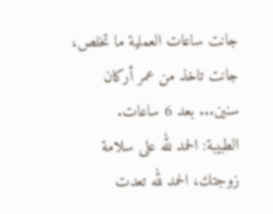جانت ساعات العملية ما تخلص، جانت تاخذ من عمر أركان سنين... بعد 6 ساعات.
الطبيبة: الحمد لله على سلامة زوجتك، الحمد لله تعدت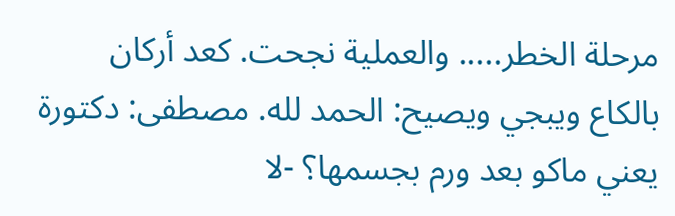مرحلة الخطر..... والعملية نجحت. كعد أركان بالكاع ويبجي ويصيح: الحمد لله. مصطفى: دكتورة يعني ماكو بعد ورم بجسمها؟ -لا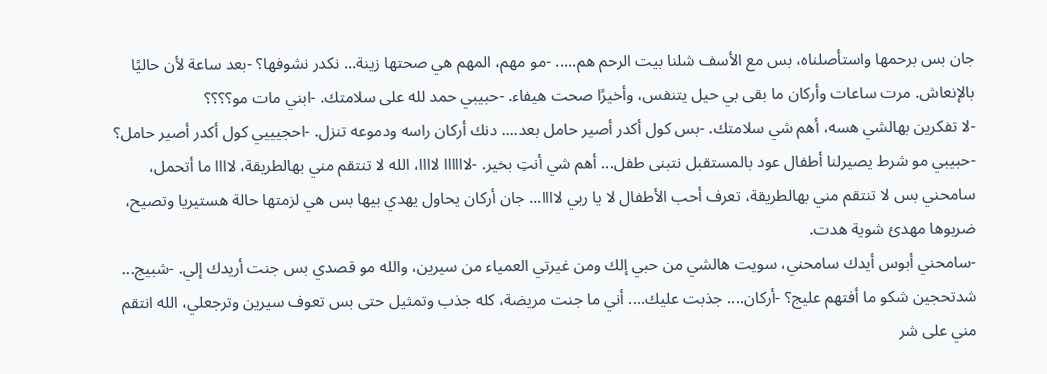جان بس برحمها واستأصلناه، بس مع الأسف شلنا بيت الرحم هم..... -مو مهم، المهم هي صحتها زينة... نكدر نشوفها؟ -بعد ساعة لأن حاليًا بالإنعاش. مرت ساعات وأركان ما بقى بي حيل يتنفس، وأخيرًا صحت هيفاء. -حبيبي حمد لله على سلامتك. -ابني مات مو؟؟؟؟
-لا تفكرين بهالشي هسه، أهم شي سلامتك. -بس كول أكدر أصير حامل بعد.... دنك أركان راسه ودموعه تنزل. -احجيييي كول أكدر أصير حامل؟ -حبيبي مو شرط يصيرلنا أطفال عود بالمستقبل نتبنى طفل... أهم شي أنتِ بخير. -لاااااا لاااا، الله لا تنتقم مني بهالطريقة، لاااا ما أتحمل، سامحني بس لا تنتقم مني بهالطريقة، تعرف أحب الأطفال لا يا ربي لاااا... جان أركان يحاول يهدي بيها بس هي لزمتها حالة هستيريا وتصيح، ضربوها مهدئ شوية هدت.
-سامحني أبوس أيدك سامحني، سويت هالشي من حبي إلك ومن غيرتي العمياء من سيرين، والله مو قصدي بس جنت أريدك إلي. -شبيج... شدتحجين شكو ما أفتهم عليج؟ -أركان.... جذبت عليك.... أني ما جنت مريضة، كله جذب وتمثيل حتى بس تعوف سيرين وترجعلي، الله انتقم مني على شر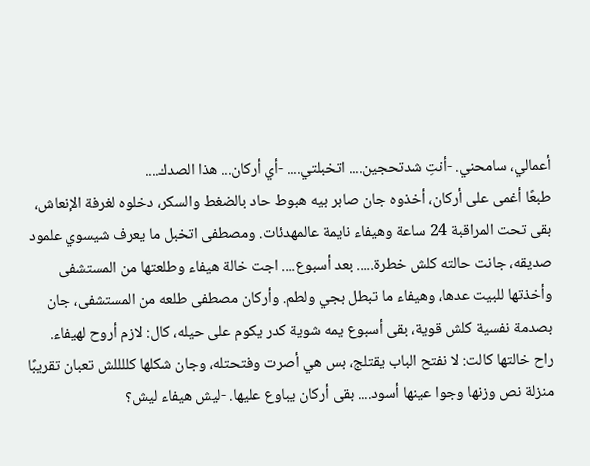أعمالي، سامحني. -أنتِ شدتحجين.... اتخبلتي.... -أي أركان... هذا الصدك....
طبعًا أغمى على أركان، أخذوه جان صابر بيه هبوط حاد بالضغط والسكر، دخلوه لغرفة الإنعاش، بقى تحت المراقبة 24 ساعة وهيفاء نايمة عالمهدئات. ومصطفى اتخبل ما يعرف شيسوي علمود صديقه، جانت حالته كلش خطرة..... بعد أسبوع.... اجت خالة هيفاء وطلعتها من المستشفى وأخذتها للبيت عدها، وهيفاء ما تبطل بجي ولطم. وأركان مصطفى طلعه من المستشفى، جان بصدمة نفسية كلش قوية، بقى أسبوع يمه شوية كدر يكوم على حيله، كال: لازم أروح لهيفاء.
راح خالتها كالت: لا نفتح الباب يقتلج، بس هي أصرت وفتحتله، وجان شكلها كللللش تعبان تقريبًا منزلة نص وزنها وجوا عينها أسود.... بقى أركان يباوع عليها. -ليش هيفاء ليش؟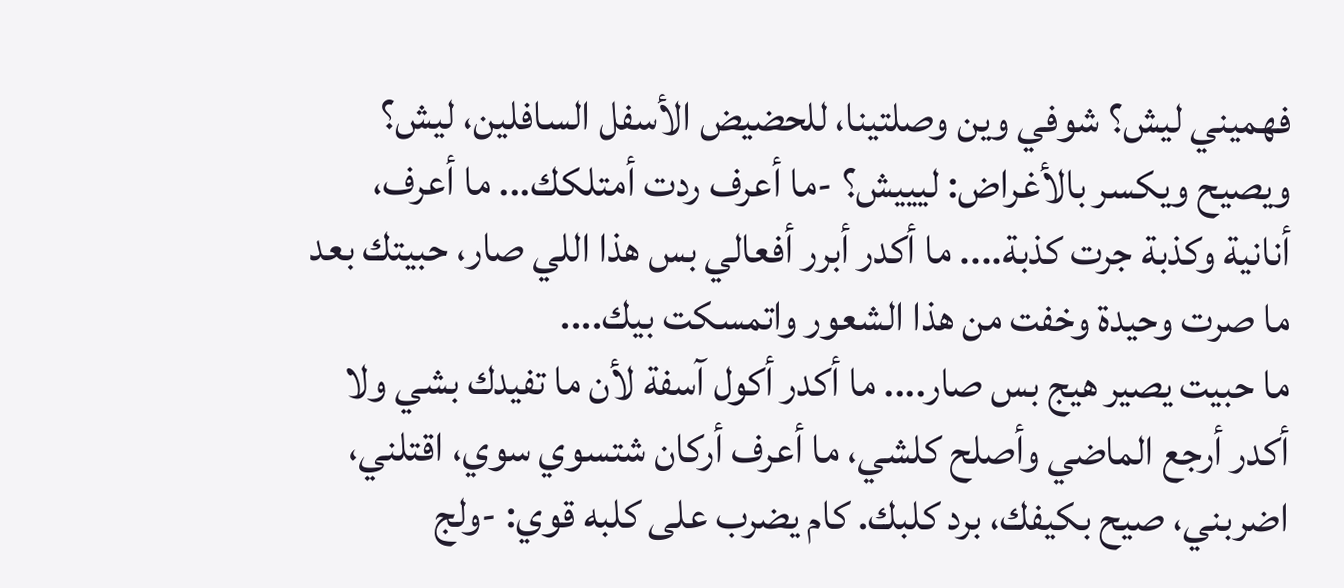فهميني ليش؟ شوفي وين وصلتينا، للحضيض الأسفل السافلين، ليش؟ ويصيح ويكسر بالأغراض: ليييش؟ -ما أعرف ردت أمتلكك... ما أعرف، أنانية وكذبة جرت كذبة.... ما أكدر أبرر أفعالي بس هذا اللي صار، حبيتك بعد ما صرت وحيدة وخفت من هذا الشعور واتمسكت بيك....
ما حبيت يصير هيج بس صار.... ما أكدر أكول آسفة لأن ما تفيدك بشي ولا أكدر أرجع الماضي وأصلح كلشي، ما أعرف أركان شتسوي سوي، اقتلني، اضربني، صيح بكيفك، برد كلبك. كام يضرب على كلبه قوي: -ولج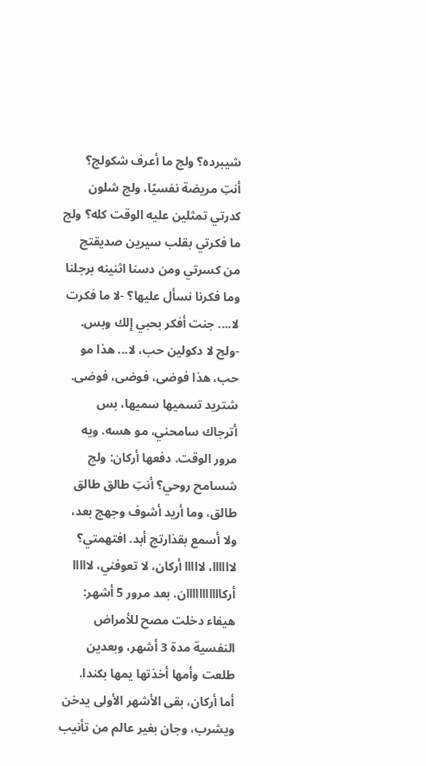شيبرده؟ ولج ما أعرف شكولج؟ أنتِ مريضة نفسيًا، ولج شلون كدرتي تمثلين عليه الوقت كله؟ ولج ما فكرتي بقلب سيرين صديقتج من كسرتي ومن دسنا اثنينه برجلنا وما فكرنا نسأل عليها؟ -لا ما فكرت لا.... جنت أفكر بحبي إلك وبس.
-ولج لا دكولين حب، لا... هذا مو حب، هذا فوضى، فوضى، فوضى. شتريد تسميها سميها، بس أترجاك سامحني، مو هسه. ويه مرور الوقت. دفعها أركان: ولج شسامح روحي؟ أنتِ طالق طالق طالق، وما أريد أشوف وجهج بعد، ولا أسمع بقذارتج أبد. افتهمتي؟ لاااااا، لااااا أركان، لا تعوفني، لااااا أركااااااااااان. بعد مرور 5 أشهر: هيفاء دخلت مصح للأمراض النفسية مدة 3 أشهر، وبعدين طلعت وأمها أخذتها يمها بكندا.
أما أركان، بقى الأشهر الأولى يدخن ويشرب، وجان بغير عالم من تأنيب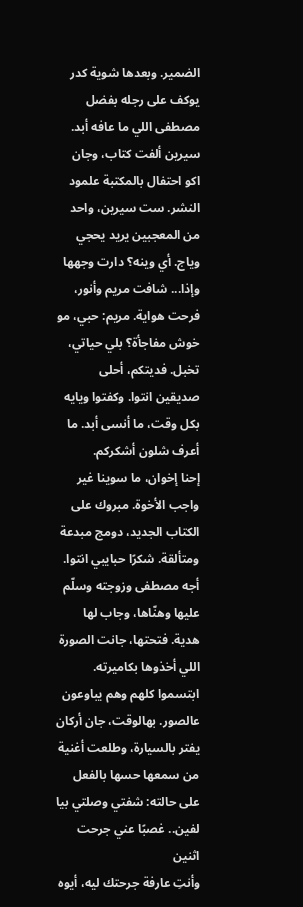الضمير. وبعدها شوية كدر يوكف على رجله بفضل مصطفى اللي ما عافه أبد. سيرين ألفت كتاب، وجان اكو احتفال بالمكتبة علمود النشر. ست سيرين، واحد من المعجبين يريد يحجي وياج. أي وينه؟ دارت وجهها وإذا... شافت مريم وأنور، فرحت هواية. مريم: حبي، مو خوش مفاجأة؟ بلي حياتي، تخبل. فديتكم، أحلى صديقين انتوا. وكفتوا ويايه بكل وقت، ما أنسى أبد. ما أعرف شلون أشكركم.
إحنا إخوان، ما سوينا غير واجب الأخوة. مبروك على الكتاب الجديد، دومج مبدعة ومتألقة. شكرًا حبايبي انتوا. أجه مصطفى وزوجته وسلّم عليها وهنّاها، وجاب لها هدية. فتحتها، جانت الصورة اللي أخذوها بكاميرته. ابتسموا كلهم وهم يباوعون عالصور. بهالوقت، جان أركان يفتر بالسيارة، وطلعت أغنية من سمعها حسها بالفعل على حالته: شفتي وصلتي بيا لفين.. غصبًا عني جرحت اثنين
وأنتِ عارفة جرحتك ليه، أيوه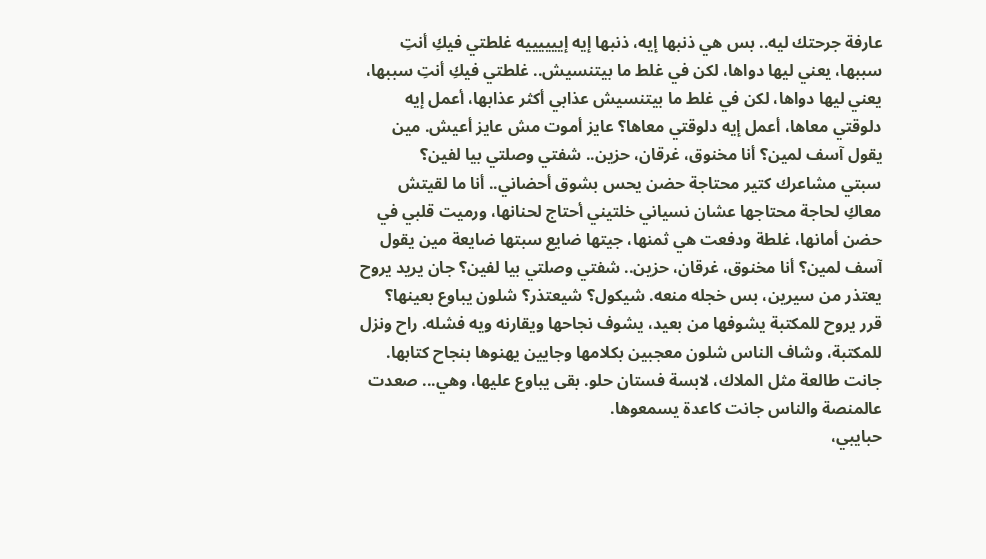عارفة جرحتك ليه.. بس هي ذنبها إيه، ذنبها إيه إييييييه غلطتي فيكِ أنتِ سببها، يعني ليها دواها، لكن في غلط ما بيتنسيش.. غلطتي فيكِ أنتِ سببها، يعني ليها دواها، لكن في غلط ما بيتنسيش عذابي أكثر عذابها، أعمل إيه دلوقتي معاها، أعمل إيه دلوقتي معاها؟ عايز أموت مش عايز أعيش. مين يقول آسف لمين؟ أنا مخنوق، غرقان، حزين.. شفتي وصلتي بيا لفين؟
سبتي مشاعرك كتير محتاجة حضن يحس بشوق أحضاني.. أنا ما لقيتش معاكِ لحاجة محتاجها عشان نسياني خلتيني أحتاج لحنانها، ورميت قلبي في حضن أمانها، غلطة ودفعت هي ثمنها، جيتها ضايع سبتها ضايعة مين يقول آسف لمين؟ أنا مخنوق، غرقان، حزين.. شفتي وصلتي بيا لفين؟ جان يريد يروح يعتذر من سيرين، بس خجله منعه. شيكول؟ شيعتذر؟ شلون يباوع بعينها؟
قرر يروح للمكتبة يشوفها من بعيد، يشوف نجاحها ويقارنه ويه فشله. راح ونزل للمكتبة، وشاف الناس شلون معجبين بكلامها وجايين يهنوها بنجاح كتابها. جانت طالعة مثل الملاك، لابسة فستان حلو. بقى يباوع عليها، وهي... صعدت عالمنصة والناس جانت كاعدة يسمعوها.
حبايبي،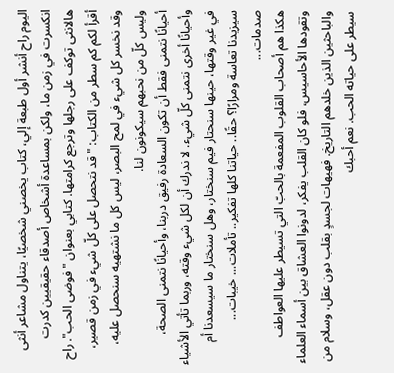اليوم راح أنشر أول طبعة إلي، كتاب يخصني شخصيًا، يتناول مشاعر أنثى انكسرت في زمن ما، ولكن بمساعدة أشخاص أصدقاء حقيقيين كدرت هالانثى توكف على رجلها وترجع كرامتها. كتابي بعنوان "فوضى الحب". راح أقرأ لكم كم سطر من الكتاب: "قد نتحصل على كلّ شيء في زمن قصير، وقد نخسر كل شيء في لمح البصر، ليس كل ما نشتهيه سنحصل عليه، وليس كلّ من نحبهم سيكونون لنا.
أحيانًا نتمنى فقط أن تكون السعادة رفيق دربنا، وأحيانًا نتمنى الصحة، وأحيانًا أخرى نتمنى كلّ شيء. لا ندرك أن لكل شيء وقته، وربما تأتي الأشياء في غير وقتها، حينها سنحتار فيم سنختار، وهل سنختار ما سيسعدنا أم سيزيدنا تعاسة ومرارًا؟ حقًا.. حياتنا كلها تفكير.. تأملات... خيبات... صدمات...
هكذا هم أصحاب القلوب المفعمة بالحبّ التي تسيطر عليها العواطف وتقودها الأحاسيس، فلو كان القلب يفكر، لدونوا العشاق بين أسماء العلماء والباحثين الذين خلدهم التاريخ. فهيهات لجسدٍ بقلب دون عقل، وسلام من سيطر على حياته الحب. نعم أحبك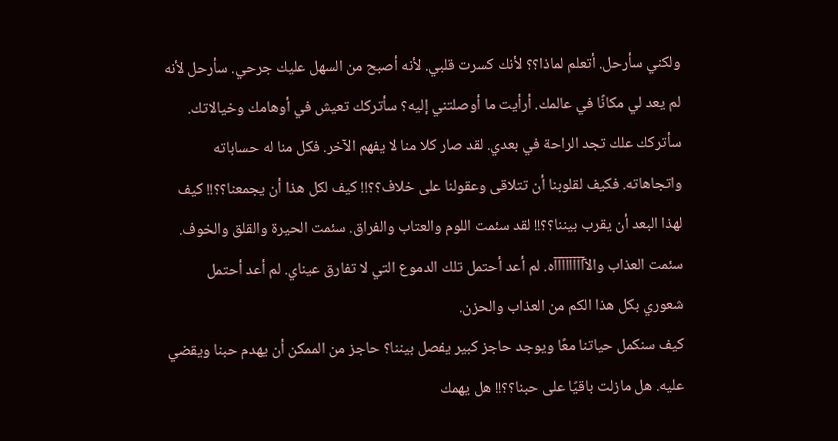ولكني سأرحل. أتعلم لماذا؟؟ لأنك كسرت قلبي. لأنه أصبح من السهل عليك جرحي. سأرحل لأنه لم يعد لي مكانًا في عالمك. أرأيت ما أوصلتني إليه؟ سأتركك تعيش في أوهامك وخيالاتك.
سأتركك علك تجد الراحة في بعدي. لقد صار كلا منا لا يفهم الآخر. فكل منا له حساباته واتجاهاته. فكيف لقلوبنا أن تتلاقى وعقولنا على خلاف؟؟!! كيف لكل هذا أن يجمعنا؟؟!! كيف لهذا البعد أن يقرب بيننا؟؟!! لقد سئمت اللوم والعتاب والفراق. سئمت الحيرة والقلق والخوف. سئمت العذاب والآآآآآآآآآه. لم أعد أحتمل تلك الدموع التي لا تفارق عيناي. لم أعد أحتمل شعوري بكل هذا الكم من العذاب والحزن.
كيف سنكمل حياتنا معًا ويوجد حاجز كبير يفصل بيننا؟ حاجز من الممكن أن يهدم حبنا ويقضي عليه. هل مازلت باقيًا على حبنا؟؟!! هل يهمك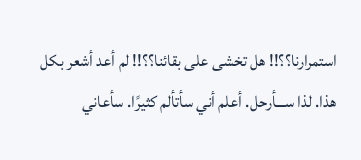استمرارنا؟؟!! هل تخشى على بقائنا؟؟!! لم أعد أشعر بكل هذا. لذا ســـأرحل. أعلم أني سأتألم كثيرًا. سأعاني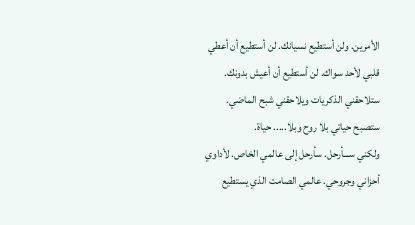الأمرين. ولن أستطيع نسيانك. لن أستطيع أن أعطي قلبي لأحد سواك. لن أستطيع أن أعيش بدونك. ستلاحقني الذكريات ويلاحقني شبح الماضي. ستصبح حياتي بلا روح وبلا..... حياة.
ولكني ســـأرحل. سأرحل إلى عالمي الخاص. لأداوي أحزاني وجروحي. عالمي الصامت الذي يستطيع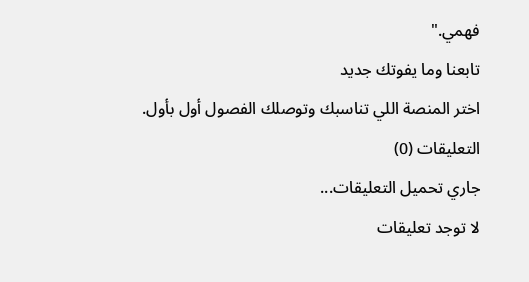فهمي."
تابعنا وما يفوتك جديد
اختر المنصة اللي تناسبك وتوصلك الفصول أول بأول.
التعليقات (0)
جاري تحميل التعليقات...
لا توجد تعليقات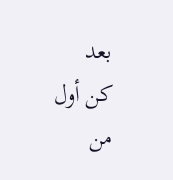بعد
كن أول من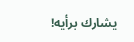يشارك برأيه!